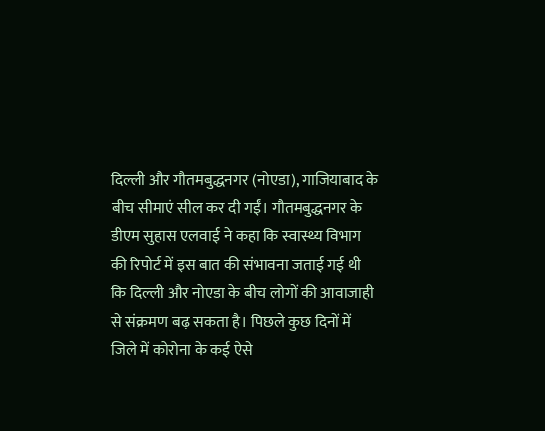दिल्ली और गौतमबुद्धनगर (नोएडा), गाजियाबाद के बीच सीमाएं सील कर दी गईं। गौतमबुद्धनगर के डीएम सुहास एलवाई ने कहा कि स्वास्थ्य विभाग की रिपोर्ट में इस बात की संभावना जताई गई थी कि दिल्ली और नोएडा के बीच लोगों की आवाजाही से संक्रमण बढ़ सकता है। पिछले कुछ दिनों में जिले में कोरोना के कई ऐसे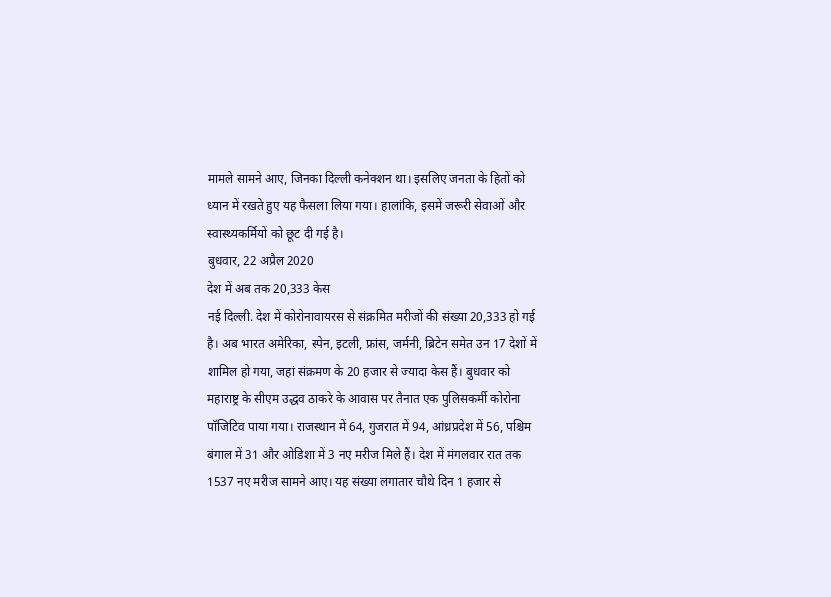मामले सामने आए, जिनका दिल्ली कनेक्शन था। इसलिए जनता के हितों को ध्यान में रखते हुए यह फैसला लिया गया। हालांकि, इसमें जरूरी सेवाओं और स्वास्थ्यकर्मियों को छूट दी गई है।
बुधवार, 22 अप्रैल 2020
देश में अब तक 20,333 केस
नई दिल्ली. देश में कोरोनावायरस से संक्रमित मरीजों की संख्या 20,333 हो गई है। अब भारत अमेरिका, स्पेन, इटली, फ्रांस, जर्मनी, ब्रिटेन समेत उन 17 देशों में शामिल हो गया, जहां संक्रमण के 20 हजार से ज्यादा केस हैं। बुधवार को महाराष्ट्र के सीएम उद्धव ठाकरे के आवास पर तैनात एक पुलिसकर्मी कोरोना पॉजिटिव पाया गया। राजस्थान में 64, गुजरात में 94, आंध्रप्रदेश में 56, पश्चिम बंगाल में 31 और ओडिशा में 3 नए मरीज मिले हैं। देश में मंगलवार रात तक 1537 नए मरीज सामने आए। यह संख्या लगातार चौथे दिन 1 हजार से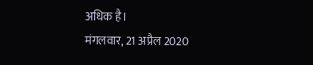अधिक है।
मंगलवार, 21 अप्रैल 2020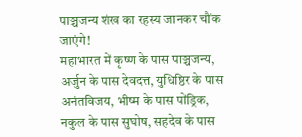पाञ्चजन्य शंख का रहस्य जानकर चौंक जाएंगे!
महाभारत में कृष्ण के पास पाञ्चजन्य, अर्जुन के पास देवदत्त, युधिष्ठिर के पास अनंतविजय, भीष्म के पास पोंड्रिक, नकुल के पास सुघोष, सहदेव के पास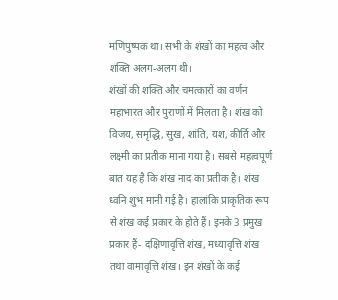मणिपुष्पक था। सभी के शंखों का महत्व और शक्ति अलग-अलग थी।
शंखों की शक्ति और चमत्कारों का वर्णन महाभारत और पुराणों में मिलता है। शंख को विजय, समृद्धि, सुख, शांति, यश, कीर्ति और लक्ष्मी का प्रतीक माना गया है। सबसे महत्वपूर्ण बात यह है कि शंख नाद का प्रतीक है। शंख ध्वनि शुभ मानी गई है। हालांकि प्राकृतिक रूप से शंख कई प्रकार के होते हैं। इनके 3 प्रमुख प्रकार हैं- दक्षिणावृत्ति शंख, मध्यावृत्ति शंख तथा वामावृत्ति शंख। इन शंखों के कई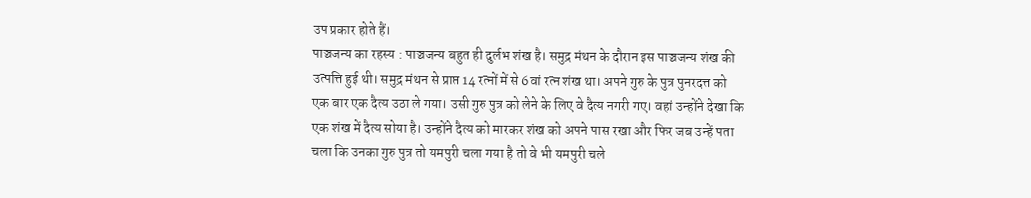उप प्रकार होते हैं।
पाञ्चजन्य का रहस्य : पाञ्चजन्य बहुत ही दुर्लभ शंख है। समुद्र मंथन के दौरान इस पाञ्चजन्य शंख की उत्पत्ति हुई थी। समुद्र मंथन से प्राप्त 14 रत्नों में से 6वां रत्न शंख था। अपने गुरु के पुत्र पुनरदत्त को एक बार एक दैत्य उठा ले गया। उसी गुरु पुत्र को लेने के लिए वे दैत्य नगरी गए। वहां उन्होंने देखा कि एक शंख में दैत्य सोया है। उन्होंने दैत्य को मारकर शंख को अपने पास रखा और फिर जब उन्हें पता चला कि उनका गुरु पुत्र तो यमपुरी चला गया है तो वे भी यमपुरी चले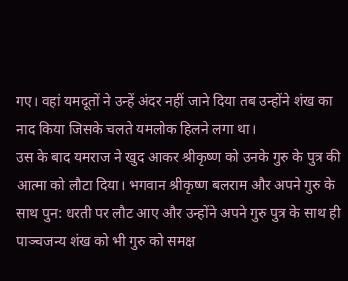गए। वहां यमदूतों ने उन्हें अंदर नहीं जाने दिया तब उन्होंने शंख का नाद किया जिसके चलते यमलोक हिलने लगा था।
उस के बाद यमराज ने खुद आकर श्रीकृष्ण को उनके गुरु के पुत्र की आत्मा को लौटा दिया। भगवान श्रीकृष्ण बलराम और अपने गुरु के साथ पुन: धरती पर लौट आए और उन्होंने अपने गुरु पुत्र के साथ ही पाञ्चजन्य शंख को भी गुरु को समक्ष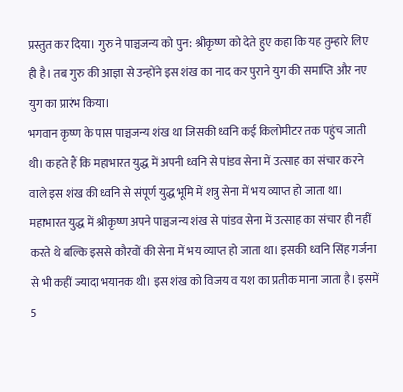प्रस्तुत कर दिया। गुरु ने पाञ्चजन्य को पुन: श्रीकृष्ण को देते हुए कहा कि यह तुम्हारे लिए ही है। तब गुरु की आज्ञा से उन्होंने इस शंख का नाद कर पुराने युग की समाप्ति और नए युग का प्रारंभ किया।
भगवान कृष्ण के पास पाञ्चजन्य शंख था जिसकी ध्वनि कई किलोमीटर तक पहुंच जाती थी। कहते हैं कि महाभारत युद्ध में अपनी ध्वनि से पांडव सेना में उत्साह का संचार करने वाले इस शंख की ध्वनि से संपूर्ण युद्ध भूमि में शत्रु सेना में भय व्याप्त हो जाता था।
महाभारत युद्ध में श्रीकृष्ण अपने पाञ्चजन्य शंख से पांडव सेना में उत्साह का संचार ही नहीं करते थे बल्कि इससे कौरवों की सेना में भय व्याप्त हो जाता था। इसकी ध्वनि सिंह गर्जना से भी कहीं ज्यादा भयानक थी। इस शंख को विजय व यश का प्रतीक माना जाता है। इसमें 5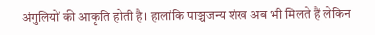अंगुलियों की आकृति होती है। हालांकि पाञ्चजन्य शंख अब भी मिलते हैं लेकिन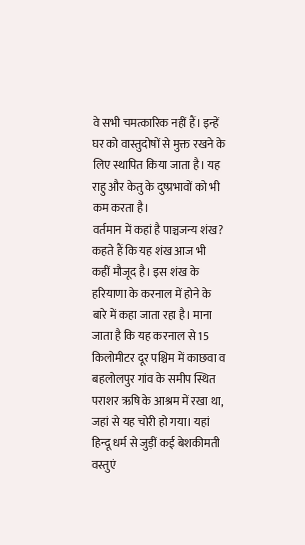वे सभी चमत्कारिक नहीं हैं। इन्हें घर को वास्तुदोषों से मुक्त रखने के लिए स्थापित किया जाता है। यह राहु और केतु के दुष्प्रभावों को भी कम करता है।
वर्तमान में कहां है पाञ्चजन्य शंख?
कहते हैं कि यह शंख आज भी कहीं मौजूद है। इस शंख के हरियाणा के करनाल में होने के बारे में कहा जाता रहा है। माना जाता है कि यह करनाल से 15 किलोमीटर दूर पश्चिम में काछवा व बहलोलपुर गांव के समीप स्थित पराशर ऋषि के आश्रम में रखा था, जहां से यह चोरी हो गया। यहां हिन्दू धर्म से जुड़ीं कई बेशकीमती वस्तुएं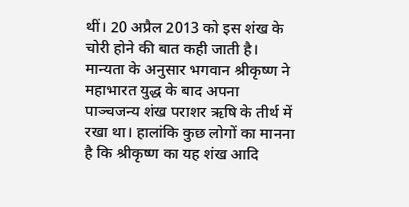थीं। 20 अप्रैल 2013 को इस शंख के चोरी होने की बात कही जाती है।
मान्यता के अनुसार भगवान श्रीकृष्ण ने महाभारत युद्ध के बाद अपना पाञ्चजन्य शंख पराशर ऋषि के तीर्थ में रखा था। हालांकि कुछ लोगों का मानना है कि श्रीकृष्ण का यह शंख आदि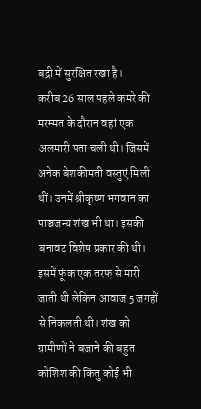बद्री में सुरक्षित रखा है।
करीब 26 साल पहले कमरे की मरम्मत के दौरान वहां एक अलमारी पता चली थी। जिसमें अनेक बेशकीमती वस्तुएं मिली थीं। उनमें श्रीकृष्ण भगवान का पाञ्चजन्य शंख भी था। इसकी बनावट विशेष प्रकार की थी। इसमें फूंक एक तरफ से मारी जाती थी लेकिन आवाज 5 जगहों से निकलती थी। शंख को ग्रामीणों ने बजाने की बहुत कोशिश की किंतु कोई भी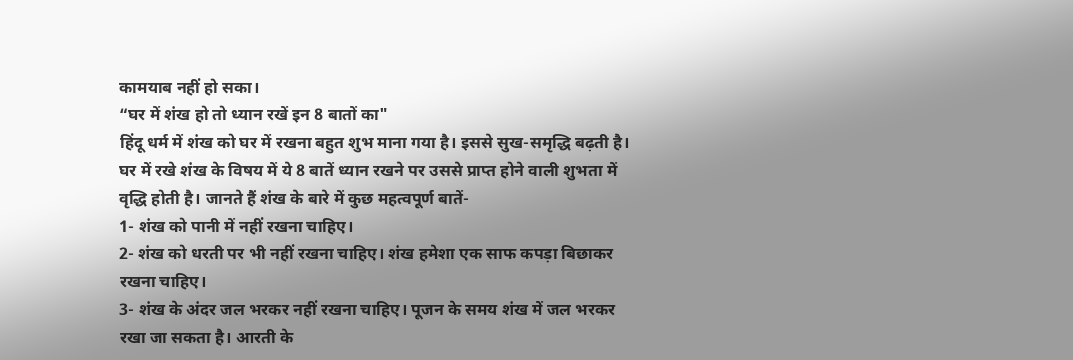कामयाब नहीं हो सका।
“घर में शंख हो तो ध्यान रखें इन 8 बातों का"
हिंदू धर्म में शंख को घर में रखना बहुत शुभ माना गया है। इससे सुख-समृद्धि बढ़ती है। घर में रखे शंख के विषय में ये 8 बातें ध्यान रखने पर उससे प्राप्त होने वाली शुभता में वृद्धि होती है। जानते हैं शंख के बारे में कुछ महत्वपूर्ण बातें-
1- शंख को पानी में नहीं रखना चाहिए।
2- शंख को धरती पर भी नहीं रखना चाहिए। शंख हमेशा एक साफ कपड़ा बिछाकर रखना चाहिए।
3- शंख के अंदर जल भरकर नहीं रखना चाहिए। पूजन के समय शंख में जल भरकर रखा जा सकता है। आरती के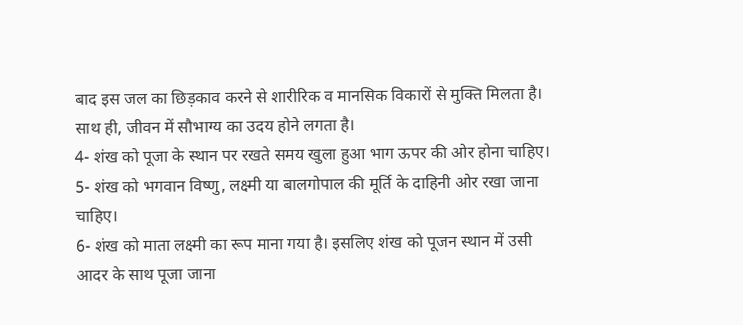बाद इस जल का छिड़काव करने से शारीरिक व मानसिक विकारों से मुक्ति मिलता है। साथ ही, जीवन में सौभाग्य का उदय होने लगता है।
4- शंख को पूजा के स्थान पर रखते समय खुला हुआ भाग ऊपर की ओर होना चाहिए।
5- शंख को भगवान विष्णु, लक्ष्मी या बालगोपाल की मूर्ति के दाहिनी ओर रखा जाना चाहिए।
6- शंख को माता लक्ष्मी का रूप माना गया है। इसलिए शंख को पूजन स्थान में उसी आदर के साथ पूजा जाना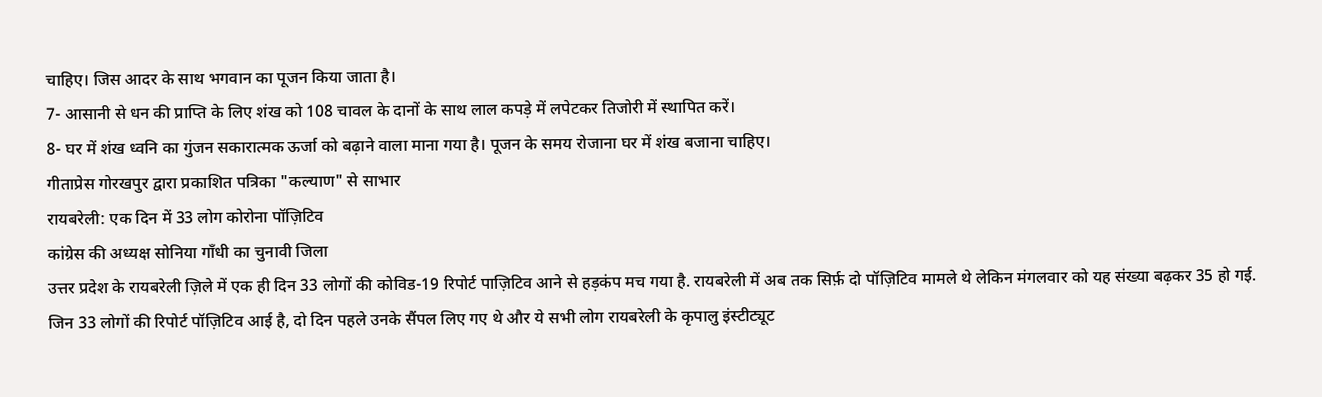चाहिए। जिस आदर के साथ भगवान का पूजन किया जाता है।
7- आसानी से धन की प्राप्ति के लिए शंख को 108 चावल के दानों के साथ लाल कपड़े में लपेटकर तिजोरी में स्थापित करें।
8- घर में शंख ध्वनि का गुंजन सकारात्मक ऊर्जा को बढ़ाने वाला माना गया है। पूजन के समय रोजाना घर में शंख बजाना चाहिए।
गीताप्रेस गोरखपुर द्वारा प्रकाशित पत्रिका "कल्याण" से साभार
रायबरेली: एक दिन में 33 लोग कोरोना पॉज़िटिव
कांग्रेस की अध्यक्ष सोनिया गाँधी का चुनावी जिला
उत्तर प्रदेश के रायबरेली ज़िले में एक ही दिन 33 लोगों की कोविड-19 रिपोर्ट पाज़िटिव आने से हड़कंप मच गया है. रायबरेली में अब तक सिर्फ़ दो पॉज़िटिव मामले थे लेकिन मंगलवार को यह संख्या बढ़कर 35 हो गई. जिन 33 लोगों की रिपोर्ट पॉज़िटिव आई है, दो दिन पहले उनके सैंपल लिए गए थे और ये सभी लोग रायबरेली के कृपालु इंस्टीट्यूट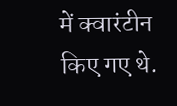में क्वारंटीन किए गए थे.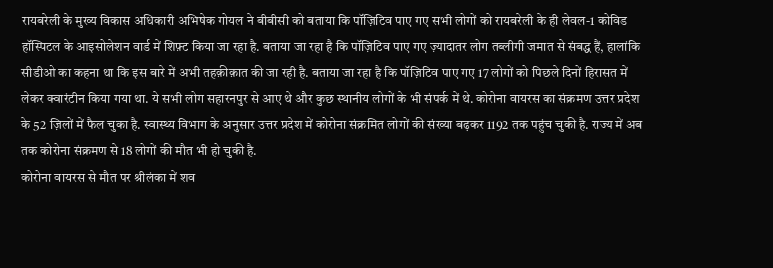रायबरेली के मुख्य विकास अधिकारी अभिषेक गोयल ने बीबीसी को बताया कि पॉज़िटिव पाए गए सभी लोगों को रायबरेली के ही लेवल-1 कोविड हॉस्पिटल के आइसोलेशन वार्ड में शिफ़्ट किया जा रहा है. बताया जा रहा है कि पॉज़िटिव पाए गए ज़्यादातर लोग तब्लीगी जमात से संबद्ध हैं, हालांकि सीडीओ का कहना था कि इस बारे में अभी तहक़ीक़ात की जा रही है. बताया जा रहा है कि पॉज़िटिव पाए गए 17 लोगों को पिछले दिनों हिरासत में लेकर क्वारंटीन किया गया था. ये सभी लोग सहारनपुर से आए थे और कुछ स्थानीय लोगों के भी संपर्क में थे. कोरोना वायरस का संक्रमण उत्तर प्रदेश के 52 ज़िलों में फैल चुका है. स्वास्थ्य विभाग के अनुसार उत्तर प्रदेश में कोरोना संक्रमित लोगों की संख्या बढ़कर 1192 तक पहुंच चुकी है. राज्य में अब तक कोरोना संक्रमण से 18 लोगों की मौत भी हो चुकी है.
कोरोना वायरस से मौत पर श्रीलंका में शव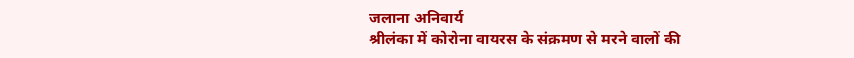जलाना अनिवार्य
श्रीलंका में कोरोना वायरस के संक्रमण से मरने वालों की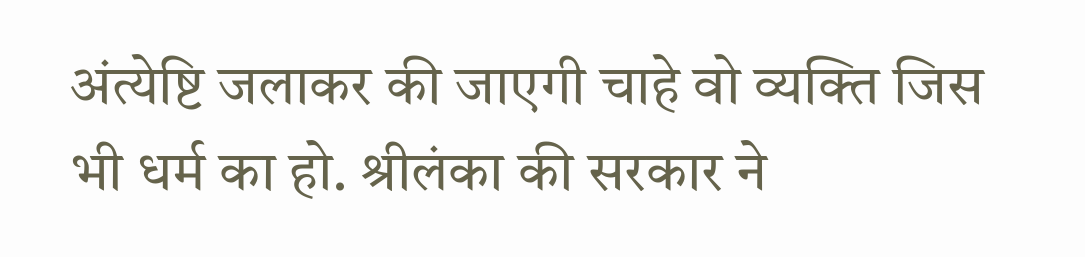अंत्येष्टि जलाकर की जाएगी चाहे वो व्यक्ति जिस भी धर्म का हो. श्रीलंका की सरकार ने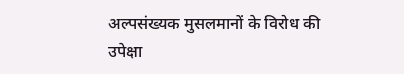अल्पसंख्यक मुसलमानों के विरोध की उपेक्षा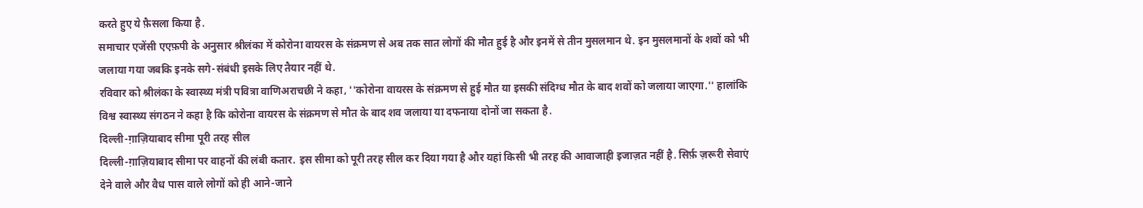करते हुए ये फ़ैसला किया है.
समाचार एजेंसी एएफ़पी के अनुसार श्रीलंका में कोरोना वायरस के संक्रमण से अब तक सात लोगों की मौत हुई है और इनमें से तीन मुसलमान थे. इन मुसलमानों के शवों को भी जलाया गया जबकि इनके सगे-संबंधी इसके लिए तैयार नहीं थे.
रविवार को श्रीलंका के स्वास्थ्य मंत्री पवित्रा वाणिअराचछी ने कहा, ''कोरोना वायरस के संक्रमण से हुई मौत या इसकी संदिग्ध मौत के बाद शवों को जलाया जाएगा.'' हालांकि विश्व स्वास्थ्य संगठन ने कहा है कि कोरोना वायरस के संक्रमण से मौत के बाद शव जलाया या दफनाया दोनों जा सकता है.
दिल्ली-ग़ाज़ियाबाद सीमा पूरी तरह सील
दिल्ली-ग़ाज़ियाबाद सीमा पर वाहनों की लंबी कतार. इस सीमा को पूरी तरह सील कर दिया गया है और यहां किसी भी तरह की आवाजाही इजाज़त नहीं है. सिर्फ़ ज़रूरी सेवाएं देने वाले और वैध पास वाले लोगों को ही आने-जाने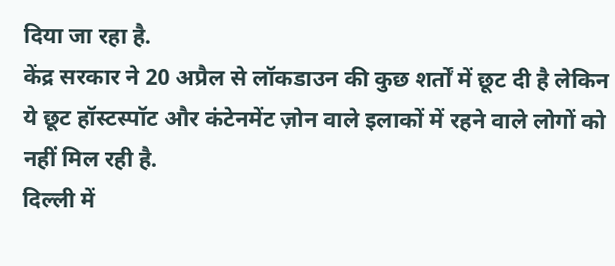दिया जा रहा है.
केंद्र सरकार ने 20 अप्रैल से लॉकडाउन की कुछ शर्तों में छूट दी है लेकिन ये छूट हॉस्टस्पॉट और कंटेनमेंट ज़ोन वाले इलाकों में रहने वाले लोगों को नहीं मिल रही है.
दिल्ली में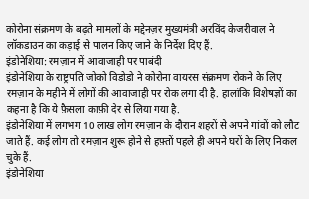कोरोना संक्रमण के बढ़ते मामलों के मद्देनज़र मुख्यमंत्री अरविंद केजरीवाल ने लॉकडाउन का कड़ाई से पालन किए जाने के निर्देश दिए हैं.
इंडोनेशिया: रमज़ान में आवाजाही पर पाबंदी
इंडोनेशिया के राष्ट्रपति जोको विडोडो ने कोरोना वायरस संक्रमण रोकने के लिए रमज़ान के महीने में लोगों की आवाजाही पर रोक लगा दी है. हालांकि विशेषज्ञों का कहना है कि ये फ़ैसला काफ़ी देर से लिया गया है.
इंडोनेशिया में लगभग 10 लाख लोग रमज़ान के दौरान शहरों से अपने गांवों को लौट जाते हैं. कई लोग तो रमज़ान शुरू होने से हफ़्तों पहले ही अपने घरों के लिए निकल चुके हैं.
इंडोनेशिया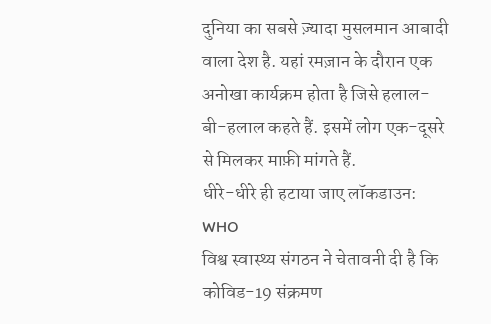दुनिया का सबसे ज़्यादा मुसलमान आबादी वाला देश है. यहां रमज़ान के दौरान एक अनोखा कार्यक्रम होता है जिसे हलाल-बी-हलाल कहते हैं. इसमें लोग एक-दूसरे से मिलकर माफ़ी मांगते हैं.
धीरे-धीरे ही हटाया जाए लॉकडाउन: WHO
विश्व स्वास्थ्य संगठन ने चेतावनी दी है कि कोविड-19 संक्रमण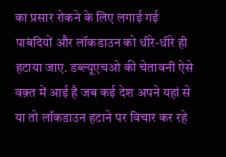का प्रसार रोकने के लिए लगाई गई पाबंदियों और लॉकडाउन को धीरे-धीरे ही हटाया जाए. डब्ल्यूएचओ की चेतावनी ऐसे वक़्त में आई है जब कई देश अपने यहां से या तो लॉकडाउन हटाने पर विचार कर रहे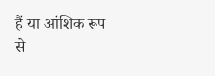हैं या आंशिक रूप से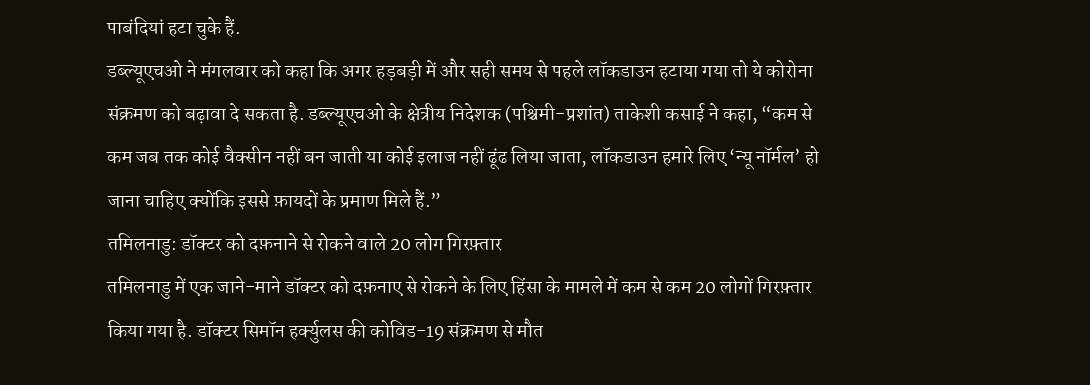पाबंदियां हटा चुके हैं.
डब्ल्यूएचओ ने मंगलवार को कहा कि अगर हड़बड़ी में और सही समय से पहले लॉकडाउन हटाया गया तो ये कोरोना संक्रमण को बढ़ावा दे सकता है. डब्ल्यूएचओ के क्षेत्रीय निदेशक (पश्चिमी-प्रशांत) ताकेशी कसाई ने कहा, “कम से कम जब तक कोई वैक्सीन नहीं बन जाती या कोई इलाज नहीं ढूंढ लिया जाता, लॉकडाउन हमारे लिए ‘न्यू नॉर्मल’ हो जाना चाहिए क्योंकि इससे फ़ायदों के प्रमाण मिले हैं.”
तमिलनाडु: डॉक्टर को दफ़नाने से रोकने वाले 20 लोग गिरफ़्तार
तमिलनाडु में एक जाने-माने डॉक्टर को दफ़नाए से रोकने के लिए हिंसा के मामले में कम से कम 20 लोगों गिरफ़्तार किया गया है. डॉक्टर सिमॉन हर्क्युलस की कोविड-19 संक्रमण से मौत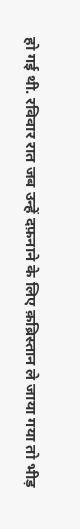हो गई थी. रविवार रात जब उन्हें दफ़नाने के लिए क़ब्रिस्तान ले जाया गया तो भीड़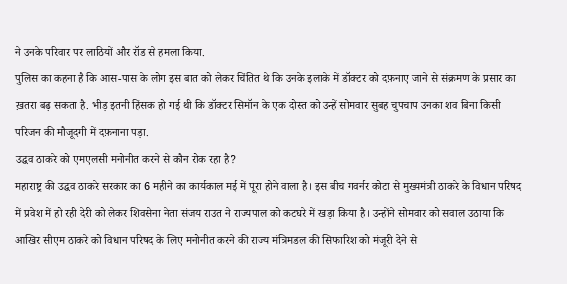ने उनके परिवार पर लाठियों और रॉड से हमला किया.
पुलिस का कहना है कि आस-पास के लोग इस बात को लेकर चिंतित थे कि उनके इलाके में डॉक्टर को दफ़नाए जाने से संक्रमण के प्रसार का ख़तरा बढ़ सकता है. भीड़ इतनी हिंसक हो गई थी कि डॉक्टर सिमॉन के एक दोस्त को उन्हें सोमवार सुबह चुपचाप उनका शव बिना किसी परिजन की मौजूदगी में दफ़नाना पड़ा.
उद्धव ठाकरे को एमएलसी मनोनीत करने से कौन रोक रहा है?
महाराष्ट्र की उद्धव ठाकरे सरकार का 6 महीने का कार्यकाल मई में पूरा होने वाला है। इस बीच गवर्नर कोटा से मुख्यमंत्री ठाकरे के विधान परिषद में प्रवेश में हो रही देरी को लेकर शिवसेना नेता संजय राउत ने राज्यपाल को कटघरे में खड़ा किया है। उन्होंने सोमवार को सवाल उठाया कि आखिर सीएम ठाकरे को विधान परिषद के लिए मनोनीत करने की राज्य मंत्रिमडल की सिफारिश को मंजूरी देने से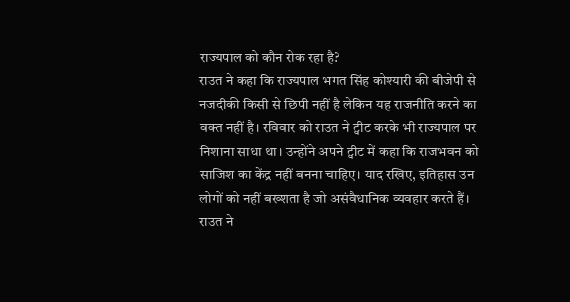राज्यपाल को कौन रोक रहा है?
राउत ने कहा कि राज्यपाल भगत सिंह कोश्यारी की बीजेपी से नजदीकी किसी से छिपी नहीं है लेकिन यह राजनीति करने का वक्त नहीं है। रविवार को राउत ने ट्वीट करके भी राज्यपाल पर निशाना साधा था। उन्होंने अपने ट्वीट में कहा कि राजभवन को साजिश का केंद्र नहीं बनना चाहिए। याद रखिए, इतिहास उन लोगों को नहीं बख्शता है जो असंवैधानिक व्यवहार करते हैं। राउत ने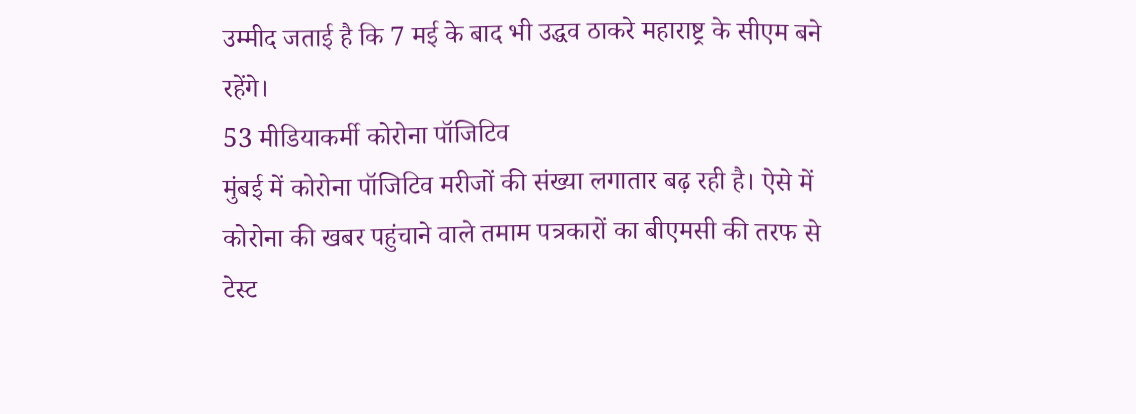उम्मीद जताई है कि 7 मई के बाद भी उद्धव ठाकरे महाराष्ट्र के सीएम बने रहेंगे।
53 मीडियाकर्मी कोरोना पॉजिटिव
मुंबई में कोरोना पॉजिटिव मरीजों की संख्या लगातार बढ़ रही है। ऐसे में कोरोना की खबर पहुंचाने वाले तमाम पत्रकारों का बीएमसी की तरफ से टेस्ट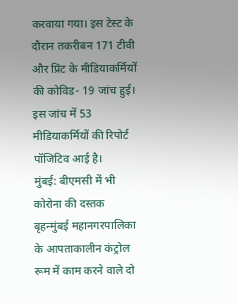करवाया गया। इस टेस्ट के दौरान तकरीबन 171 टीवी और प्रिंट के मीडियाकर्मियों की कोविड- 19 जांच हुई। इस जांच में 53 मीडियाकर्मियों की रिपोर्ट पॉजिटिव आई है।
मुंबई: बीएमसी में भी कोरोना की दस्तक
बृहन्मुंबई महानगरपालिका के आपताकालीन कंट्रोल रूम में काम करने वाले दो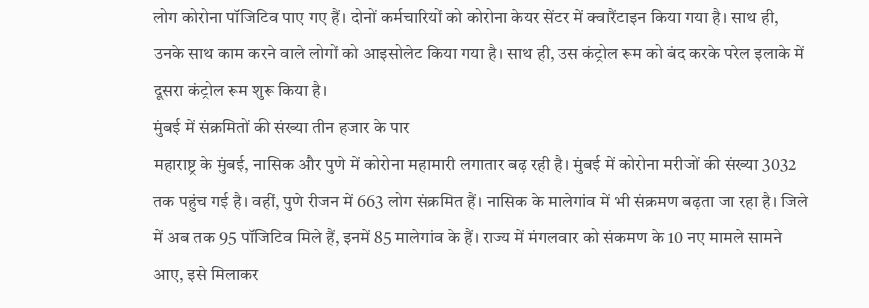लोग कोरोना पॉजिटिव पाए गए हैं। दोनों कर्मचारियों को कोरोना केयर सेंटर में क्वारैंटाइन किया गया है। साथ ही, उनके साथ काम करने वाले लोगों को आइसोलेट किया गया है। साथ ही, उस कंट्रोल रूम को बंद करके परेल इलाके में दूसरा कंट्रोल रूम शुरू किया है।
मुंबई में संक्रमितों की संख्या तीन हजार के पार
महाराष्ट्र के मुंबई, नासिक और पुणे में कोरोना महामारी लगातार बढ़ रही है। मुंबई में कोरोना मरीजों की संख्या 3032 तक पहुंच गई है। वहीं, पुणे रीजन में 663 लोग संक्रमित हैं। नासिक के मालेगांव में भी संक्रमण बढ़ता जा रहा है। जिले में अब तक 95 पॉजिटिव मिले हैं, इनमें 85 मालेगांव के हैं। राज्य में मंगलवार को संकमण के 10 नए मामले सामने आए, इसे मिलाकर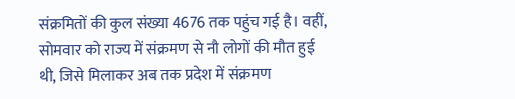संक्रमितों की कुल संख्या 4676 तक पहुंच गई है। वहीं, सोमवार को राज्य में संक्रमण से नौ लोगों की मौत हुई थी, जिसे मिलाकर अब तक प्रदेश में संक्रमण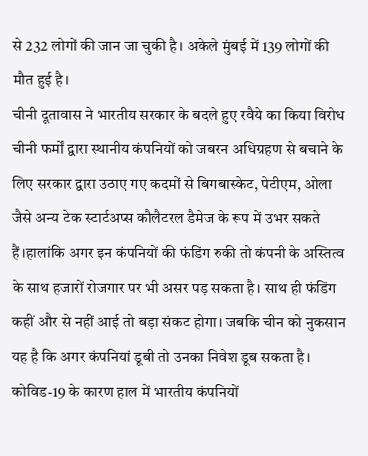से 232 लोगों की जान जा चुकी है। अकेले मुंबई में 139 लोगों की मौत हुई है।
चीनी दूतावास ने भारतीय सरकार के बदले हुए रवैये का किया विरोध
चीनी फर्मों द्वारा स्थानीय कंपनियों को जबरन अधिग्रहण से बचाने के लिए सरकार द्वारा उठाए गए कदमों से बिगबास्केट, पेटीएम, ओला जैसे अन्य टेक स्टार्टअप्स कौलैटरल डैमेज के रूप में उभर सकते हैं।हालांकि अगर इन कंपनियों की फंडिंग रुकी तो कंपनी के अस्तित्व के साथ हजारों रोजगार पर भी असर पड़ सकता है। साथ ही फंडिंग कहीं और से नहीं आई तो बड़ा संकट होगा। जबकि चीन को नुकसान यह है कि अगर कंपनियां डूबी तो उनका निवेश डूब सकता है। कोविड-19 के कारण हाल में भारतीय कंपनियों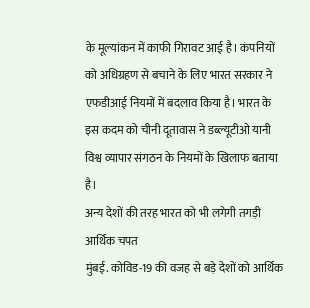के मूल्यांकन में काफी गिरावट आई है। कंपनियों को अधिग्रहण से बचाने के लिए भारत सरकार ने एफडीआई नियमों में बदलाव किया है। भारत के इस कदम को चीनी दूतावास ने डब्ल्यूटीओ यानी विश्व व्यापार संगठन के नियमों के खिलाफ बताया है।
अन्य देशों की तरह भारत को भी लगेगी तगड़ी आर्थिक चपत
मुंबई. कोविड-19 की वजह से बड़े देशों को आर्थिक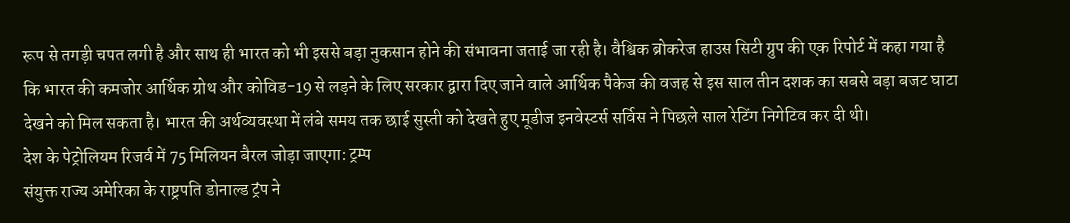रूप से तगड़ी चपत लगी है और साथ ही भारत को भी इससे बड़ा नुकसान होने की संभावना जताई जा रही है। वैश्विक ब्रोकरेज हाउस सिटी ग्रुप की एक रिपोर्ट में कहा गया है कि भारत की कमजोर आर्थिक ग्रोथ और कोविड-19 से लड़ने के लिए सरकार द्वारा दिए जाने वाले आर्थिक पैकेज की वजह से इस साल तीन दशक का सबसे बड़ा बजट घाटा देखने को मिल सकता है। भारत की अर्थव्यवस्था में लंबे समय तक छाई सुस्ती को देखते हुए मूडीज इनवेस्टर्स सर्विस ने पिछले साल रेटिंग निगेटिव कर दी थी।
देश के पेट्रोलियम रिजर्व में 75 मिलियन बैरल जोड़ा जाएगा: ट्रम्प
संयुक्त राज्य अमेरिका के राष्ट्रपति डोनाल्ड ट्रंप ने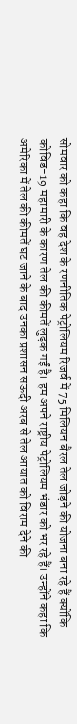सोमवार को कहा कि वह देश के रणनीतिक पेट्रोलियम रिजर्व में 75 मिलियन बैरल तेल जोड़ने की योजना बना रहे हैं क्योंकि कोविड-19 महामारी के कारण तेल की कीमतें लुढ़क गईं है। हम अपने राष्ट्रीय पेट्रोलियम भंडार को भर रहे हैं। उन्होंने कहा कि अमेरिका में तेल की कीमतें घट जाने के बाद उनका प्रशासन सऊदी अरब से तेल आयात को विराम देने की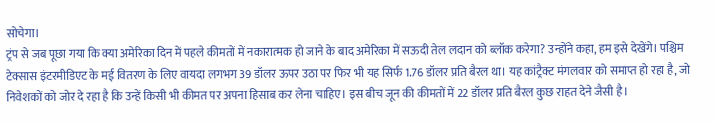सोचेगा।
ट्रंप से जब पूछा गया कि क्या अमेरिका दिन में पहले कीमतों में नकारात्मक हो जाने के बाद अमेरिका में सऊदी तेल लदान को ब्लॉक करेगा? उन्होंने कहा, हम इसे देखेंगे। पश्चिम टेक्सास इंटरमीडिएट के मई वितरण के लिए वायदा लगभग 39 डॉलर ऊपर उठा पर फिर भी यह सिर्फ 1.76 डॉलर प्रति बैरल था। यह कांट्रैक्ट मंगलवार को समाप्त हो रहा है, जो निवेशकों को जोर दे रहा है कि उन्हें किसी भी कीमत पर अपना हिसाब कर लेना चाहिए। इस बीच जून की कीमतों में 22 डॉलर प्रति बैरल कुछ राहत देने जैसी है।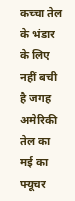कच्चा तेल के भंडार के लिए नहीं बची है जगह
अमेरिकी तेल का मई का फ्यूचर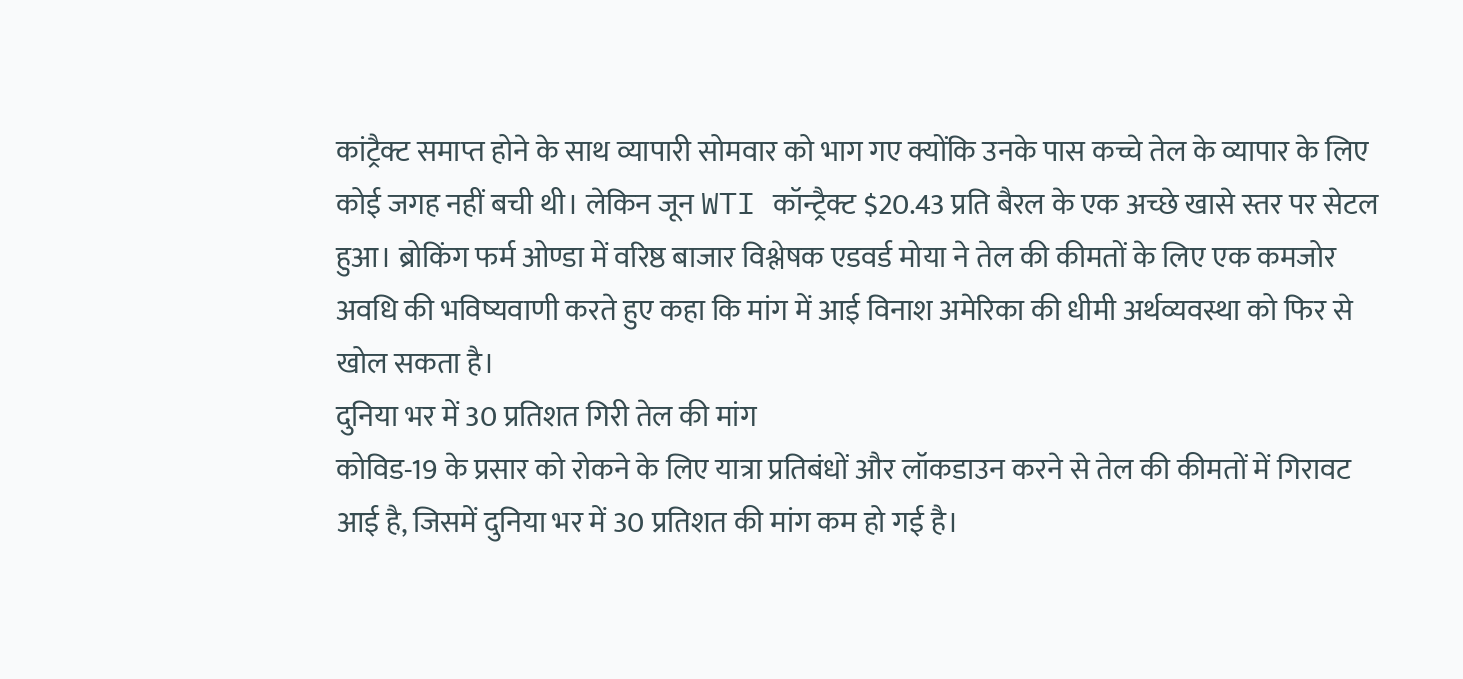कांट्रैक्ट समाप्त होने के साथ व्यापारी सोमवार को भाग गए क्योंकि उनके पास कच्चे तेल के व्यापार के लिए कोई जगह नहीं बची थी। लेकिन जून WTI कॉन्ट्रैक्ट $20.43 प्रति बैरल के एक अच्छे खासे स्तर पर सेटल हुआ। ब्रोकिंग फर्म ओण्डा में वरिष्ठ बाजार विश्लेषक एडवर्ड मोया ने तेल की कीमतों के लिए एक कमजोर अवधि की भविष्यवाणी करते हुए कहा कि मांग में आई विनाश अमेरिका की धीमी अर्थव्यवस्था को फिर से खोल सकता है।
दुनिया भर में 30 प्रतिशत गिरी तेल की मांग
कोविड-19 के प्रसार को रोकने के लिए यात्रा प्रतिबंधों और लॉकडाउन करने से तेल की कीमतों में गिरावट आई है, जिसमें दुनिया भर में 30 प्रतिशत की मांग कम हो गई है।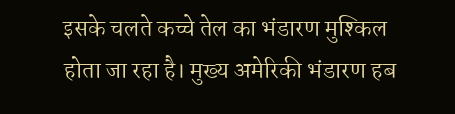इसके चलते कच्चे तेल का भंडारण मुश्किल होता जा रहा है। मुख्य अमेरिकी भंडारण हब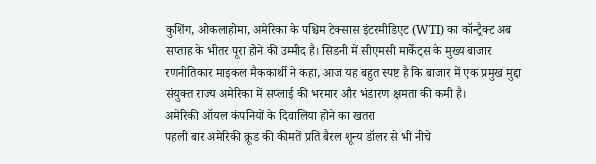कुशिंग, ओकलाहोमा, अमेरिका के पश्चिम टेक्सास इंटरमीडिएट (WTI) का कॉन्ट्रैक्ट अब सप्ताह के भीतर पूरा होने की उम्मीद है। सिडनी में सीएमसी मार्केट्स के मुख्य बाजार रणनीतिकार माइकल मैककार्थी ने कहा, आज यह बहुत स्पष्ट है कि बाजार में एक प्रमुख मुद्दा संयुक्त राज्य अमेरिका में सप्लाई की भरमार और भंडारण क्षमता की कमी है।
अमेरिकी ऑयल कंपनियों के दिवालिया होने का खतरा
पहली बार अमेरिकी क्रूड की कीमतें प्रति बैरल शून्य डॉलर से भी नीचे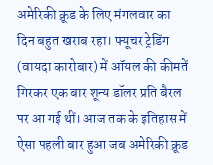अमेरिकी क्रूड के लिए मंगलवार का दिन बहुत खराब रहा। फ्यूचर ट्रेडिंग (वायदा कारोबार) में ऑयल की कीमतें गिरकर एक बार शून्य डॉलर प्रति बैरल पर आ गई थीं। आज तक के इतिहास में ऐसा पहली बार हुआ जब अमेरिकी क्रूड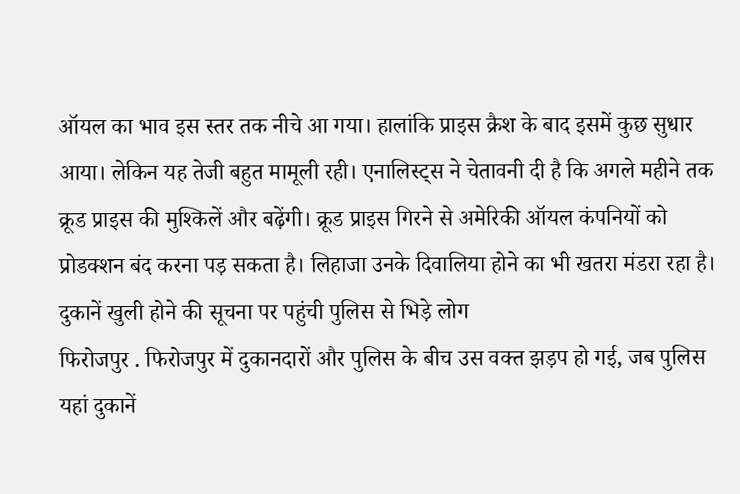ऑयल का भाव इस स्तर तक नीचे आ गया। हालांकि प्राइस क्रैश के बाद इसमें कुछ सुधार आया। लेकिन यह तेजी बहुत मामूली रही। एनालिस्ट्स ने चेतावनी दी है कि अगले महीने तक क्रूड प्राइस की मुश्किलें और बढ़ेंगी। क्रूड प्राइस गिरने से अमेरिकी ऑयल कंपनियों को प्रोडक्शन बंद करना पड़ सकता है। लिहाजा उनके दिवालिया होने का भी खतरा मंडरा रहा है।
दुकानें खुली होने की सूचना पर पहुंची पुलिस से भिड़े लोग
फिरोजपुर . फिरोजपुर में दुकानदारों और पुलिस के बीच उस वक्त झड़प हो गई, जब पुलिस यहां दुकानें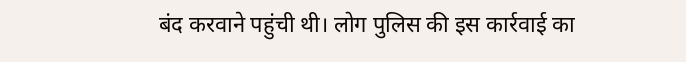बंद करवाने पहुंची थी। लोग पुलिस की इस कार्रवाई का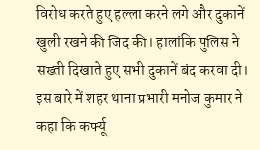विरोध करते हुए हल्ला करने लगे और दुकानें खुली रखने की जिद की। हालांकि पुलिस ने सख्ती दिखाते हुए सभी दुकानें बंद करवा दी। इस बारे में शहर थाना प्रभारी मनोज कुमार ने कहा कि कर्फ्यू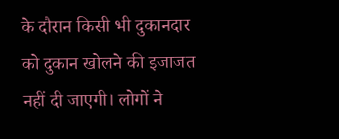के दौरान किसी भी दुकानदार को दुकान खोलने की इजाजत नहीं दी जाएगी। लोगों ने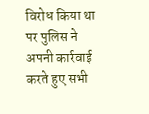विरोध किया था पर पुलिस ने अपनी कार्रवाई करते हुए सभी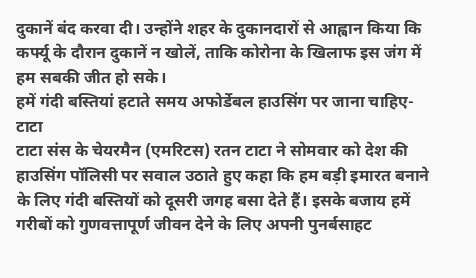दुकानें बंद करवा दी। उन्होंने शहर के दुकानदारों से आह्वान किया कि कर्फ्यू के दौरान दुकानें न खोलें, ताकि कोरोना के खिलाफ इस जंग में हम सबकी जीत हो सके।
हमें गंदी बस्तियां हटाते समय अफोर्डेबल हाउसिंग पर जाना चाहिए- टाटा
टाटा संस के चेयरमैन (एमरिटस) रतन टाटा ने सोमवार को देश की हाउसिंग पॉलिसी पर सवाल उठाते हुए कहा कि हम बड़ी इमारत बनाने के लिए गंदी बस्तियों को दूसरी जगह बसा देते हैं। इसके बजाय हमें गरीबों को गुणवत्तापूर्ण जीवन देने के लिए अपनी पुनर्बसाहट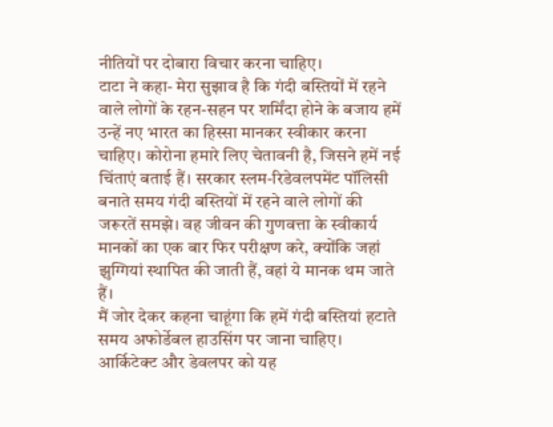नीतियों पर दोबारा विचार करना चाहिए।
टाटा ने कहा- मेरा सुझाव है कि गंदी बस्तियों में रहने वाले लोगों के रहन-सहन पर शर्मिंदा होने के बजाय हमें उन्हें नए भारत का हिस्सा मानकर स्वीकार करना चाहिए। कोरोना हमारे लिए चेतावनी है, जिसने हमें नई चिंताएं बताई हैं। सरकार स्लम-रिडेवलपमेंट पॉलिसी बनाते समय गंदी बस्तियों में रहने वाले लोगों की जरूरतें समझे। वह जीवन की गुणवत्ता के स्वीकार्य मानकों का एक बार फिर परीक्षण करे, क्योंकि जहां झुग्गियां स्थापित की जाती हैं, वहां ये मानक थम जाते हैं।
मैं जोर देकर कहना चाहूंगा कि हमें गंदी बस्तियां हटाते समय अफोर्डेबल हाउसिंग पर जाना चाहिए। आर्किटेक्ट और डेवलपर को यह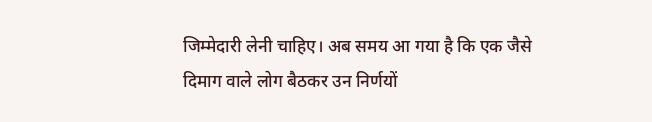जिम्मेदारी लेनी चाहिए। अब समय आ गया है कि एक जैसे दिमाग वाले लोग बैठकर उन निर्णयों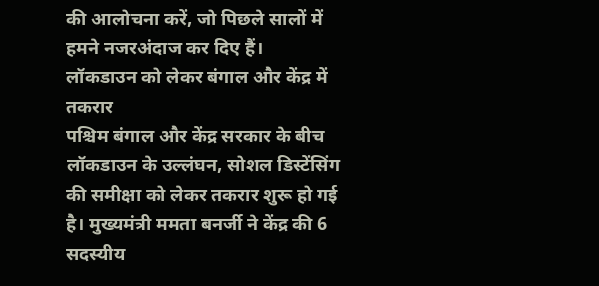की आलोचना करें, जो पिछले सालों में हमने नजरअंदाज कर दिए हैं।
लॉकडाउन को लेकर बंगाल और केंद्र में तकरार
पश्चिम बंगाल और केंद्र सरकार के बीच लॉकडाउन के उल्लंघन, सोशल डिस्टेंसिंग की समीक्षा को लेकर तकरार शुरू हो गई है। मुख्यमंत्री ममता बनर्जी ने केंद्र की 6 सदस्यीय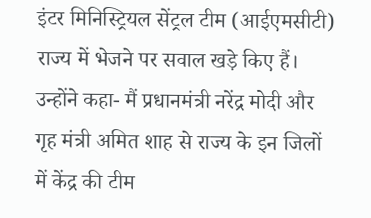इंटर मिनिस्ट्रियल सेंट्रल टीम (आईएमसीटी) राज्य में भेजने पर सवाल खड़े किए हैं। उन्होंने कहा- मैं प्रधानमंत्री नरेंद्र मोदी और गृह मंत्री अमित शाह से राज्य के इन जिलों में केंद्र की टीम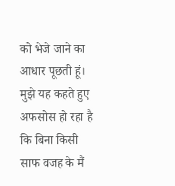को भेजे जाने का आधार पूछती हूं। मुझे यह कहते हुए अफसोस हो रहा है कि बिना किसी साफ वजह के मैं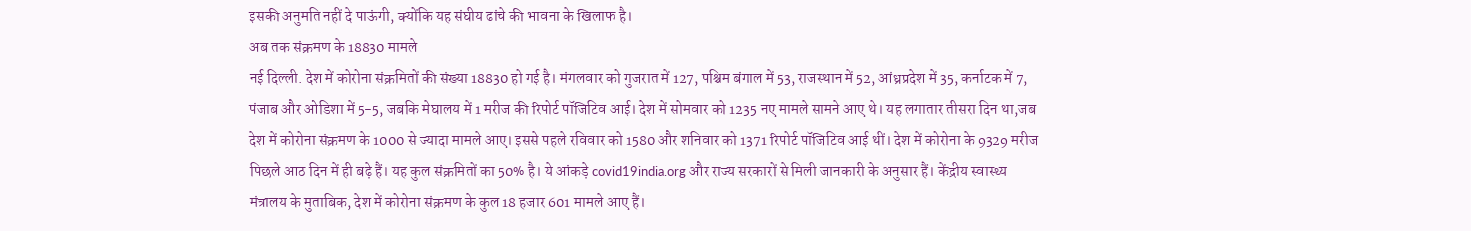इसकी अनुमति नहीं दे पाऊंगी, क्योंकि यह संघीय ढांचे की भावना के खिलाफ है।
अब तक संक्रमण के 18830 मामले
नई दिल्ली. देश में कोरोना संक्रमितों की संख्या 18830 हो गई है। मंगलवार को गुजरात में 127, पश्चिम बंगाल में 53, राजस्थान में 52, आंध्रप्रदेश में 35, कर्नाटक में 7, पंजाब और ओडिशा में 5-5, जबकि मेघालय में 1 मरीज की रिपोर्ट पॉजिटिव आई। देश में सोमवार को 1235 नए मामले सामने आए थे। यह लगातार तीसरा दिन था,जब देश में कोरोना संक्रमण के 1000 से ज्यादा मामले आए। इससे पहले रविवार को 1580 और शनिवार को 1371 रिपोर्ट पॉजिटिव आई थीं। देश में कोरोना के 9329 मरीज पिछले आठ दिन में ही बढ़े हैं। यह कुल संक्रमितों का 50% है। ये आंकड़े covid19india.org और राज्य सरकारों से मिली जानकारी के अनुसार हैं। केंद्रीय स्वास्थ्य मंत्रालय के मुताबिक, देश में कोरोना संक्रमण के कुल 18 हजार 601 मामले आए हैं।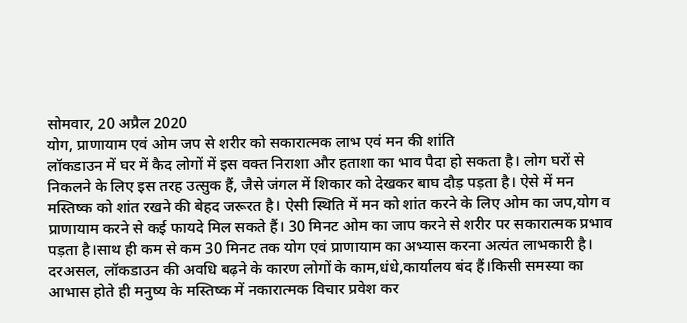सोमवार, 20 अप्रैल 2020
योग, प्राणायाम एवं ओम जप से शरीर को सकारात्मक लाभ एवं मन की शांति
लॉकडाउन में घर में कैद लोगों में इस वक्त निराशा और हताशा का भाव पैदा हो सकता है। लोग घरों से निकलने के लिए इस तरह उत्सुक हैं, जैसे जंगल में शिकार को देखकर बाघ दौड़ पड़ता है। ऐसे में मन मस्तिष्क को शांत रखने की बेहद जरूरत है। ऐसी स्थिति में मन को शांत करने के लिए ओम का जप,योग व प्राणायाम करने से कई फायदे मिल सकते हैं। 30 मिनट ओम का जाप करने से शरीर पर सकारात्मक प्रभाव पड़ता है।साथ ही कम से कम 30 मिनट तक योग एवं प्राणायाम का अभ्यास करना अत्यंत लाभकारी है।
दरअसल, लॉकडाउन की अवधि बढ़ने के कारण लोगों के काम,धंधे,कार्यालय बंद हैं।किसी समस्या का आभास होते ही मनुष्य के मस्तिष्क में नकारात्मक विचार प्रवेश कर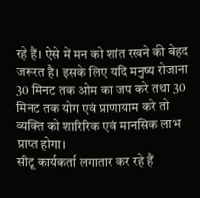रहे हैं। ऐसे में मन को शांत रखने की बेहद जरूरत है। इसके लिए यदि मनुष्य रोजाना 30 मिनट तक ओम का जप करे तथा 30 मिनट तक योग एवं प्राणायाम करे तो व्यक्ति को शारिरिक एवं मानसिक लाभ प्राप्त होगा।
सीटू कार्यकर्ता लगातार कर रहे हैं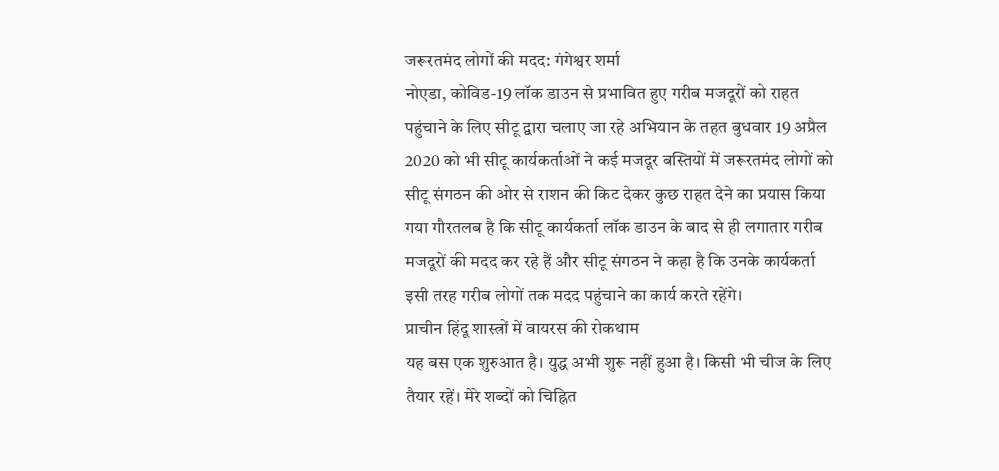जरूरतमंद लोगों की मदद: गंगेश्वर शर्मा
नोएडा, कोविड-19 लॉक डाउन से प्रभावित हुए गरीब मजदूरों को राहत पहुंचाने के लिए सीटू द्वारा चलाए जा रहे अभियान के तहत बुधवार 19 अप्रैल 2020 को भी सीटू कार्यकर्ताओं ने कई मजदूर बस्तियों में जरूरतमंद लोगों को सीटू संगठन की ओर से राशन की किट देकर कुछ राहत देने का प्रयास किया गया गौरतलब है कि सीटू कार्यकर्ता लॉक डाउन के बाद से ही लगातार गरीब मजदूरों की मदद कर रहे हैं और सीटू संगठन ने कहा है कि उनके कार्यकर्ता इसी तरह गरीब लोगों तक मदद पहुंचाने का कार्य करते रहेंगे।
प्राचीन हिंदू शास्त्रों में वायरस की रोकथाम
यह बस एक शुरुआत है। युद्ध अभी शुरू नहीं हुआ है। किसी भी चीज के लिए तैयार रहें। मेरे शब्दों को चिह्नित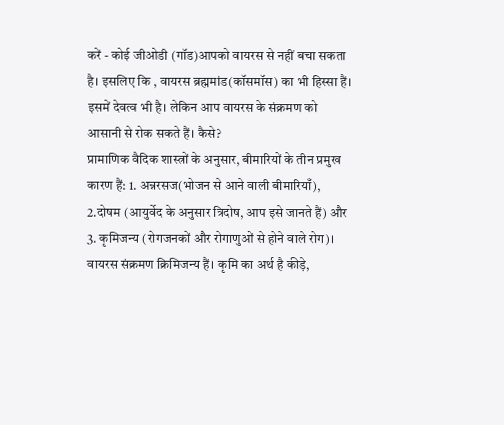करें - कोई जीओडी (गॉड)आपको वायरस से नहीं बचा सकता है। इसलिए कि , वायरस ब्रह्ममांड(कॉसमॉस) का भी हिस्सा हैं। इसमें देवत्व भी है। लेकिन आप वायरस के संक्रमण को आसानी से रोक सकते हैं। कैसे?
प्रामाणिक वैदिक शास्त्रों के अनुसार, बीमारियों के तीन प्रमुख कारण हैं: 1. अन्नरसज(भोजन से आने वाली बीमारियाँ), 2.दोषम (आयुर्वेद के अनुसार त्रिदोष, आप इसे जानते हैं) और 3. कृमिजन्य (रोगजनकों और रोगाणुओं से होने वाले रोग)।
वायरस संक्रमण क्रिमिजन्य हैं। कृमि का अर्थ है कीड़े,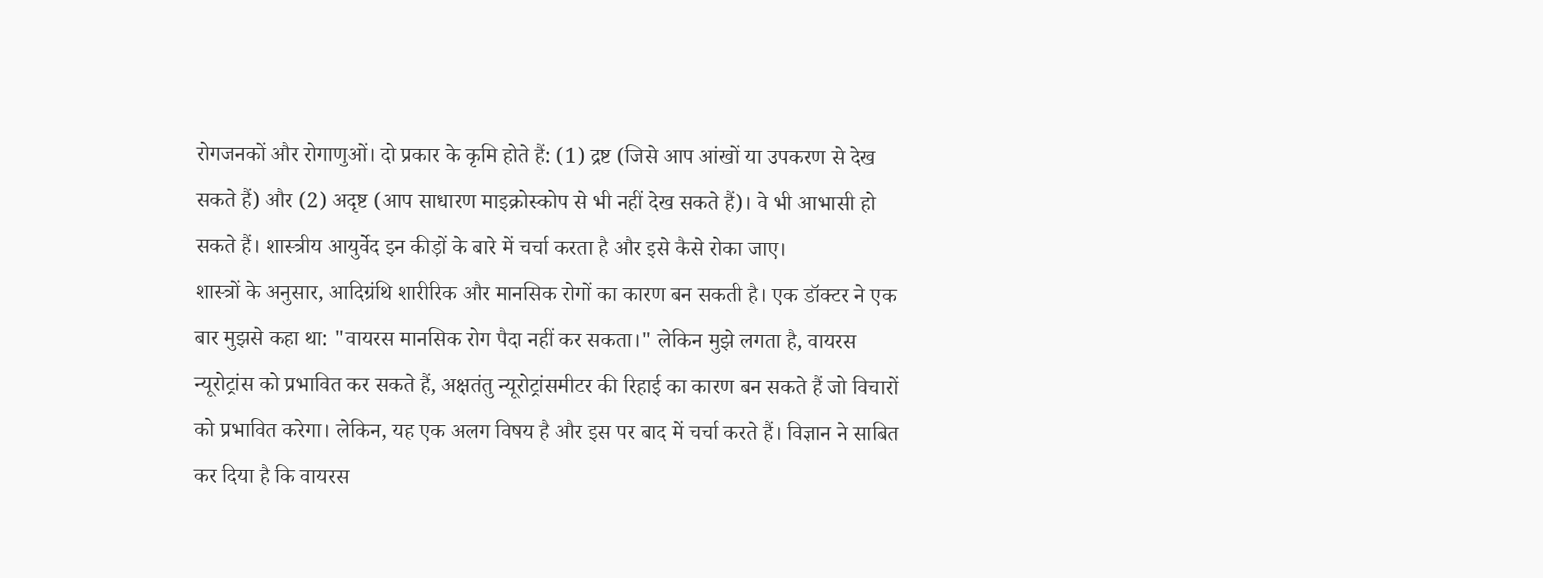रोगजनकों और रोगाणुओं। दो प्रकार के कृमि होते हैं: (1) द्रष्ट (जिसे आप आंखों या उपकरण से देख सकते हैं) और (2) अदृष्ट (आप साधारण माइक्रोस्कोप से भी नहीं देख सकते हैं)। वे भी आभासी हो सकते हैं। शास्त्रीय आयुर्वेद इन कीड़ों के बारे में चर्चा करता है और इसे कैसे रोका जाए।
शास्त्रों के अनुसार, आदिग्रंथि शारीरिक और मानसिक रोगों का कारण बन सकती है। एक डॉक्टर ने एक बार मुझसे कहा था: "वायरस मानसिक रोग पैदा नहीं कर सकता।" लेकिन मुझे लगता है, वायरस न्यूरोट्रांस को प्रभावित कर सकते हैं, अक्षतंतु न्यूरोट्रांसमीटर की रिहाई का कारण बन सकते हैं जो विचारों को प्रभावित करेगा। लेकिन, यह एक अलग विषय है और इस पर बाद में चर्चा करते हैं। विज्ञान ने साबित कर दिया है कि वायरस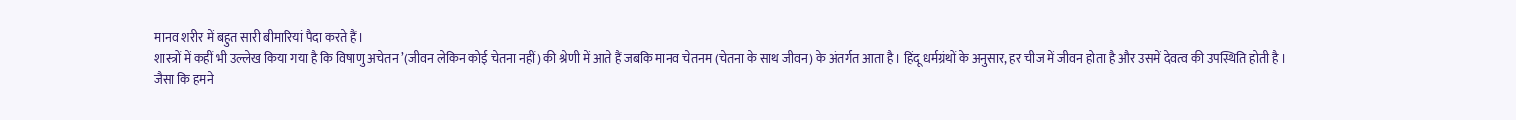मानव शरीर में बहुत सारी बीमारियां पैदा करते हैं।
शास्त्रों में कहीं भी उल्लेख किया गया है कि विषाणु अचेतन ’(जीवन लेकिन कोई चेतना नहीं) की श्रेणी में आते हैं जबकि मानव चेतनम (चेतना के साथ जीवन) के अंतर्गत आता है। हिंदू धर्मग्रंथों के अनुसार, हर चीज में जीवन होता है और उसमें देवत्व की उपस्थिति होती है ।
जैसा कि हमने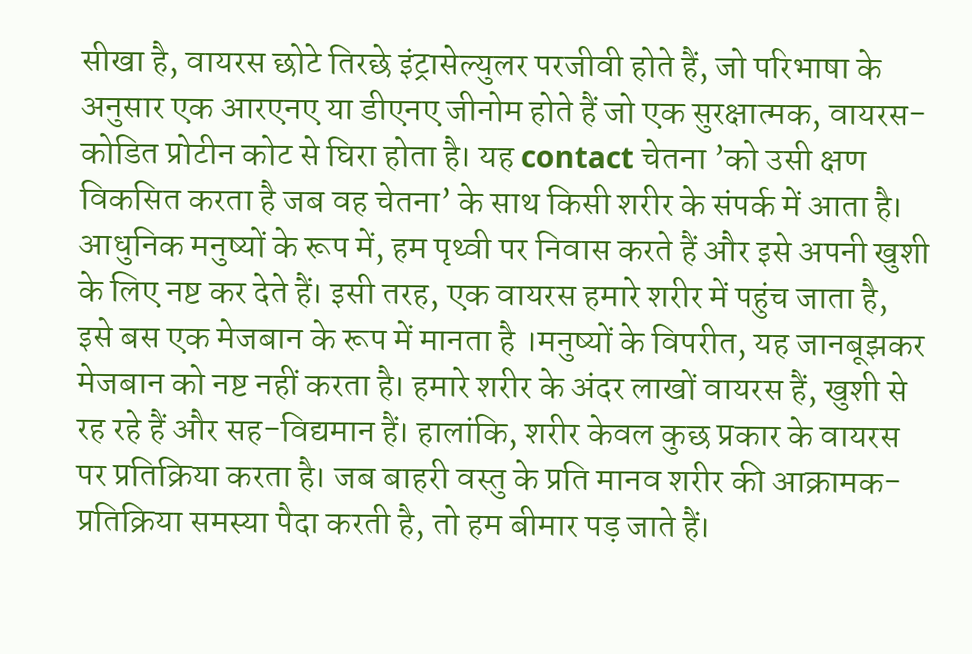सीखा है, वायरस छोटे तिरछे इंट्रासेल्युलर परजीवी होते हैं, जो परिभाषा के अनुसार एक आरएनए या डीएनए जीनोम होते हैं जो एक सुरक्षात्मक, वायरस-कोडित प्रोटीन कोट से घिरा होता है। यह contact चेतना ’को उसी क्षण विकसित करता है जब वह चेतना’ के साथ किसी शरीर के संपर्क में आता है।
आधुनिक मनुष्यों के रूप में, हम पृथ्वी पर निवास करते हैं और इसे अपनी खुशी के लिए नष्ट कर देते हैं। इसी तरह, एक वायरस हमारे शरीर में पहुंच जाता है, इसे बस एक मेजबान के रूप में मानता है ।मनुष्यों के विपरीत, यह जानबूझकर मेजबान को नष्ट नहीं करता है। हमारे शरीर के अंदर लाखों वायरस हैं, खुशी से रह रहे हैं और सह-विद्यमान हैं। हालांकि, शरीर केवल कुछ प्रकार के वायरस पर प्रतिक्रिया करता है। जब बाहरी वस्तु के प्रति मानव शरीर की आक्रामक-प्रतिक्रिया समस्या पैदा करती है, तो हम बीमार पड़ जाते हैं।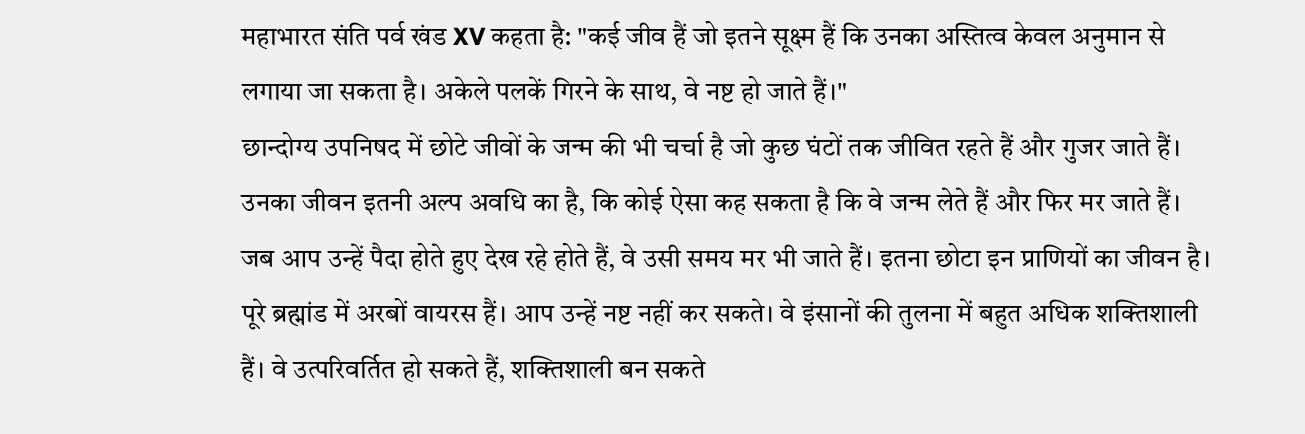महाभारत संति पर्व खंड XV कहता है: "कई जीव हैं जो इतने सूक्ष्म हैं कि उनका अस्तित्व केवल अनुमान से लगाया जा सकता है। अकेले पलकें गिरने के साथ, वे नष्ट हो जाते हैं।"
छान्दोग्य उपनिषद में छोटे जीवों के जन्म की भी चर्चा है जो कुछ घंटों तक जीवित रहते हैं और गुजर जाते हैं। उनका जीवन इतनी अल्प अवधि का है, कि कोई ऐसा कह सकता है कि वे जन्म लेते हैं और फिर मर जाते हैं। जब आप उन्हें पैदा होते हुए देख रहे होते हैं, वे उसी समय मर भी जाते हैं। इतना छोटा इन प्राणियों का जीवन है।
पूरे ब्रह्मांड में अरबों वायरस हैं। आप उन्हें नष्ट नहीं कर सकते। वे इंसानों की तुलना में बहुत अधिक शक्तिशाली हैं। वे उत्परिवर्तित हो सकते हैं, शक्तिशाली बन सकते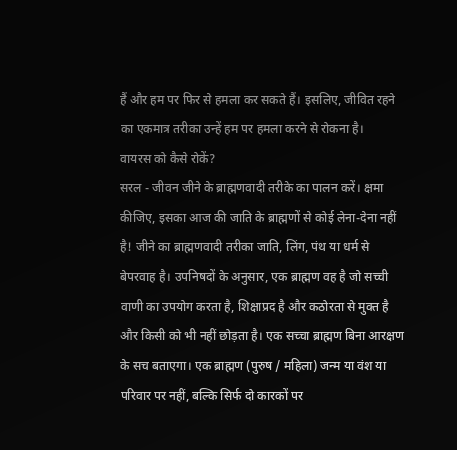हैं और हम पर फिर से हमला कर सकते हैं। इसलिए, जीवित रहने का एकमात्र तरीका उन्हें हम पर हमला करने से रोकना है।
वायरस को कैसे रोकें?
सरल - जीवन जीने के ब्राह्मणवादी तरीके का पालन करें। क्षमा कीजिए, इसका आज की जाति के ब्राह्मणों से कोई लेना-देना नहीं है! जीने का ब्राह्मणवादी तरीका जाति, लिंग, पंथ या धर्म से बेपरवाह है। उपनिषदों के अनुसार, एक ब्राह्मण वह है जो सच्ची वाणी का उपयोग करता है, शिक्षाप्रद है और कठोरता से मुक्त है और किसी को भी नहीं छोड़ता है। एक सच्चा ब्राह्मण बिना आरक्षण के सच बताएगा। एक ब्राह्मण (पुरुष / महिला) जन्म या वंश या परिवार पर नहीं, बल्कि सिर्फ दो कारकों पर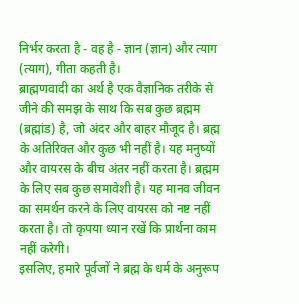निर्भर करता है - वह है - ज्ञान (ज्ञान) और त्याग (त्याग), गीता कहती है।
ब्राह्मणवादी का अर्थ है एक वैज्ञानिक तरीके से जीने की समझ के साथ कि सब कुछ ब्रह्मम (ब्रह्मांड) है, जो अंदर और बाहर मौजूद है। ब्रह्म के अतिरिक्त और कुछ भी नहीं है। यह मनुष्यों और वायरस के बीच अंतर नहीं करता है। ब्रह्मम के लिए सब कुछ समावेशी है। यह मानव जीवन का समर्थन करने के लिए वायरस को नष्ट नहीं करता है। तो कृपया ध्यान रखें कि प्रार्थना काम नहीं करेगी।
इसलिए, हमारे पूर्वजों ने ब्रह्म के धर्म के अनुरूप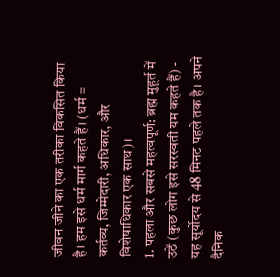जीवन जीने का एक तरीका विकसित किया है। हम इसे धर्म मार्ग कहते हैं। (धर्म = कर्तव्य, जिम्मेदारी, अधिकार, और विशेषाधिकार एक साथ)।
1. पहला और सबसे महत्वपूर्ण: ब्रह्म मुहूर्त में उठें (कुछ लोग इसे सरस्वती यम कहते हैं) - यह सूर्योदय से 48 मिनट पहले तक है। अपने दैनिक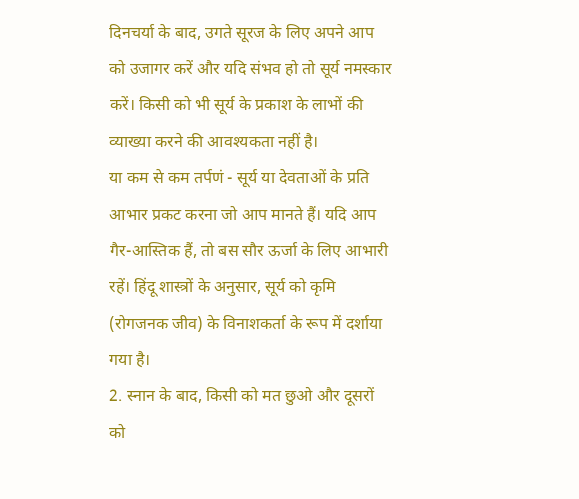दिनचर्या के बाद, उगते सूरज के लिए अपने आप को उजागर करें और यदि संभव हो तो सूर्य नमस्कार करें। किसी को भी सूर्य के प्रकाश के लाभों की व्याख्या करने की आवश्यकता नहीं है।
या कम से कम तर्पणं - सूर्य या देवताओं के प्रति आभार प्रकट करना जो आप मानते हैं। यदि आप गैर-आस्तिक हैं, तो बस सौर ऊर्जा के लिए आभारी रहें। हिंदू शास्त्रों के अनुसार, सूर्य को कृमि (रोगजनक जीव) के विनाशकर्ता के रूप में दर्शाया गया है।
2. स्नान के बाद, किसी को मत छुओ और दूसरों को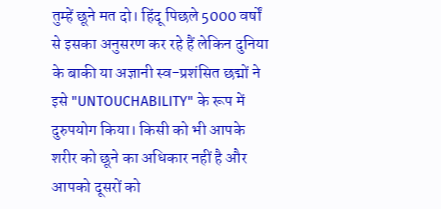तुम्हें छूने मत दो। हिंदू पिछले 5000 वर्षों से इसका अनुसरण कर रहे हैं लेकिन दुनिया के बाकी या अज्ञानी स्व-प्रशंसित छद्मों ने इसे "UNTOUCHABILITY" के रूप में दुरुपयोग किया। किसी को भी आपके शरीर को छूने का अधिकार नहीं है और आपको दूसरों को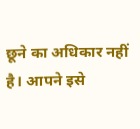छूने का अधिकार नहीं है। आपने इसे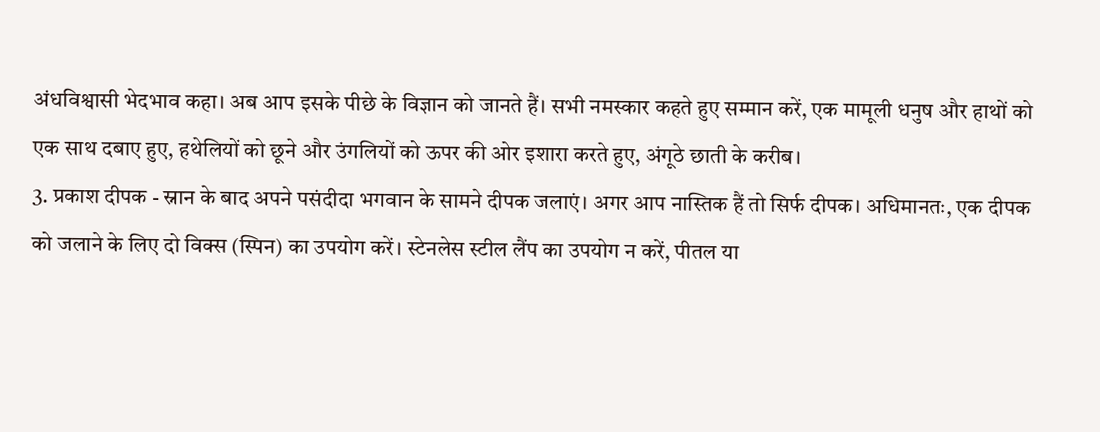अंधविश्वासी भेदभाव कहा। अब आप इसके पीछे के विज्ञान को जानते हैं। सभी नमस्कार कहते हुए सम्मान करें, एक मामूली धनुष और हाथों को एक साथ दबाए हुए, हथेलियों को छूने और उंगलियों को ऊपर की ओर इशारा करते हुए, अंगूठे छाती के करीब।
3. प्रकाश दीपक - स्नान के बाद अपने पसंदीदा भगवान के सामने दीपक जलाएं। अगर आप नास्तिक हैं तो सिर्फ दीपक। अधिमानतः, एक दीपक को जलाने के लिए दो विक्स (स्पिन) का उपयोग करें। स्टेनलेस स्टील लैंप का उपयोग न करें, पीतल या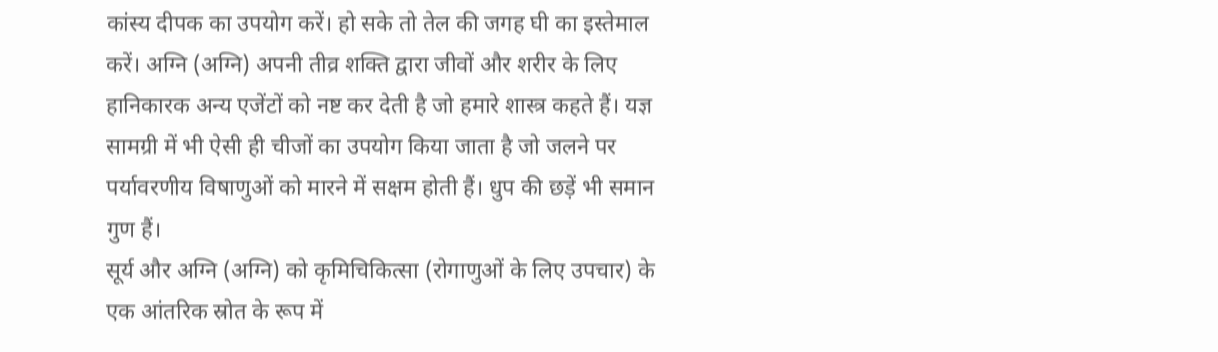कांस्य दीपक का उपयोग करें। हो सके तो तेल की जगह घी का इस्तेमाल करें। अग्नि (अग्नि) अपनी तीव्र शक्ति द्वारा जीवों और शरीर के लिए हानिकारक अन्य एजेंटों को नष्ट कर देती है जो हमारे शास्त्र कहते हैं। यज्ञ सामग्री में भी ऐसी ही चीजों का उपयोग किया जाता है जो जलने पर पर्यावरणीय विषाणुओं को मारने में सक्षम होती हैं। धुप की छड़ें भी समान गुण हैं।
सूर्य और अग्नि (अग्नि) को कृमिचिकित्सा (रोगाणुओं के लिए उपचार) के एक आंतरिक स्रोत के रूप में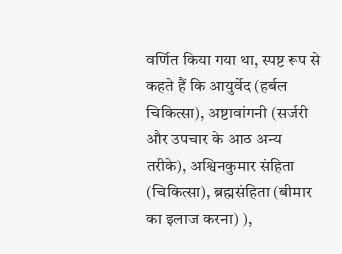वर्णित किया गया था, स्पष्ट रूप से कहते हैं कि आयुर्वेद (हर्बल चिकित्सा), अष्टावांगनी (सर्जरी और उपचार के आठ अन्य तरीके), अश्विनकुमार संहिता (चिकित्सा), ब्रह्मसंहिता (बीमार का इलाज करना) ),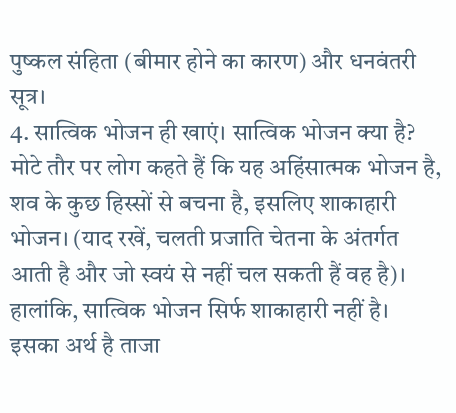पुष्कल संहिता (बीमार होने का कारण) और धनवंतरी सूत्र।
4. सात्विक भोजन ही खाएं। सात्विक भोजन क्या है? मोटे तौर पर लोग कहते हैं कि यह अहिंसात्मक भोजन है, शव के कुछ हिस्सों से बचना है, इसलिए शाकाहारी भोजन। (याद रखें, चलती प्रजाति चेतना के अंतर्गत आती है और जो स्वयं से नहीं चल सकती हैं वह है)। हालांकि, सात्विक भोजन सिर्फ शाकाहारी नहीं है। इसका अर्थ है ताजा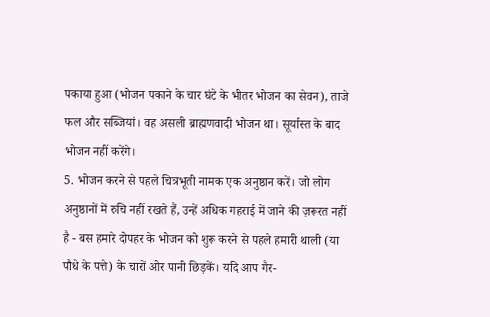पकाया हुआ (भोजन पकाने के चार घंटे के भीतर भोजन का सेवन), ताजे फल और सब्जियां। वह असली ब्राह्मणवादी भोजन था। सूर्यास्त के बाद भोजन नहीं करेंगे।
5. भोजन करने से पहले चित्रभूती नामक एक अनुष्ठान करें। जो लोग अनुष्ठानों में रुचि नहीं रखते हैं, उन्हें अधिक गहराई में जाने की ज़रूरत नहीं है - बस हमारे दोपहर के भोजन को शुरू करने से पहले हमारी थाली (या पौधे के पत्ते) के चारों ओर पानी छिड़कें। यदि आप गैर-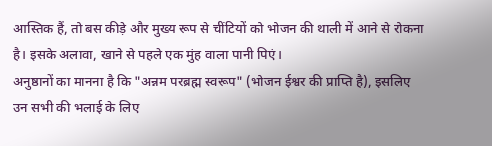आस्तिक हैं, तो बस कीड़े और मुख्य रूप से चींटियों को भोजन की थाली में आने से रोकना है। इसके अलावा, खाने से पहले एक मुंह वाला पानी पिएं।
अनुष्ठानों का मानना है कि "अन्नम परब्रह्म स्वरूप" (भोजन ईश्वर की प्राप्ति है), इसलिए उन सभी की भलाई के लिए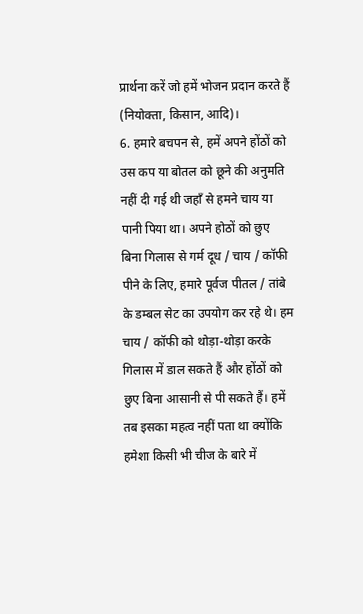प्रार्थना करें जो हमें भोजन प्रदान करते हैं (नियोक्ता, किसान, आदि)।
6. हमारे बचपन से, हमें अपने होंठों को उस कप या बोतल को छूने की अनुमति नहीं दी गई थी जहाँ से हमने चाय या पानी पिया था। अपने होठों को छुए बिना गिलास से गर्म दूध / चाय / कॉफी पीने के लिए, हमारे पूर्वज पीतल / तांबे के डम्बल सेट का उपयोग कर रहे थे। हम चाय / कॉफी को थोड़ा-थोड़ा करके गिलास में डाल सकते हैं और होंठों को छुए बिना आसानी से पी सकते हैं। हमें तब इसका महत्व नहीं पता था क्योंकि हमेशा किसी भी चीज के बारे में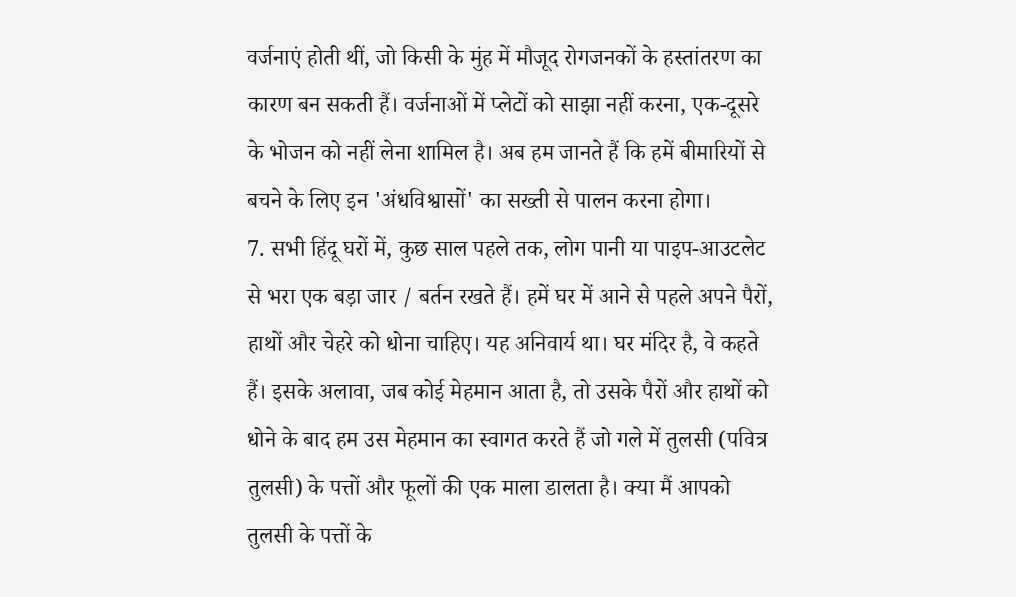वर्जनाएं होती थीं, जो किसी के मुंह में मौजूद रोगजनकों के हस्तांतरण का कारण बन सकती हैं। वर्जनाओं में प्लेटों को साझा नहीं करना, एक-दूसरे के भोजन को नहीं लेना शामिल है। अब हम जानते हैं कि हमें बीमारियों से बचने के लिए इन 'अंधविश्वासों' का सख्ती से पालन करना होगा।
7. सभी हिंदू घरों में, कुछ साल पहले तक, लोग पानी या पाइप-आउटलेट से भरा एक बड़ा जार / बर्तन रखते हैं। हमें घर में आने से पहले अपने पैरों, हाथों और चेहरे को धोना चाहिए। यह अनिवार्य था। घर मंदिर है, वे कहते हैं। इसके अलावा, जब कोई मेहमान आता है, तो उसके पैरों और हाथों को धोने के बाद हम उस मेहमान का स्वागत करते हैं जो गले में तुलसी (पवित्र तुलसी) के पत्तों और फूलों की एक माला डालता है। क्या मैं आपको तुलसी के पत्तों के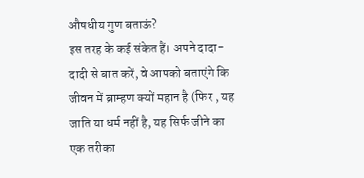औषधीय गुण बताऊं?
इस तरह के कई संकेत हैं। अपने दादा-दादी से बात करें, वे आपको बताएंगे कि जीवन में ब्राम्हण क्यों महान है (फिर , यह जाति या धर्म नहीं है, यह सिर्फ जीने का एक तरीका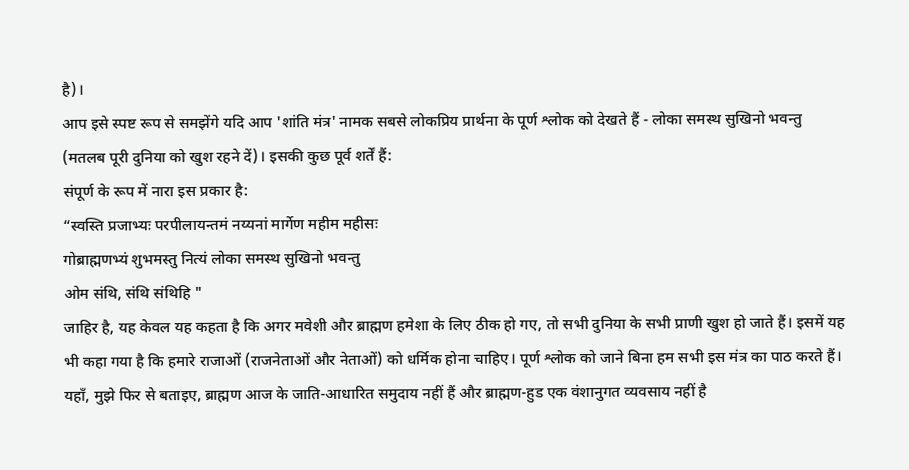है)।
आप इसे स्पष्ट रूप से समझेंगे यदि आप 'शांति मंत्र' नामक सबसे लोकप्रिय प्रार्थना के पूर्ण श्लोक को देखते हैं - लोका समस्थ सुखिनो भवन्तु (मतलब पूरी दुनिया को खुश रहने दें)। इसकी कुछ पूर्व शर्तें हैं:
संपूर्ण के रूप में नारा इस प्रकार है:
“स्वस्ति प्रजाभ्यः परपीलायन्तमं नय्यनां मार्गेण महीम महीसः
गोब्राह्मणभ्यं शुभमस्तु नित्यं लोका समस्थ सुखिनो भवन्तु
ओम संथि, संथि संथिहि "
जाहिर है, यह केवल यह कहता है कि अगर मवेशी और ब्राह्मण हमेशा के लिए ठीक हो गए, तो सभी दुनिया के सभी प्राणी खुश हो जाते हैं। इसमें यह भी कहा गया है कि हमारे राजाओं (राजनेताओं और नेताओं) को धर्मिक होना चाहिए। पूर्ण श्लोक को जाने बिना हम सभी इस मंत्र का पाठ करते हैं।
यहाँ, मुझे फिर से बताइए, ब्राह्मण आज के जाति-आधारित समुदाय नहीं हैं और ब्राह्मण-हुड एक वंशानुगत व्यवसाय नहीं है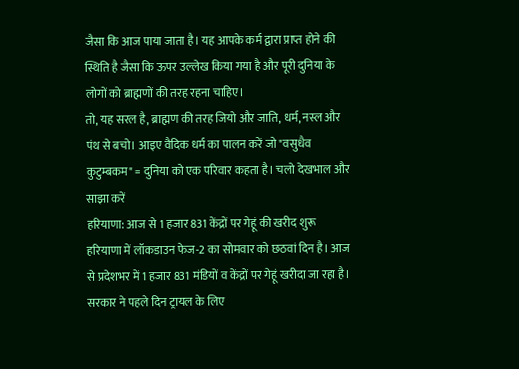जैसा कि आज पाया जाता है। यह आपके कर्म द्वारा प्राप्त होने की स्थिति है जैसा कि ऊपर उल्लेख किया गया है और पूरी दुनिया के लोगों को ब्राह्मणों की तरह रहना चाहिए।
तो, यह सरल है, ब्राह्मण की तरह जियो और जाति, धर्म, नस्ल और पंथ से बचो। आइए वैदिक धर्म का पालन करें जो "वसुधैव कुटुम्बकम" = दुनिया को एक परिवार कहता है। चलो देखभाल और साझा करें
हरियाणा: आज से 1 हजार 831 केंद्रों पर गेहूं की खरीद शुरू
हरियाणा में लॉकडाउन फेज-2 का सोमवार को छठवां दिन है। आज से प्रदेशभर में 1 हजार 831 मंडियों व केंद्रों पर गेहूं खरीदा जा रहा है। सरकार ने पहले दिन ट्रायल के लिए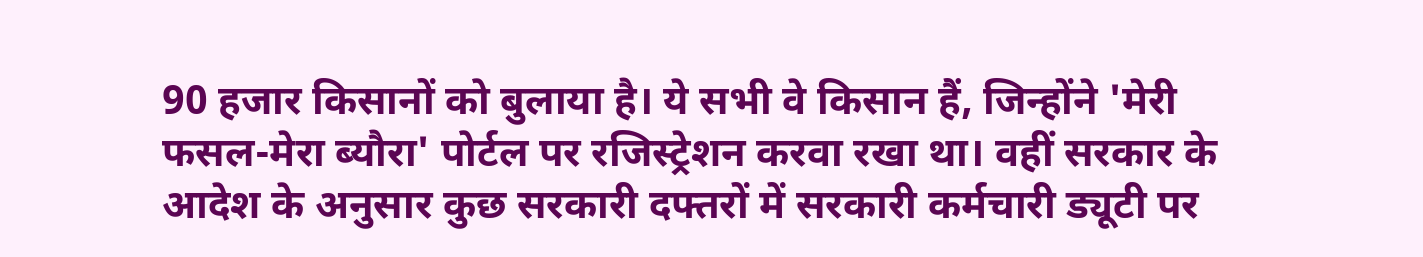90 हजार किसानों को बुलाया है। ये सभी वे किसान हैं, जिन्होंने 'मेरी फसल-मेरा ब्यौरा' पोर्टल पर रजिस्ट्रेशन करवा रखा था। वहीं सरकार के आदेश के अनुसार कुछ सरकारी दफ्तरों में सरकारी कर्मचारी ड्यूटी पर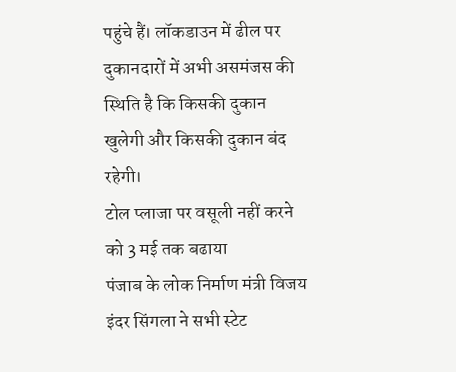पहुंचे हैं। लॉकडाउन में ढील पर दुकानदारों में अभी असमंजस की स्थिति है कि किसकी दुकान खुलेगी और किसकी दुकान बंद रहेगी।
टोल प्लाजा पर वसूली नहीं करने को 3 मई तक बढाया
पंजाब के लोक निर्माण मंत्री विजय इंदर सिंगला ने सभी स्टेट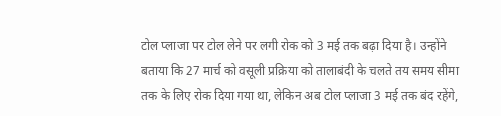टोल प्लाजा पर टोल लेने पर लगी रोक को 3 मई तक बढ़ा दिया है। उन्होंने बताया कि 27 मार्च को वसूली प्रक्रिया को तालाबंदी के चलते तय समय सीमा तक के लिए रोक दिया गया था, लेकिन अब टोल प्लाजा 3 मई तक बंद रहेंगे,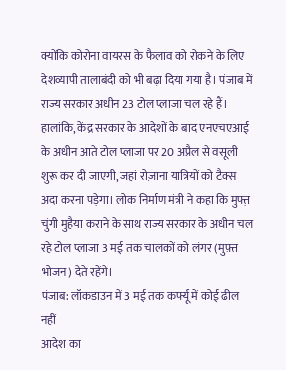क्योंकि कोरोना वायरस के फैलाव को रोकने के लिए देशव्यापी तालाबंदी को भी बढ़ा दिया गया है। पंजाब में राज्य सरकार अधीन 23 टोल प्लाजा चल रहे हैं। हालांकि, केंद्र सरकार के आदेशों के बाद एनएचएआई के अधीन आते टोल प्लाजा पर 20 अप्रैल से वसूली शुरू कर दी जाएगी, जहां रोज़ाना यात्रियों को टैक्स अदा करना पड़ेगा। लोक निर्माण मंत्री ने कहा कि मुफ्त़ चुंगी मुहैया कराने के साथ राज्य सरकार के अधीन चल रहे टोल प्लाजा 3 मई तक चालकों को लंगर (मुफ़्त भोजन) देते रहेंगे।
पंजाब: लॉकडाउन में 3 मई तक कर्फ्यू में कोई ढील नहीं
आदेश का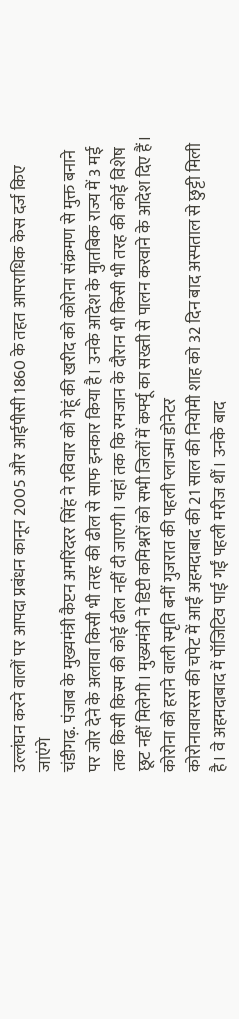उल्लंघन करने वालों पर आपदा प्रबंधन कानून 2005 और आईपीसी 1860 के तहत आपराधिक केस दर्ज किए जाएंगे
चंडीगढ़. पंजाब के मुख्यमंत्री कैप्टन अमरिंदरर सिंह ने रविवार को गेहूं की खरीद को कोरोना संक्रमण से मुक्त बनाने पर जोर देने के अलावा किसी भी तरह की ढील से साफ इनकार किया है। उनके आदेश के मुातबिक राज्य में 3 मई तक किसी किस्म की कोई ढील नहीं दी जाएगी। यहां तक कि रमजान के दौरान भी किसी भी तरह की कोई विशेष छूट नहीं मिलेगी। मुख्यमंत्री ने डिप्टी कमिश्नरों को सभी जिलों में कर्फ्यू का सख्ती से पालन करवाने के आदेश दिए हैं।
कोरोना को हराने वाली स्मृति बनीं गुजरात की पहली प्लाज्मा डोनेटर
कोरोनावायरस की चपेट में आईं अहमदाबाद की 21 साल की नियोमी शाह को 32 दिन बाद अस्पताल से छुट्टी मिली है। वे अहमदाबाद में पॉजिटिव पाई गईं पहली मरीज थीं। उनके बाद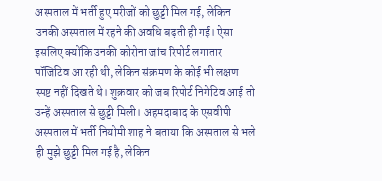अस्पताल में भर्ती हुए मरीजों को छुट्टी मिल गई, लेकिन उनकी अस्पताल में रहने की अवधि बढ़ती ही गई। ऐसा इसलिए क्योंकि उनकी कोरोना जांच रिपोर्ट लगातार पॉजिटिव आ रही थी, लेकिन संक्रमण के कोई भी लक्षण स्पष्ट नहीं दिखते थे। शुक्रवार को जब रिपोर्ट निगेटिव आई तो उन्हें अस्पताल से छुट्टी मिली। अहमदाबाद के एसवीपी अस्पताल में भर्ती नियोमी शाह ने बताया कि अस्पताल से भले ही मुझे छुट्टी मिल गई है, लेकिन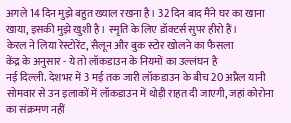अगले 14 दिन मुझे बहुत ख्याल रखना है। 32 दिन बाद मैंने घर का खाना खाया, इसकी मुझे खुशी है। स्मृति के लिए डॉक्टर्स सुपर हीरो हैं।
केरल ने लिया रेस्टोरेंट, सैलून और बुक स्टोर खोलने का फैसला
केंद्र के अनुसार - ये तो लॉकडाउन के नियमों का उल्लंघन है
नई दिल्ली. देशभर में 3 मई तक जारी लॉकडाउन के बीच 20 अप्रैल यानी सोमवार से उन इलाकों में लॉकडाउन में थोड़ी राहत दी जाएगी, जहां कोरोना का संक्रमण नहीं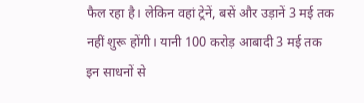फैल रहा है। लेकिन वहां ट्रेनें, बसें और उड़ानें 3 मई तक नहीं शुरू होंगी। यानी 100 करोड़ आबादी 3 मई तक इन साधनों से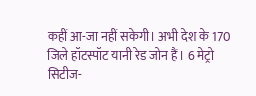कहीं आ-जा नहीं सकेगी। अभी देश के 170 जिले हॉटस्पॉट यानी रेड जोन हैं। 6 मेट्रो सिटीज-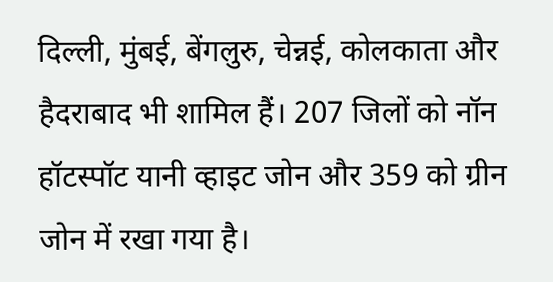दिल्ली, मुंबई, बेंगलुरु, चेन्नई, कोलकाता और हैदराबाद भी शामिल हैं। 207 जिलों को नॉन हॉटस्पॉट यानी व्हाइट जोन और 359 को ग्रीन जोन में रखा गया है।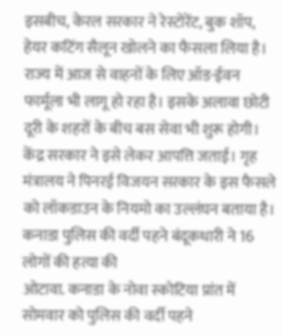इसबीच, केरल सरकार ने रेस्टोरेंट, बुक शॉप, हेयर कटिंग सैलून खोलने का फैसला लिया है। राज्य में आज से वाहनों के लिए ऑड-ईवन फार्मूला भी लागू हो रहा है। इसके अलावा छोटी दूरी के शहरों के बीच बस सेवा भी शुरू होगी। केंद्र सरकार ने इसे लेकर आपत्ति जताई। गृह मंत्रालय ने पिनरई विजयन सरकार के इस फैसले को लॉकडाउन के नियमो का उल्लंघन बताया है।
कनाडा पुलिस की वर्दी पहने बंदूकधारी ने 16 लोगों की हत्या की
ओटावा. कनाडा के नोवा स्कोटिया प्रांत में सोमवार को पुलिस की वर्दी पहने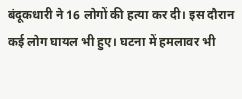बंदूकधारी ने 16 लोगों की हत्या कर दी। इस दौरान कई लोग घायल भी हुए। घटना में हमलावर भी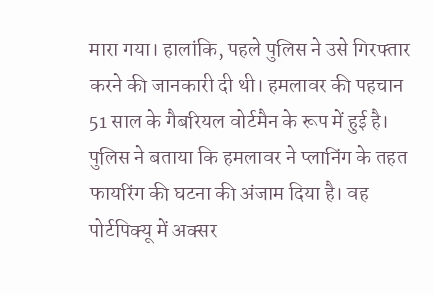मारा गया। हालांकि, पहले पुलिस ने उसे गिरफ्तार करने की जानकारी दी थी। हमलावर की पहचान 51 साल के गैबरियल वोर्टमैन के रूप में हुई है। पुलिस ने बताया कि हमलावर ने प्लानिंग के तहत फायरिंग की घटना की अंजाम दिया है। वह पोर्टपिक्यू में अक्सर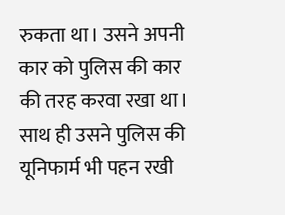रुकता था। उसने अपनी कार को पुलिस की कार की तरह करवा रखा था। साथ ही उसने पुलिस की यूनिफार्म भी पहन रखी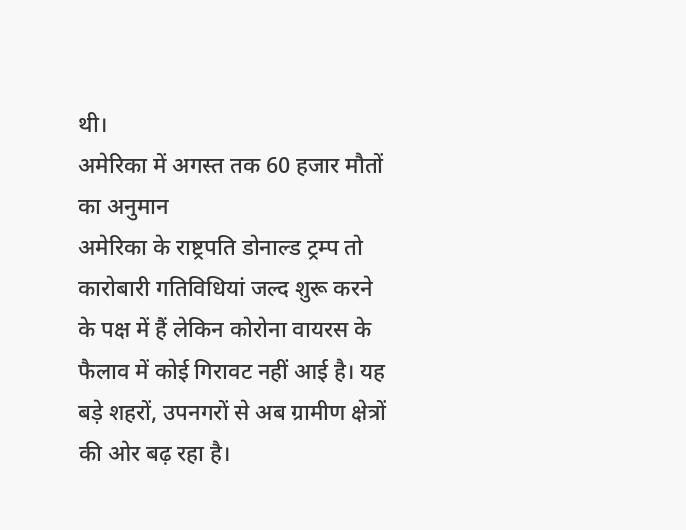थी।
अमेरिका में अगस्त तक 60 हजार मौतों का अनुमान
अमेरिका के राष्ट्रपति डोनाल्ड ट्रम्प तो कारोबारी गतिविधियां जल्द शुरू करने के पक्ष में हैं लेकिन कोरोना वायरस के फैलाव में कोई गिरावट नहीं आई है। यह बड़े शहरों, उपनगरों से अब ग्रामीण क्षेत्रों की ओर बढ़ रहा है।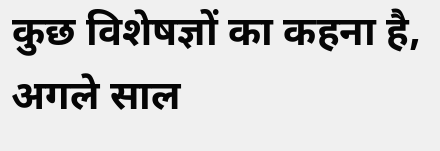कुछ विशेषज्ञों का कहना है, अगले साल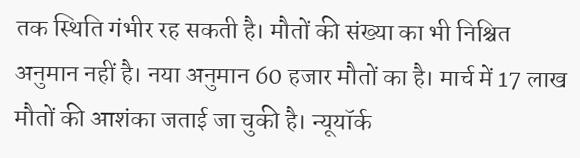तक स्थिति गंभीर रह सकती है। मौतों की संख्या का भी निश्चित अनुमान नहीं है। नया अनुमान 60 हजार मौतों का है। मार्च में 17 लाख मौतों की आशंका जताई जा चुकी है। न्यूयॉर्क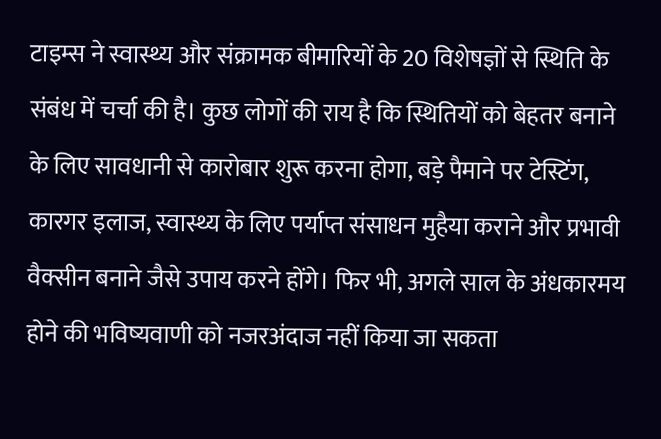टाइम्स ने स्वास्थ्य और संक्रामक बीमारियों के 20 विशेषज्ञों से स्थिति के संबंध में चर्चा की है। कुछ लोगों की राय है कि स्थितियों को बेहतर बनाने के लिए सावधानी से कारोबार शुरू करना होगा, बड़े पैमाने पर टेस्टिंग, कारगर इलाज, स्वास्थ्य के लिए पर्याप्त संसाधन मुहैया कराने और प्रभावी वैक्सीन बनाने जैसे उपाय करने होंगे। फिर भी, अगले साल के अंधकारमय होने की भविष्यवाणी को नजरअंदाज नहीं किया जा सकता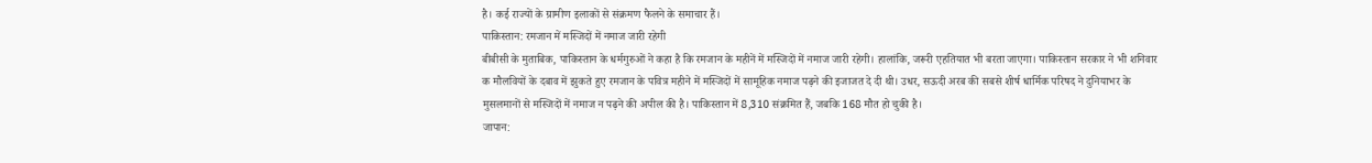है। कई राज्यों के ग्रामीण इलाकों से संक्रमण फैलने के समाचार हैं।
पाकिस्तान: रमजान में मस्जिदों में नमाज जारी रहेगी
बीबीसी के मुताबिक, पाकिस्तान के धर्मगुरुओं ने कहा है कि रमजान के महीनें में मस्जिदों में नमाज जारी रहेगी। हालांकि, जरूरी एहतियात भी बरता जाएगा। पाकिस्तान सरकार ने भी शनिवार क मौलवियों के दबाव में झुकते हुए रमजान के पवित्र महीने में मस्जिदों में सामूहिक नमाज पढ़ने की इजाजत दे दी थी। उधर, सऊदी अरब की सबसे शीर्ष धार्मिक परिषद ने दुनियाभर के मुसलमानों से मस्जिदों में नमाज न पढ़ने की अपील की है। पाकिस्तान में 8,310 संक्रमित हैं, जबकि 168 मौत हो चुकी है।
जापान: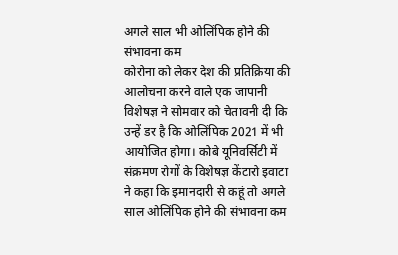अगले साल भी ओलिंपिक होने की संभावना कम
कोरोना को लेकर देश की प्रतिक्रिया की आलोचना करने वाले एक जापानी विशेषज्ञ ने सोमवार को चेतावनी दी कि उन्हें डर है कि ओलिंपिक 2021 में भी आयोजित होगा। कोबे यूनिवर्सिटी में संक्रमण रोगों के विशेषज्ञ केंटारो इवाटा ने कहा कि इमानदारी से कहूं तो अगले साल ओलिंपिक होने की संभावना कम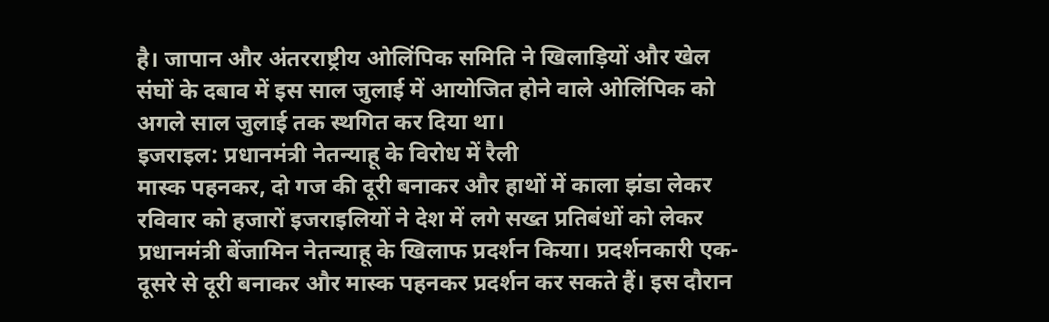है। जापान और अंतरराष्ट्रीय ओलिंपिक समिति ने खिलाड़ियों और खेल संघों के दबाव में इस साल जुलाई में आयोजित होने वाले ओलिंपिक को अगले साल जुलाई तक स्थगित कर दिया था।
इजराइल: प्रधानमंत्री नेतन्याहू के विरोध में रैली
मास्क पहनकर, दो गज की दूरी बनाकर और हाथों में काला झंडा लेकर रविवार को हजारों इजराइलियों ने देश में लगे सख्त प्रतिबंधों को लेकर प्रधानमंत्री बेंजामिन नेतन्याहू के खिलाफ प्रदर्शन किया। प्रदर्शनकारी एक-दूसरे से दूरी बनाकर और मास्क पहनकर प्रदर्शन कर सकते हैं। इस दौरान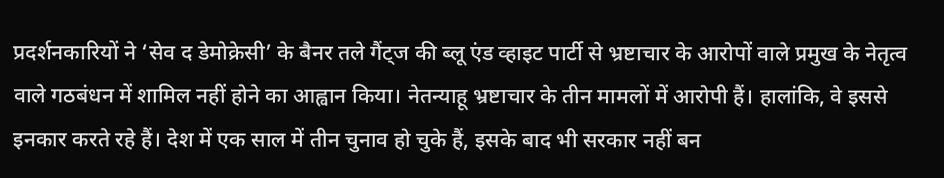प्रदर्शनकारियों ने ‘सेव द डेमोक्रेसी’ के बैनर तले गैंट्ज की ब्लू एंड व्हाइट पार्टी से भ्रष्टाचार के आरोपों वाले प्रमुख के नेतृत्व वाले गठबंधन में शामिल नहीं होने का आह्वान किया। नेतन्याहू भ्रष्टाचार के तीन मामलों में आरोपी हैं। हालांकि, वे इससे इनकार करते रहे हैं। देश में एक साल में तीन चुनाव हो चुके हैं, इसके बाद भी सरकार नहीं बन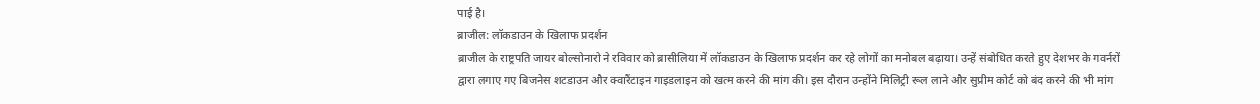पाई है।
ब्राजील: लॉकडाउन के खिलाफ प्रदर्शन
ब्राजील के राष्ट्रपति जायर बोल्सोनारो ने रविवार को ब्रासीलिया में लॉकडाउन के खिलाफ प्रदर्शन कर रहे लोगों का मनोबल बढ़ाया। उन्हें संबोधित करते हुए देशभर के गवर्नरों द्वारा लगाए गए बिजनेस शटडाउन और क्वारैंटाइन गाइडलाइन को खत्म करने की मांग की। इस दौरान उन्होंने मिलिट्री रूल लाने और सुप्रीम कोर्ट को बंद करने की भी मांग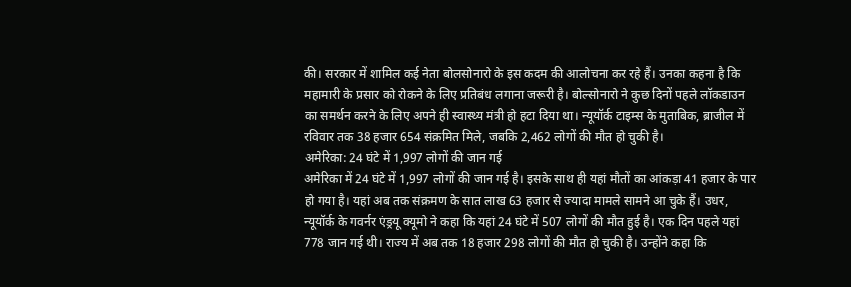की। सरकार में शामिल कई नेता बोलसोनारो के इस कदम की आलोचना कर रहे हैं। उनका कहना है कि महामारी के प्रसार को रोकने के लिए प्रतिबंध लगाना जरूरी है। बोल्सोनारो ने कुछ दिनों पहले लॉकडाउन का समर्थन करने के लिए अपने ही स्वास्थ्य मंत्री हो हटा दिया था। न्यूयॉर्क टाइम्स के मुताबिक, ब्राजील में रविवार तक 38 हजार 654 संक्रमित मिले, जबकि 2,462 लोगों की मौत हो चुकी है।
अमेरिका: 24 घंटे में 1,997 लोगों की जान गई
अमेरिका में 24 घंटे में 1,997 लोगों की जान गई है। इसके साथ ही यहां मौतों का आंकड़ा 41 हजार के पार हो गया है। यहां अब तक संक्रमण के सात लाख 63 हजार से ज्यादा मामले सामने आ चुके हैं। उधर, न्यूयॉर्क के गवर्नर एंड्रयू क्यूमो ने कहा कि यहां 24 घंटे में 507 लोगों की मौत हुई है। एक दिन पहले यहां 778 जान गई थी। राज्य में अब तक 18 हजार 298 लोगों की मौत हो चुकी है। उन्होंने कहा कि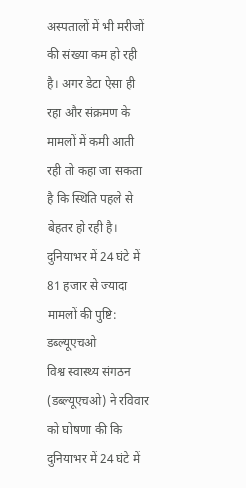अस्पतालों में भी मरीजों की संख्या कम हो रही है। अगर डेटा ऐसा ही रहा और संक्रमण के मामलों में कमी आती रही तो कहा जा सकता है कि स्थिति पहले से बेहतर हो रही है।
दुनियाभर में 24 घंटे में 81 हजार से ज्यादा मामलों की पुष्टि: डब्ल्यूएचओ
विश्व स्वास्थ्य संगठन (डब्ल्यूएचओ) ने रविवार को घोषणा की कि दुनियाभर में 24 घंटे में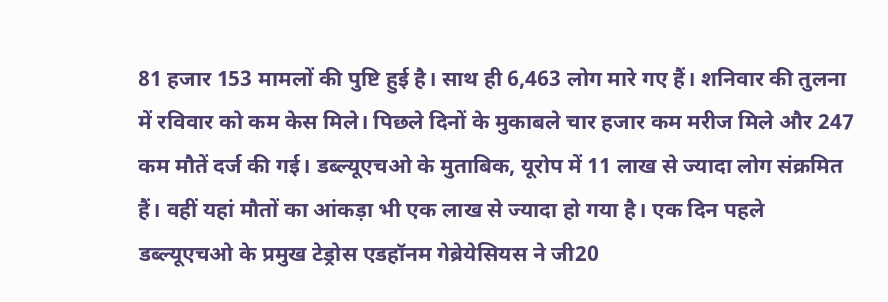81 हजार 153 मामलों की पुष्टि हुई है। साथ ही 6,463 लोग मारे गए हैं। शनिवार की तुलना में रविवार को कम केस मिले। पिछले दिनों के मुकाबले चार हजार कम मरीज मिले और 247 कम मौतें दर्ज की गई। डब्ल्यूएचओ के मुताबिक, यूरोप में 11 लाख से ज्यादा लोग संक्रमित हैं। वहीं यहां मौतों का आंकड़ा भी एक लाख से ज्यादा हो गया है। एक दिन पहले डब्ल्यूएचओ के प्रमुख टेड्रोस एडहॉनम गेब्रेयेसियस ने जी20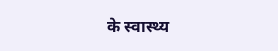के स्वास्थ्य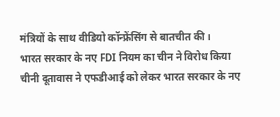मंत्रियों के साथ वीडियो कॉन्फ्रेंसिंग से बातचीत की।
भारत सरकार के नए FDI नियम का चीन ने विरोध किया
चीनी दूतावास ने एफडीआई को लेकर भारत सरकार के नए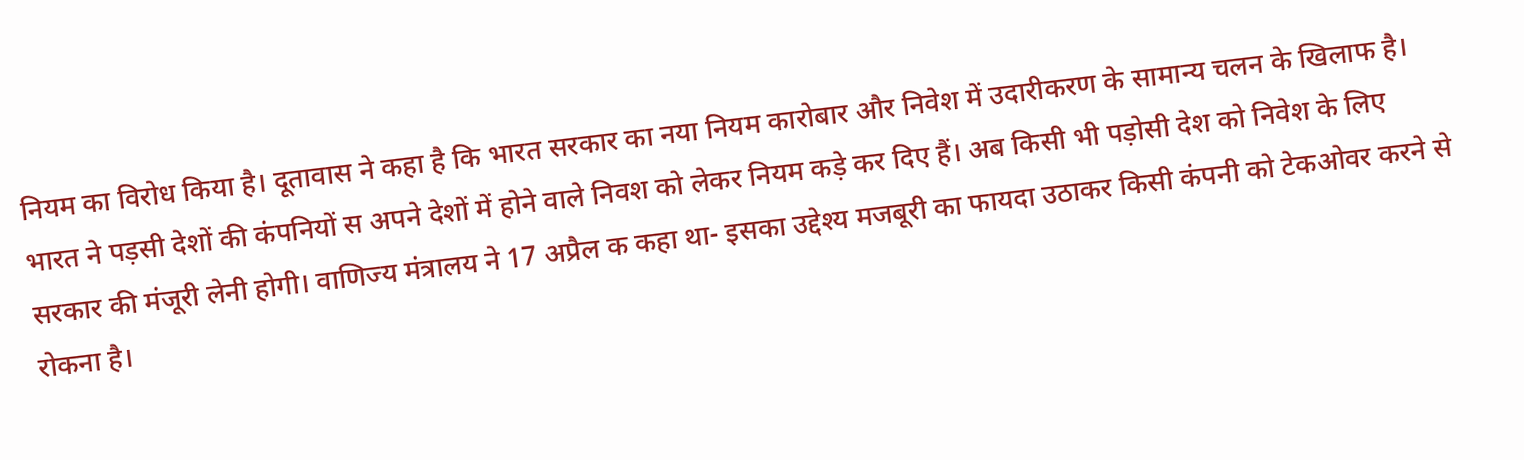नियम का विरोध किया है। दूतावास ने कहा है कि भारत सरकार का नया नियम कारोबार और निवेश में उदारीकरण के सामान्य चलन के खिलाफ है। भारत ने पड़सी देशों की कंपनियों स अपने देशों में होने वाले निवश को लेकर नियम कड़े कर दिए हैं। अब किसी भी पड़ोसी देश को निवेश के लिए सरकार की मंजूरी लेनी होगी। वाणिज्य मंत्रालय ने 17 अप्रैल क कहा था- इसका उद्देश्य मजबूरी का फायदा उठाकर किसी कंपनी को टेकओवर करने से रोकना है।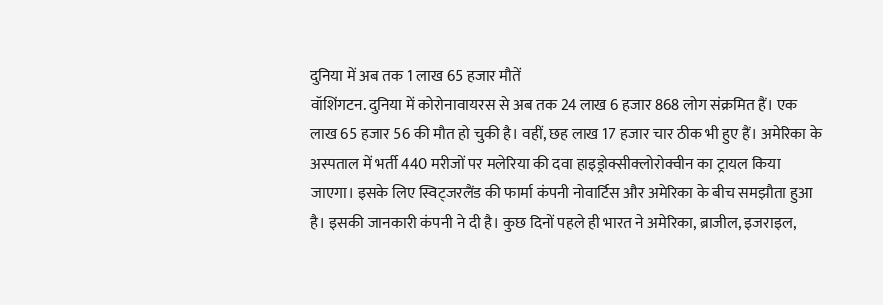दुनिया में अब तक 1 लाख 65 हजार मौतें
वॉशिंगटन. दुनिया में कोरोनावायरस से अब तक 24 लाख 6 हजार 868 लोग संक्रमित हैं। एक लाख 65 हजार 56 की मौत हो चुकी है। वहीं, छह लाख 17 हजार चार ठीक भी हुए हैं। अमेरिका के अस्पताल में भर्ती 440 मरीजों पर मलेरिया की दवा हाइड्रोक्सीक्लोरोक्वीन का ट्रायल किया जाएगा। इसके लिए स्विट्जरलैंड की फार्मा कंपनी नोवार्टिस और अमेरिका के बीच समझौता हुआ है। इसकी जानकारी कंपनी ने दी है। कुछ दिनों पहले ही भारत ने अमेरिका, ब्राजील, इजराइल,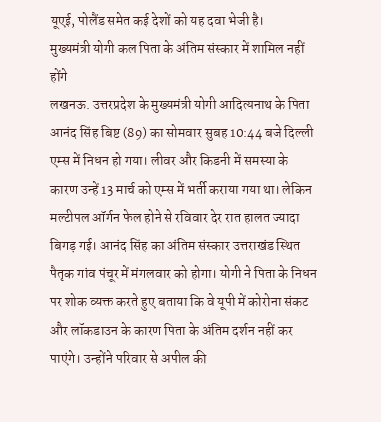यूएई, पोलैंड समेत कई देशों को यह दवा भेजी है।
मुख्यमंत्री योगी कल पिता के अंतिम संस्कार में शामिल नहीं होंगे
लखनऊ. उत्तरप्रदेश के मुख्यमंत्री योगी आदित्यनाथ के पिता आनंद सिंह बिष्ट (89) का सोमवार सुबह 10:44 बजे दिल्ली एम्स में निधन हो गया। लीवर और किडनी में समस्या के कारण उन्हें 13 मार्च को एम्स में भर्ती कराया गया था। लेकिन मल्टीपल ऑर्गन फेल होने से रविवार देर रात हालत ज्यादा बिगड़ गई। आनंद सिंह का अंतिम संस्कार उत्तराखंड स्थित पैतृक गांव पंचूर में मंगलवार को होगा। योगी ने पिता के निधन पर शोक व्यक्त करते हुए बताया कि वे यूपी में कोरोना संकट और लॉकडाउन के कारण पिता के अंतिम दर्शन नहीं कर पाएंगे। उन्होंने परिवार से अपील की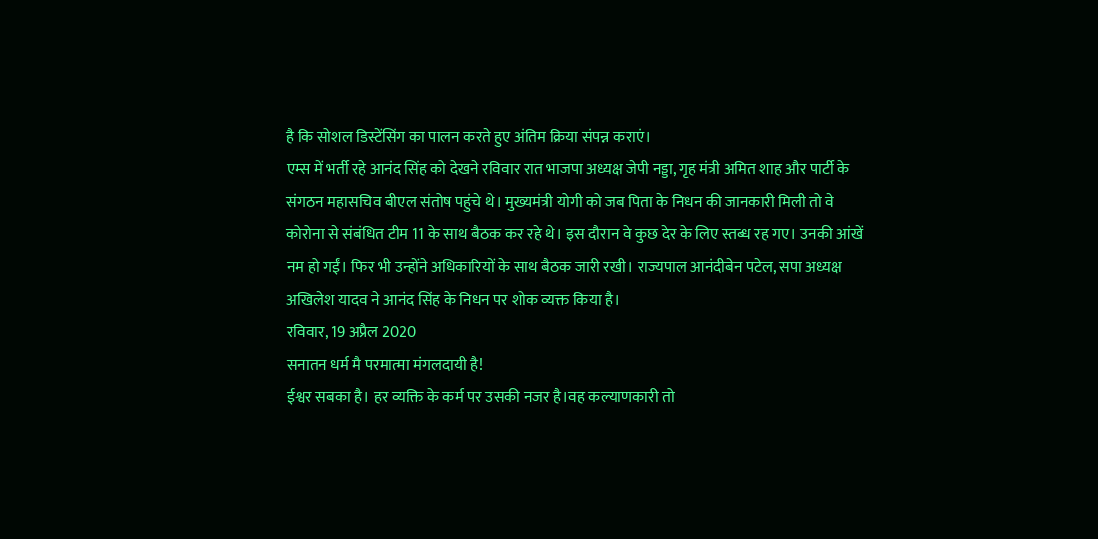है कि सोशल डिस्टेंसिंग का पालन करते हुए अंतिम क्रिया संपन्न कराएं।
एम्स में भर्ती रहे आनंद सिंह को देखने रविवार रात भाजपा अध्यक्ष जेपी नड्डा, गृह मंत्री अमित शाह और पार्टी के संगठन महासचिव बीएल संतोष पहुंचे थे। मुख्यमंत्री योगी को जब पिता के निधन की जानकारी मिली तो वे कोरोना से संबंधित टीम 11 के साथ बैठक कर रहे थे। इस दौरान वे कुछ देर के लिए स्तब्ध रह गए। उनकी आंखें नम हो गईं। फिर भी उन्होंने अधिकारियों के साथ बैठक जारी रखी। राज्यपाल आनंदीबेन पटेल, सपा अध्यक्ष अखिलेश यादव ने आनंद सिंह के निधन पर शोक व्यक्त किया है।
रविवार, 19 अप्रैल 2020
सनातन धर्म मै परमात्मा मंगलदायी है!
ईश्वर सबका है। हर व्यक्ति के कर्म पर उसकी नजर है।वह कल्याणकारी तो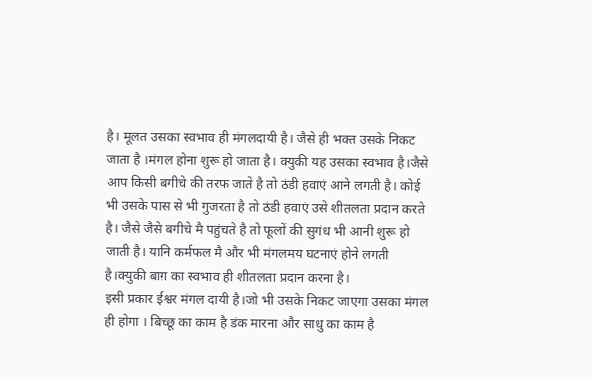है। मूलत उसका स्वभाव ही मंगलदायी है। जैसे ही भक्त उसके निकट जाता है ।मंगल होना शुरू हो जाता है। क्युकी यह उसका स्वभाव है।जैसे आप किसी बगीचे की तरफ जाते है तो ठंडी हवाएं आने लगती है। कोई भी उसके पास से भी गुजरता है तो ठंडी हवाएं उसे शीतलता प्रदान करते है। जैसे जैसे बगीचे मै पहुंचते है तो फूलों की सुगंध भी आनी शुरू हो जाती है। यानि कर्मफल मै और भी मंगलमय घटनाएं होने लगती है।क्युकी बाग़ का स्वभाव ही शीतलता प्रदान करना है।
इसी प्रकार ईश्वर मंगल दायी है।जो भी उसके निकट जाएगा उसका मंगल ही होगा । बिच्छू का काम है डंक मारना और साधु का काम है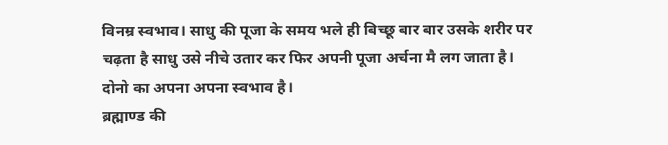विनम्र स्वभाव। साधु की पूजा के समय भले ही बिच्छू बार बार उसके शरीर पर चढ़ता है साधु उसे नीचे उतार कर फिर अपनी पूजा अर्चना मै लग जाता है। दोनो का अपना अपना स्वभाव है।
ब्रह्माण्ड की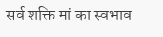सर्व शक्ति मां का स्वभाव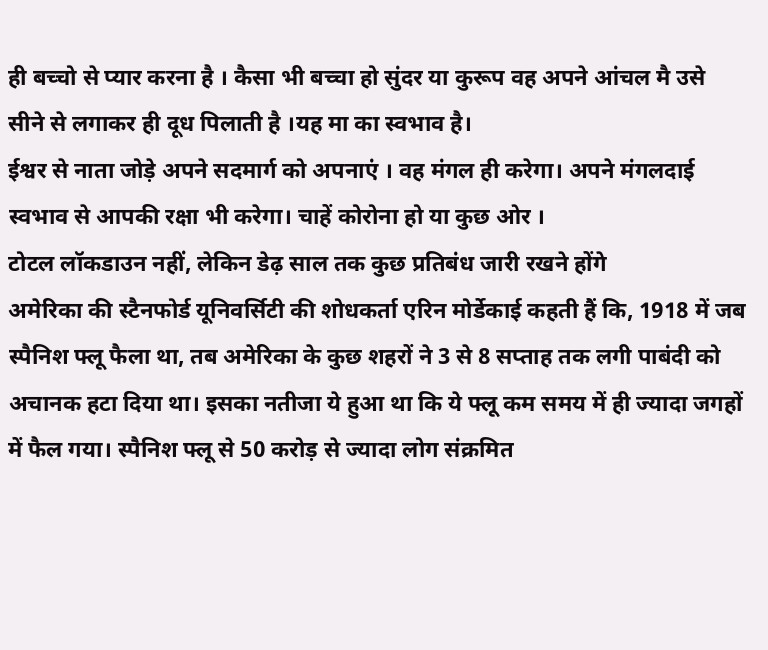ही बच्चो से प्यार करना है । कैसा भी बच्चा हो सुंदर या कुरूप वह अपने आंचल मै उसे सीने से लगाकर ही दूध पिलाती है ।यह मा का स्वभाव है।
ईश्वर से नाता जोड़े अपने सदमार्ग को अपनाएं । वह मंगल ही करेगा। अपने मंगलदाई स्वभाव से आपकी रक्षा भी करेगा। चाहें कोरोना हो या कुछ ओर ।
टोटल लॉकडाउन नहीं, लेकिन डेढ़ साल तक कुछ प्रतिबंध जारी रखने होंगे
अमेरिका की स्टैनफोर्ड यूनिवर्सिटी की शोधकर्ता एरिन मोर्डेकाई कहती हैं कि, 1918 में जब स्पैनिश फ्लू फैला था, तब अमेरिका के कुछ शहरों ने 3 से 8 सप्ताह तक लगी पाबंदी को अचानक हटा दिया था। इसका नतीजा ये हुआ था कि ये फ्लू कम समय में ही ज्यादा जगहों में फैल गया। स्पैनिश फ्लू से 50 करोड़ से ज्यादा लोग संक्रमित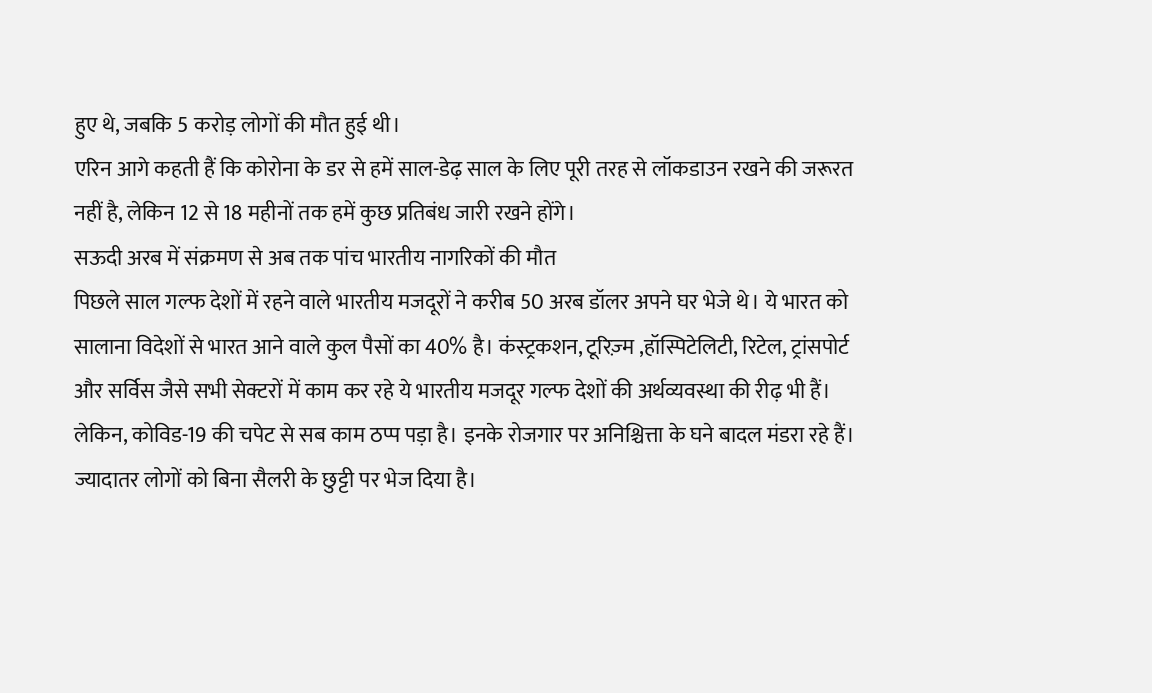हुए थे, जबकि 5 करोड़ लोगों की मौत हुई थी।
एरिन आगे कहती हैं कि कोरोना के डर से हमें साल-डेढ़ साल के लिए पूरी तरह से लॉकडाउन रखने की जरूरत नहीं है, लेकिन 12 से 18 महीनों तक हमें कुछ प्रतिबंध जारी रखने होंगे।
सऊदी अरब में संक्रमण से अब तक पांच भारतीय नागरिकों की मौत
पिछले साल गल्फ देशों में रहने वाले भारतीय मजदूरों ने करीब 50 अरब डॉलर अपने घर भेजे थे। ये भारत को सालाना विदेशों से भारत आने वाले कुल पैसों का 40% है। कंस्ट्रकशन, टूरिज़्म ,हॉस्पिटेलिटी, रिटेल, ट्रांसपोर्ट और सर्विस जैसे सभी सेक्टरों में काम कर रहे ये भारतीय मजदूर गल्फ देशों की अर्थव्यवस्था की रीढ़ भी हैं। लेकिन, कोविड-19 की चपेट से सब काम ठप्प पड़ा है। इनके रोजगार पर अनिश्चित्ता के घने बादल मंडरा रहे हैं। ज्यादातर लोगों को बिना सैलरी के छुट्टी पर भेज दिया है।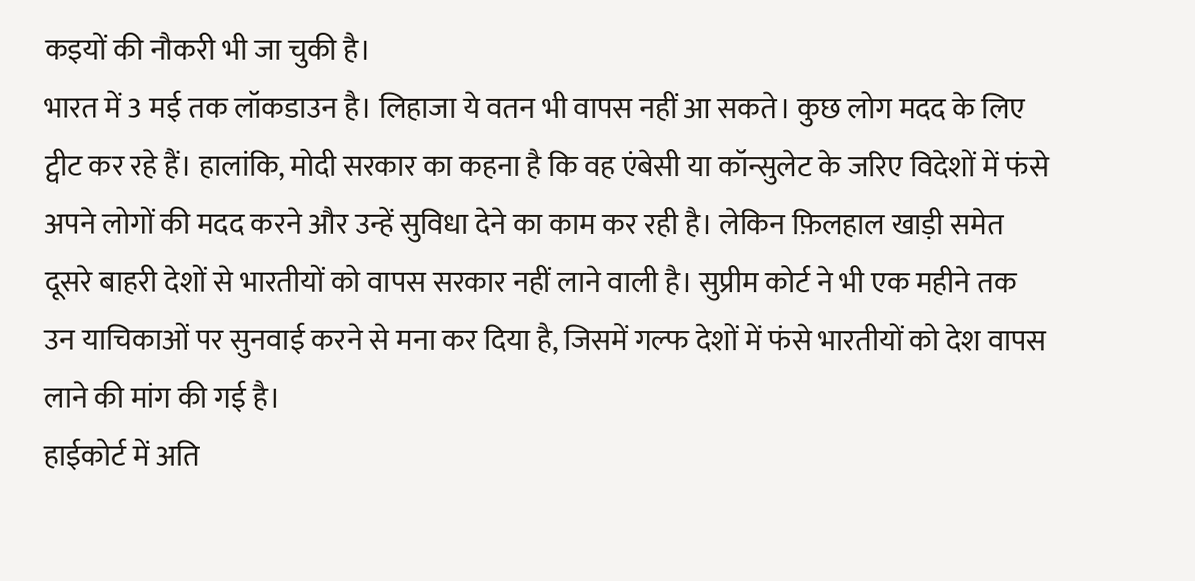कइयों की नौकरी भी जा चुकी है।
भारत में 3 मई तक लॉकडाउन है। लिहाजा ये वतन भी वापस नहीं आ सकते। कुछ लोग मदद के लिए ट्वीट कर रहे हैं। हालांकि, मोदी सरकार का कहना है कि वह एंबेसी या कॉन्सुलेट के जरिए विदेशों में फंसे अपने लोगों की मदद करने और उन्हें सुविधा देने का काम कर रही है। लेकिन फ़िलहाल खाड़ी समेत दूसरे बाहरी देशों से भारतीयों को वापस सरकार नहीं लाने वाली है। सुप्रीम कोर्ट ने भी एक महीने तक उन याचिकाओं पर सुनवाई करने से मना कर दिया है, जिसमें गल्फ देशों में फंसे भारतीयों को देश वापस लाने की मांग की गई है।
हाईकोर्ट में अति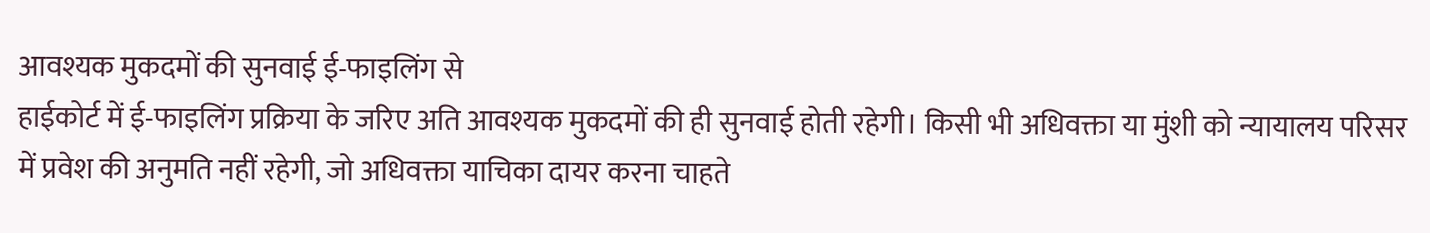आवश्यक मुकदमों की सुनवाई ई-फाइलिंग से
हाईकोर्ट में ई-फाइलिंग प्रक्रिया के जरिए अति आवश्यक मुकदमों की ही सुनवाई होती रहेगी। किसी भी अधिवक्ता या मुंशी को न्यायालय परिसर में प्रवेश की अनुमति नहीं रहेगी, जो अधिवक्ता याचिका दायर करना चाहते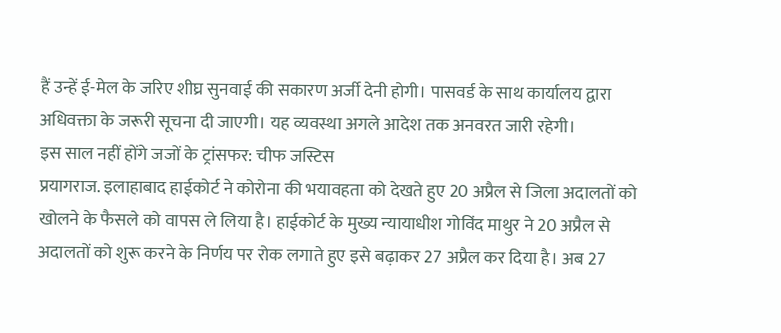हैं उन्हें ई-मेल के जरिए शीघ्र सुनवाई की सकारण अर्जी देनी होगी। पासवर्ड के साथ कार्यालय द्वारा अधिवक्ता के जरूरी सूचना दी जाएगी। यह व्यवस्था अगले आदेश तक अनवरत जारी रहेगी।
इस साल नहीं होंगे जजों के ट्रांसफर: चीफ जस्टिस
प्रयागराज. इलाहाबाद हाईकोर्ट ने कोरोना की भयावहता को देखते हुए 20 अप्रैल से जिला अदालतों को खोलने के फैसले को वापस ले लिया है। हाईकोर्ट के मुख्य न्यायाधीश गोविंद माथुर ने 20 अप्रैल से अदालतों को शुरू करने के निर्णय पर रोक लगाते हुए इसे बढ़ाकर 27 अप्रैल कर दिया है। अब 27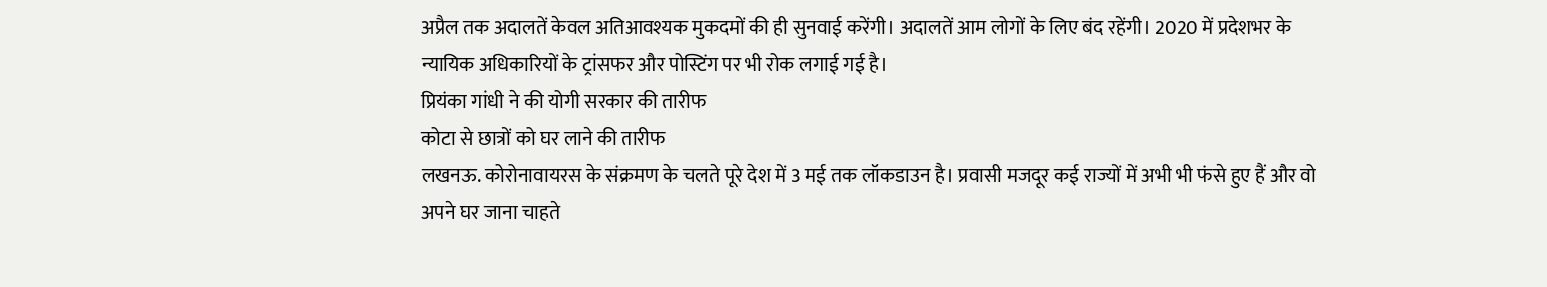अप्रैल तक अदालतें केवल अतिआवश्यक मुकदमों की ही सुनवाई करेंगी। अदालतें आम लोगों के लिए बंद रहेंगी। 2020 में प्रदेशभर के न्यायिक अधिकारियों के ट्रांसफर और पोस्टिंग पर भी रोक लगाई गई है।
प्रियंका गांधी ने की योगी सरकार की तारीफ
कोटा से छात्रों को घर लाने की तारीफ
लखनऊ. कोरोनावायरस के संक्रमण के चलते पूरे देश में 3 मई तक लॉकडाउन है। प्रवासी मजदूर कई राज्यों में अभी भी फंसे हुए हैं और वो अपने घर जाना चाहते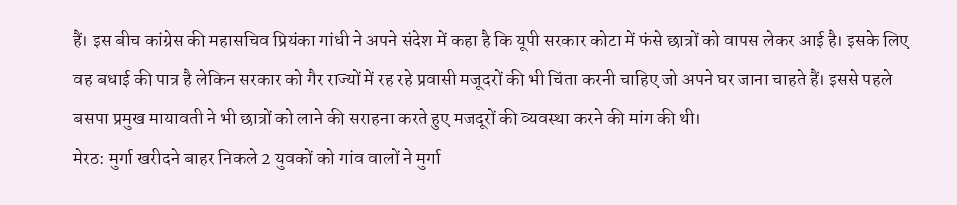हैं। इस बीच कांग्रेस की महासचिव प्रियंका गांधी ने अपने संदेश में कहा है कि यूपी सरकार कोटा में फंसे छात्रों को वापस लेकर आई है। इसके लिए वह बधाई की पात्र है लेकिन सरकार को गैर राज्यों में रह रहे प्रवासी मजूदरों की भी चिंता करनी चाहिए जो अपने घर जाना चाहते हैं। इससे पहले बसपा प्रमुख मायावती ने भी छात्रों को लाने की सराहना करते हुए मजदूरों की व्यवस्था करने की मांग की थी।
मेरठ: मुर्गा खरीदने बाहर निकले 2 युवकों को गांव वालों ने मुर्गा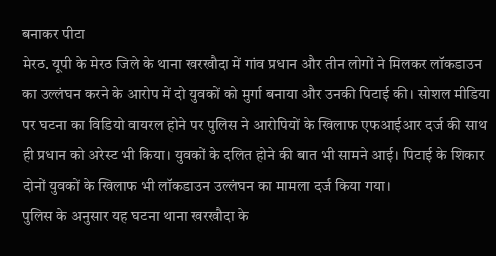बनाकर पीटा
मेरठ. यूपी के मेरठ जिले के थाना खरखौदा में गांव प्रधान और तीन लोगों ने मिलकर लॉकडाउन का उल्लंघन करने के आरोप में दो युवकों को मुर्गा बनाया और उनकी पिटाई की। सोशल मीडिया पर घटना का विडियो वायरल होने पर पुलिस ने आरोपियों के खिलाफ एफआईआर दर्ज की साथ ही प्रधान को अरेस्ट भी किया। युवकों के दलित होने की बात भी सामने आई। पिटाई के शिकार दोनों युवकों के खिलाफ भी लॉकडाउन उल्लंघन का मामला दर्ज किया गया।
पुलिस के अनुसार यह घटना थाना खरखौदा के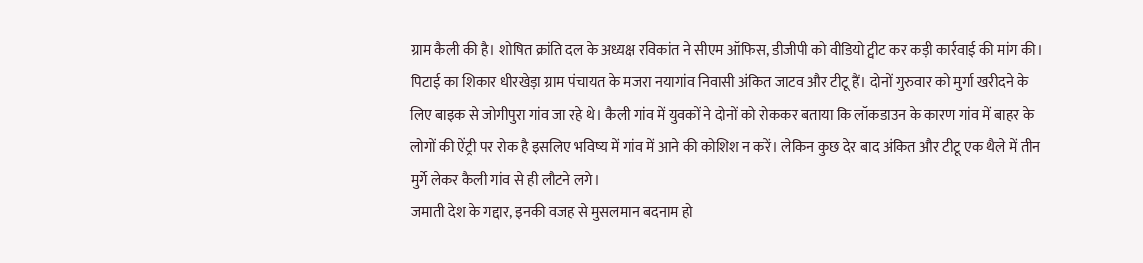ग्राम कैली की है। शोषित क्रांति दल के अध्यक्ष रविकांत ने सीएम ऑफिस, डीजीपी को वीडियो ट्वीट कर कड़ी कार्रवाई की मांग की। पिटाई का शिकार धीरखेड़ा ग्राम पंचायत के मजरा नयागांव निवासी अंकित जाटव और टीटू हैं। दोनों गुरुवार को मुर्गा खरीदने के लिए बाइक से जोगीपुरा गांव जा रहे थे। कैली गांव में युवकों ने दोनों को रोककर बताया कि लॉकडाउन के कारण गांव में बाहर के लोगों की ऐंट्री पर रोक है इसलिए भविष्य में गांव में आने की कोशिश न करें। लेकिन कुछ देर बाद अंकित और टीटू एक थैले में तीन मुर्गे लेकर कैली गांव से ही लौटने लगे।
जमाती देश के गद्दार, इनकी वजह से मुसलमान बदनाम हो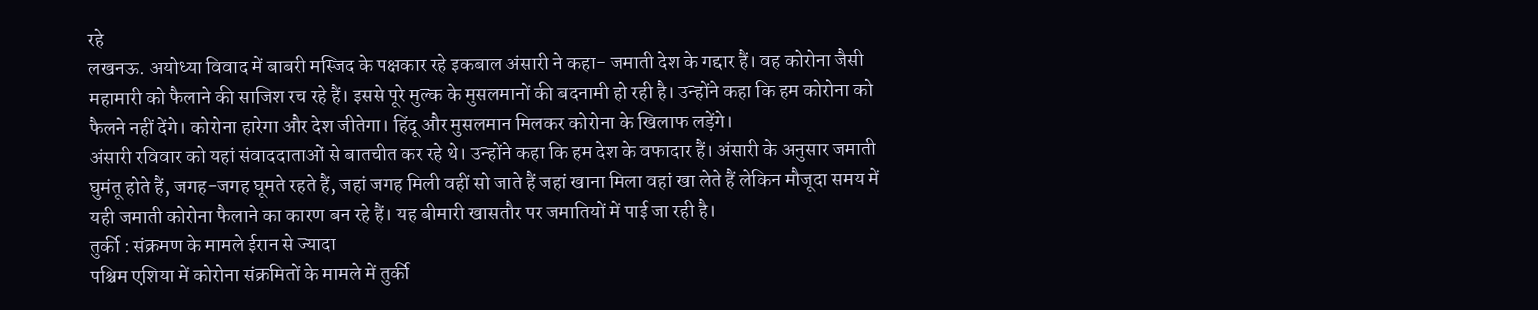रहे
लखनऊ. अयोध्या विवाद में बाबरी मस्जिद के पक्षकार रहे इकबाल अंसारी ने कहा- जमाती देश के गद्दार हैं। वह कोरोना जैसी महामारी को फैलाने की साजिश रच रहे हैं। इससे पूरे मुल्क के मुसलमानों की बदनामी हो रही है। उन्होंने कहा कि हम कोरोना को फैलने नहीं देंगे। कोरोना हारेगा और देश जीतेगा। हिंदू और मुसलमान मिलकर कोरोना के खिलाफ लड़ेंगे।
अंसारी रविवार को यहां संवाददाताओं से बातचीत कर रहे थे। उन्होंने कहा कि हम देश के वफादार हैं। अंसारी के अनुसार जमाती घुमंतू होते हैं, जगह-जगह घूमते रहते हैं, जहां जगह मिली वहीं सो जाते हैं जहां खाना मिला वहां खा लेते हैं लेकिन मौजूदा समय में यही जमाती कोरोना फैलाने का कारण बन रहे हैं। यह बीमारी खासतौर पर जमातियों में पाई जा रही है।
तुर्की : संक्रमण के मामले ईरान से ज्यादा
पश्चिम एशिया में कोरोना संक्रमितों के मामले में तुर्की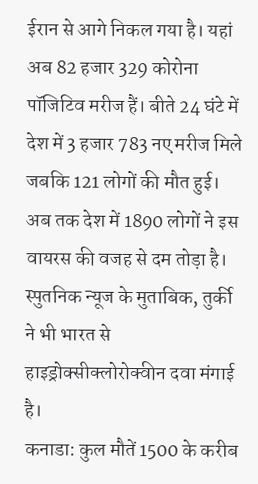ईरान से आगे निकल गया है। यहां अब 82 हजार 329 कोरोना पॉजिटिव मरीज हैं। बीते 24 घंटे में देश में 3 हजार 783 नए मरीज मिले जबकि 121 लोगों की मौत हुई। अब तक देश में 1890 लोगों ने इस वायरस की वजह से दम तोड़ा है। स्पुतनिक न्यूज के मुताबिक, तुर्की ने भी भारत से हाइड्रोक्सीक्लोरोक्वीन दवा मंगाई है।
कनाडा: कुल मौतें 1500 के करीब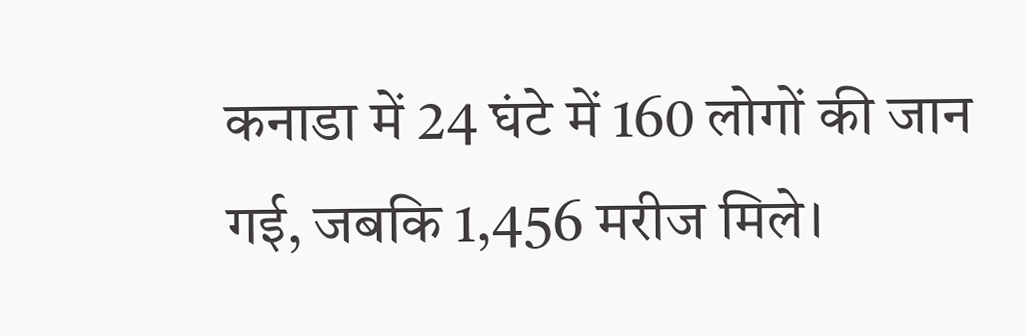कनाडा में 24 घंटे में 160 लोगों की जान गई, जबकि 1,456 मरीज मिले।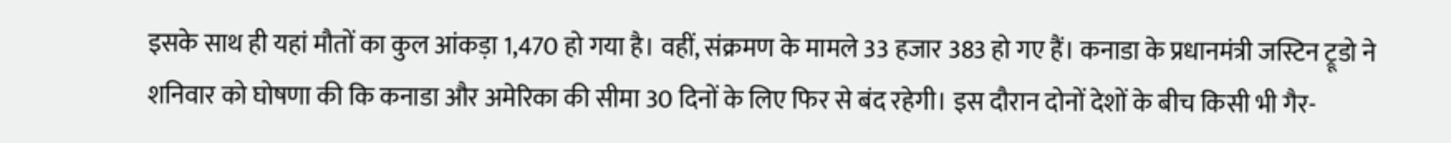इसके साथ ही यहां मौतों का कुल आंकड़ा 1,470 हो गया है। वहीं, संक्रमण के मामले 33 हजार 383 हो गए हैं। कनाडा के प्रधानमंत्री जस्टिन ट्रूडो ने शनिवार को घोषणा की कि कनाडा और अमेरिका की सीमा 30 दिनों के लिए फिर से बंद रहेगी। इस दौरान दोनों देशों के बीच किसी भी गैर-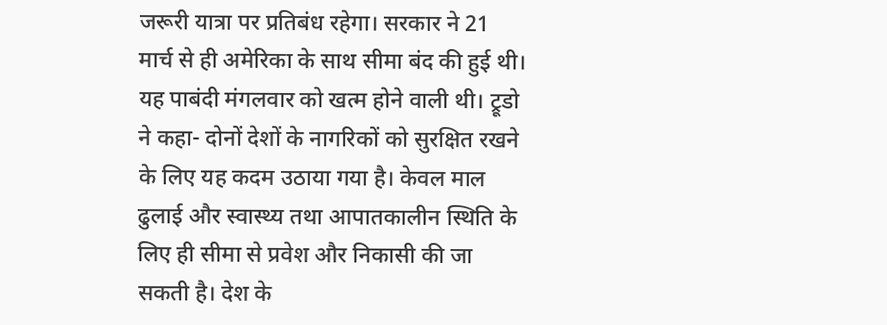जरूरी यात्रा पर प्रतिबंध रहेगा। सरकार ने 21 मार्च से ही अमेरिका के साथ सीमा बंद की हुई थी। यह पाबंदी मंगलवार को खत्म होने वाली थी। ट्रूडो ने कहा- दोनों देशों के नागरिकों को सुरक्षित रखने के लिए यह कदम उठाया गया है। केवल माल ढुलाई और स्वास्थ्य तथा आपातकालीन स्थिति के लिए ही सीमा से प्रवेश और निकासी की जा सकती है। देश के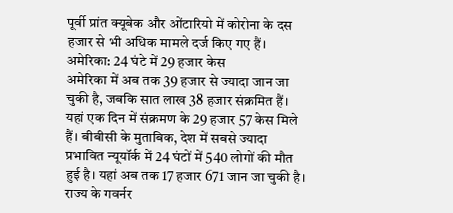पूर्वी प्रांत क्यूबेक और ओंटारियो में कोरोना के दस हजार से भी अधिक मामले दर्ज किए गए हैं।
अमेरिका: 24 घंटे में 29 हजार केस
अमेरिका में अब तक 39 हजार से ज्यादा जान जा चुकी है, जबकि सात लाख 38 हजार संक्रमित हैं। यहां एक दिन में संक्रमण के 29 हजार 57 केस मिले हैं। बीबीसी के मुताबिक, देश में सबसे ज्यादा प्रभावित न्यूयॉर्क में 24 घंटों में 540 लोगों की मौत हुई है। यहां अब तक 17 हजार 671 जान जा चुकी है। राज्य के गवर्नर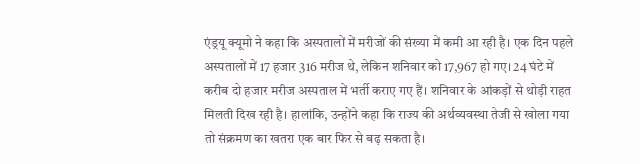एंड्रयू क्यूमो ने कहा कि अस्पतालों में मरीजों की संख्या में कमी आ रही है। एक दिन पहले अस्पतालों में 17 हजार 316 मरीज थे, लेकिन शनिवार को 17,967 हो गए। 24 घंटे में करीब दो हजार मरीज अस्पताल में भर्ती कराए गए हैं। शनिवार के आंकड़ों से थोड़ी राहत मिलती दिख रही है। हालांकि, उन्होंने कहा कि राज्य की अर्थव्यवस्था तेजी से खोला गया तो संक्रमण का खतरा एक बार फिर से बढ़ सकता है।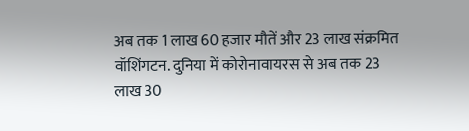अब तक 1 लाख 60 हजार मौतें और 23 लाख संक्रमित
वॉशिंगटन. दुनिया में कोरोनावायरस से अब तक 23 लाख 30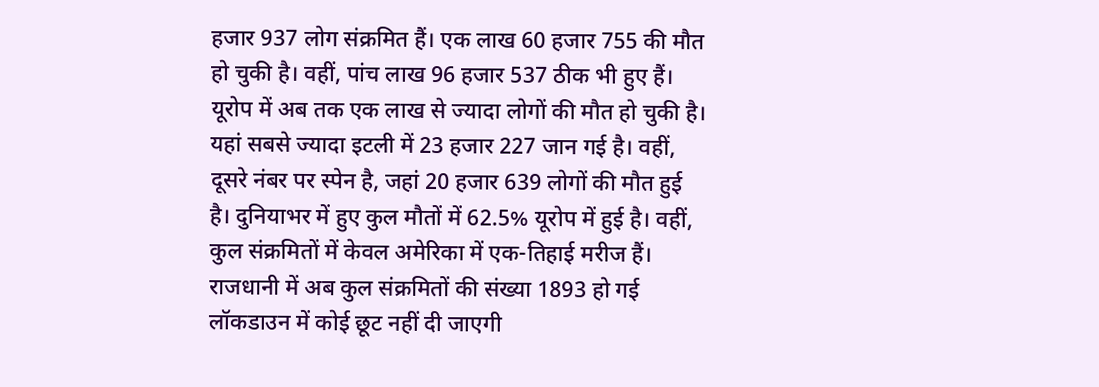हजार 937 लोग संक्रमित हैं। एक लाख 60 हजार 755 की मौत हो चुकी है। वहीं, पांच लाख 96 हजार 537 ठीक भी हुए हैं। यूरोप में अब तक एक लाख से ज्यादा लोगों की मौत हो चुकी है। यहां सबसे ज्यादा इटली में 23 हजार 227 जान गई है। वहीं, दूसरे नंबर पर स्पेन है, जहां 20 हजार 639 लोगों की मौत हुई है। दुनियाभर में हुए कुल मौतों में 62.5% यूरोप में हुई है। वहीं, कुल संक्रमितों में केवल अमेरिका में एक-तिहाई मरीज हैं।
राजधानी में अब कुल संक्रमितों की संख्या 1893 हो गई
लॉकडाउन में कोई छूट नहीं दी जाएगी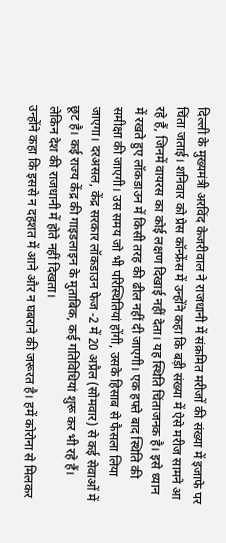दिल्ली के मुख्यमंत्री अरविंद केजरीवाल ने राजधानी में संक्रमित मरीजों की संख्या में इजाफे पर चिंता जताई। शनिवार को प्रेस कॉन्फ्रेंस में उन्होंने कहा कि बड़ी संख्या में ऐसे मरीज सामने आ रहे हैं, जिनमें वायरस का कोई लक्षण दिखाई नहीं देता। यह स्थिति चिंताजनक है। इसे ध्यान में रखते हुए लॉकडाउन में किसी तरह की ढील नहीं दी जाएगी। एक हफ्ते बाद स्थिति की समीक्षा की जाएगी। उस समय जो भी परिस्थितियां होंगी, उसके हिसाब से फैसला लिया जाएगा। दरअसल, केंद्र सरकार लॉकडाउन फेज -2 में 20 अप्रैल (सोमवार) से कई सेवाओं में छूट है। कई राज्य केंद्र की गाइडलाइन के मुताबिक, कई गतिविधियां शुरू कर भी रहे हैं। लेकिन देश की राजधानी में होते नहीं दिखता।
उन्होंने कहा कि इससे न दहशत में आने और न घबराने की जरूरत है। हमें कोरोना से मिलकर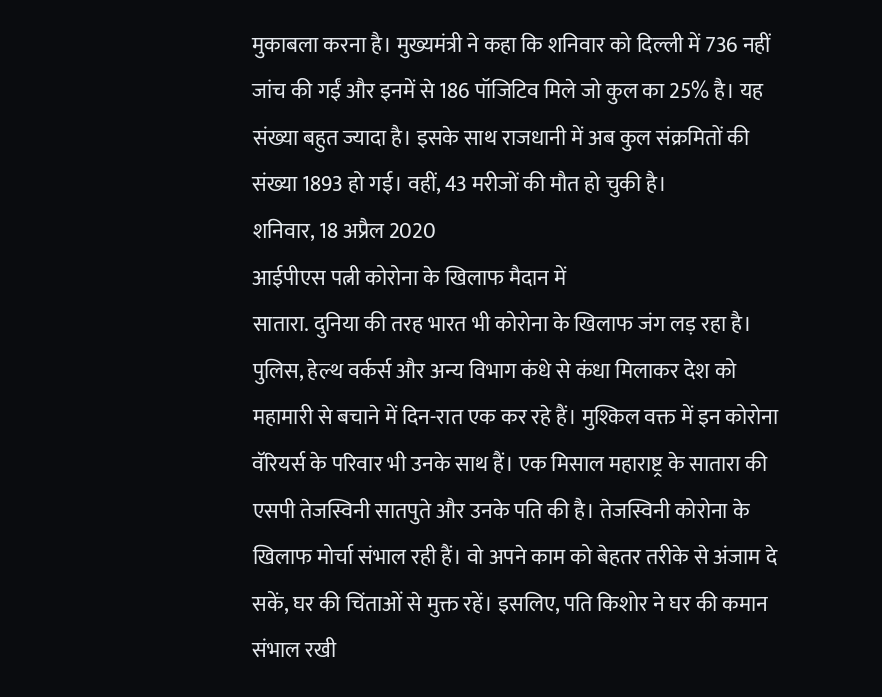मुकाबला करना है। मुख्यमंत्री ने कहा कि शनिवार को दिल्ली में 736 नहीं जांच की गईं और इनमें से 186 पॉजिटिव मिले जो कुल का 25% है। यह संख्या बहुत ज्यादा है। इसके साथ राजधानी में अब कुल संक्रमितों की संख्या 1893 हो गई। वहीं, 43 मरीजों की मौत हो चुकी है।
शनिवार, 18 अप्रैल 2020
आईपीएस पत्नी कोरोना के खिलाफ मैदान में
सातारा. दुनिया की तरह भारत भी कोरोना के खिलाफ जंग लड़ रहा है। पुलिस, हेल्थ वर्कर्स और अन्य विभाग कंधे से कंधा मिलाकर देश को महामारी से बचाने में दिन-रात एक कर रहे हैं। मुश्किल वक्त में इन कोरोना वॅरियर्स के परिवार भी उनके साथ हैं। एक मिसाल महाराष्ट्र के सातारा की एसपी तेजस्विनी सातपुते और उनके पति की है। तेजस्विनी कोरोना के खिलाफ मोर्चा संभाल रही हैं। वो अपने काम को बेहतर तरीके से अंजाम दे सकें, घर की चिंताओं से मुक्त रहें। इसलिए, पति किशोर ने घर की कमान संभाल रखी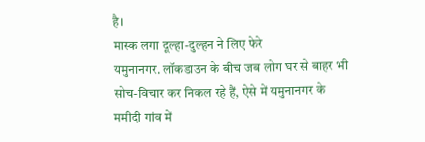है।
मास्क लगा दूल्हा-दुल्हन ने लिए फेरे
यमुनानगर. लॉकडाउन के बीच जब लोग घर से बाहर भी सोच-विचार कर निकल रहे हैं, ऐसे में यमुनानगर के ममीदी गांव में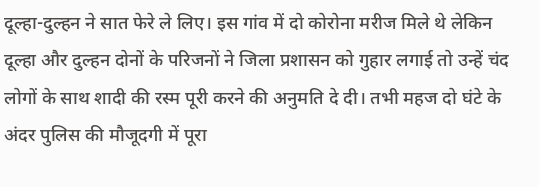दूल्हा-दुल्हन ने सात फेरे ले लिए। इस गांव में दो कोरोना मरीज मिले थे लेकिन दूल्हा और दुल्हन दोनों के परिजनों ने जिला प्रशासन को गुहार लगाई तो उन्हें चंद लोगों के साथ शादी की रस्म पूरी करने की अनुमति दे दी। तभी महज दो घंटे के अंदर पुलिस की मौजूदगी में पूरा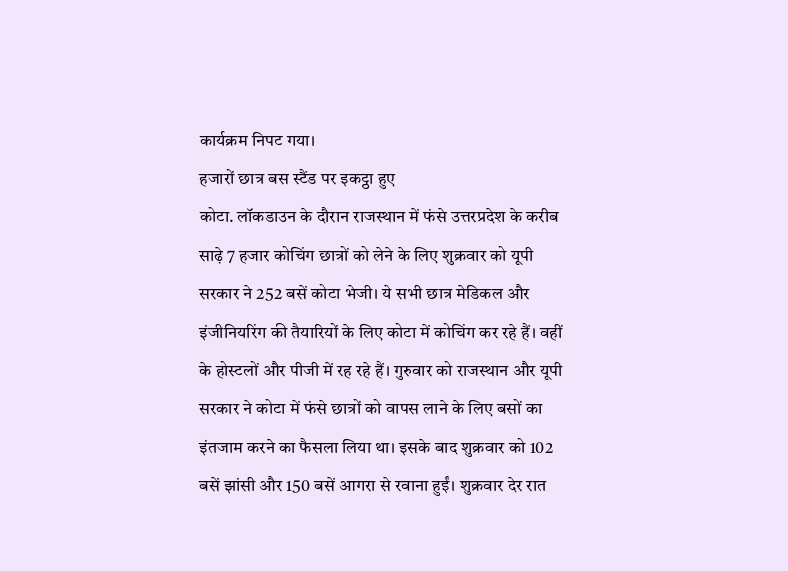कार्यक्रम निपट गया।
हजारों छात्र बस स्टैंड पर इकट्ठा हुए
कोटा. लॉकडाउन के दौरान राजस्थान में फंसे उत्तरप्रदेश के करीब साढ़े 7 हजार कोचिंग छात्रों को लेने के लिए शुक्रवार को यूपी सरकार ने 252 बसें कोटा भेजी। ये सभी छात्र मेडिकल और इंजीनियरिंग की तैयारियों के लिए कोटा में कोचिंग कर रहे हैं। वहीं के होस्टलों और पीजी में रह रहे हैं। गुरुवार को राजस्थान और यूपी सरकार ने कोटा में फंसे छात्रों को वापस लाने के लिए बसों का इंतजाम करने का फैसला लिया था। इसके बाद शुक्रवार को 102 बसें झांसी और 150 बसें आगरा से रवाना हुईं। शुक्रवार देर रात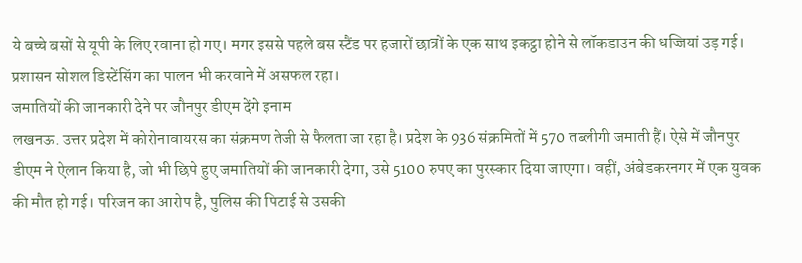ये बच्चे बसों से यूपी के लिए रवाना हो गए। मगर इससे पहले बस स्टैंड पर हजारों छात्रों के एक साथ इकट्ठा होने से लॉकडाउन की धज्जियां उड़ गई। प्रशासन सोशल डिस्टेंसिंग का पालन भी करवाने में असफल रहा।
जमातियों की जानकारी देने पर जौनपुर डीएम देंगे इनाम
लखनऊ. उत्तर प्रदेश में कोरोनावायरस का संक्रमण तेजी से फैलता जा रहा है। प्रदेश के 936 संक्रमितों में 570 तब्लीगी जमाती हैं। ऐसे में जौनपुर डीएम ने ऐलान किया है, जो भी छिपे हुए जमातियों की जानकारी देगा, उसे 5100 रुपए का पुरस्कार दिया जाएगा। वहीं, अंबेडकरनगर में एक युवक की मौत हो गई। परिजन का आरोप है, पुलिस की पिटाई से उसकी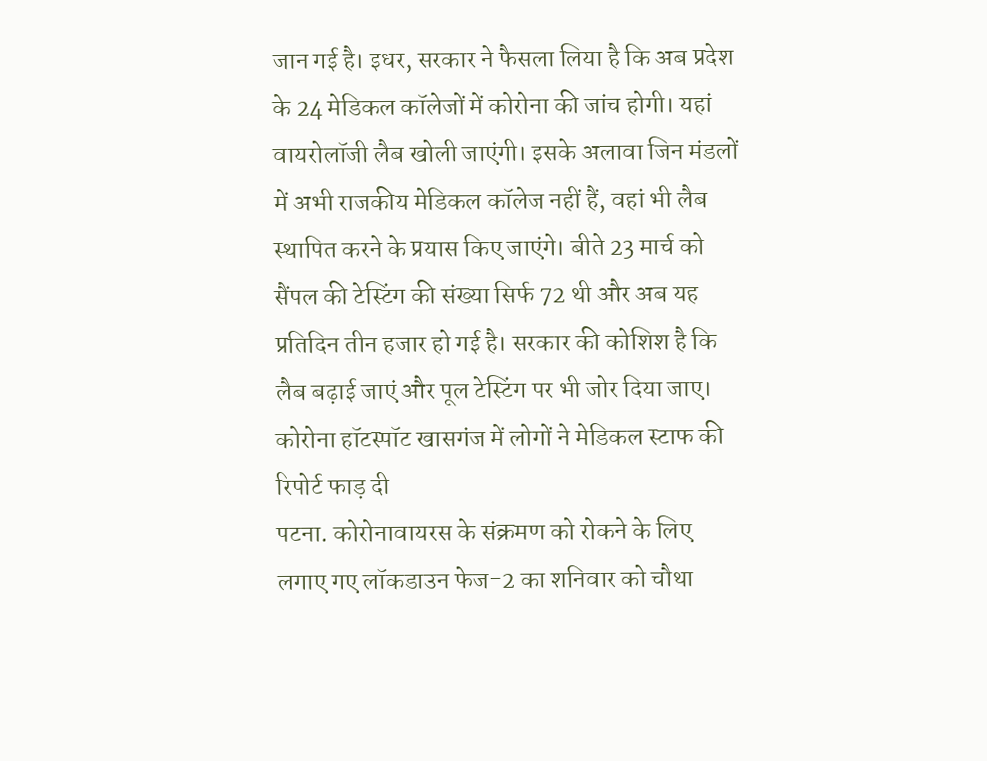जान गई है। इधर, सरकार ने फैसला लिया है कि अब प्रदेश के 24 मेडिकल कॉलेजों में कोरोना की जांच होगी। यहां वायरोलॉजी लैब खोली जाएंगी। इसके अलावा जिन मंडलों में अभी राजकीय मेडिकल कॉलेज नहीं हैं, वहां भी लैब स्थापित करने के प्रयास किए जाएंगे। बीते 23 मार्च को सैंपल की टेस्टिंग की संख्या सिर्फ 72 थी और अब यह प्रतिदिन तीन हजार हो गई है। सरकार की कोशिश है कि लैब बढ़ाई जाएं और पूल टेस्टिंग पर भी जोर दिया जाए।
कोरोना हॉटस्पॉट खासगंज में लोगों ने मेडिकल स्टाफ की रिपोर्ट फाड़ दी
पटना. कोरोनावायरस के संक्रमण को रोकने के लिए लगाए गए लॉकडाउन फेज-2 का शनिवार को चौथा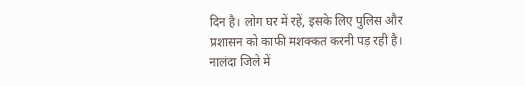दिन है। लोग घर में रहें, इसके लिए पुलिस और प्रशासन को काफी मशक्कत करनी पड़ रही है। नालंदा जिले में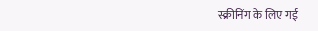स्क्रीनिंग के लिए गई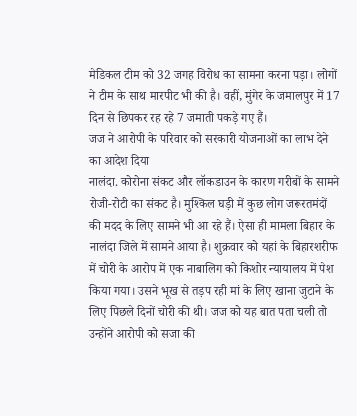मेडिकल टीम को 32 जगह विरोध का सामना करना पड़ा। लोगों ने टीम के साथ मारपीट भी की है। वहीं, मुंगेर के जमालपुर में 17 दिन से छिपकर रह रहे 7 जमाती पकड़े गए हैं।
जज ने आरोपी के परिवार को सरकारी योजनाओं का लाभ देने का आदेश दिया
नालंदा. कोरोना संकट और लॉकडाउन के कारण गरीबों के सामने रोजी-रोटी का संकट है। मुश्किल घड़ी में कुछ लोग जरूरतमंदों की मदद के लिए सामने भी आ रहे हैं। ऐसा ही मामला बिहार के नालंदा जिले में सामने आया है। शुक्रवार को यहां के बिहारशरीफ में चोरी के आरोप में एक नाबालिग को किशोर न्यायालय में पेश किया गया। उसने भूख से तड़प रही मां के लिए खाना जुटाने के लिए पिछले दिनों चोरी की थी। जज को यह बात पता चली तो उन्होंने आरोपी को सजा की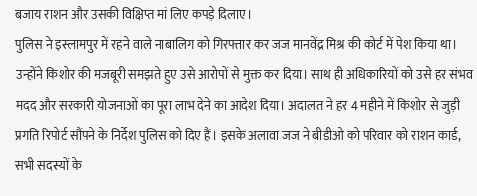बजाय राशन और उसकी विक्षिप्त मां लिए कपड़े दिलाए।
पुलिस ने इस्लामपुर में रहने वाले नाबालिग को गिरफ्तार कर जज मानवेंद्र मिश्र की कोर्ट में पेश किया था। उन्होंने किशोर की मजबूरी समझते हुए उसे आरोपों से मुक्त कर दिया। साथ ही अधिकारियों को उसे हर संभव मदद और सरकारी योजनाओं का पूरा लाभ देने का आदेश दिया। अदालत ने हर 4 महीने में किशोर से जुड़ी प्रगति रिपोर्ट सौंपने के निर्देश पुलिस को दिए हैं। इसके अलावा जज ने बीडीओ को परिवार को राशन कार्ड, सभी सदस्यों के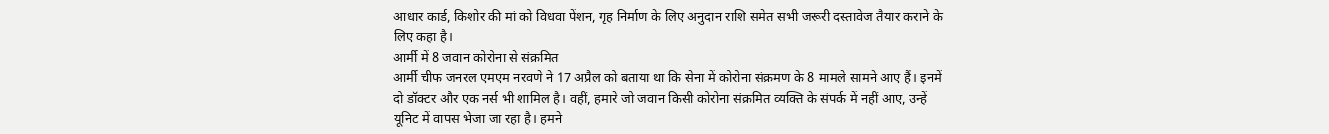आधार कार्ड, किशोर की मां को विधवा पेंशन, गृह निर्माण के लिए अनुदान राशि समेत सभी जरूरी दस्तावेज तैयार कराने के लिए कहा है।
आर्मी में 8 जवान कोरोना से संक्रमित
आर्मी चीफ जनरल एमएम नरवणे ने 17 अप्रैल को बताया था कि सेना में कोरोना संक्रमण के 8 मामले सामने आए हैं। इनमें दो डॉक्टर और एक नर्स भी शामिल है। वहीं, हमारे जो जवान किसी कोरोना संक्रमित व्यक्ति के संपर्क में नहीं आए, उन्हें यूनिट में वापस भेजा जा रहा है। हमने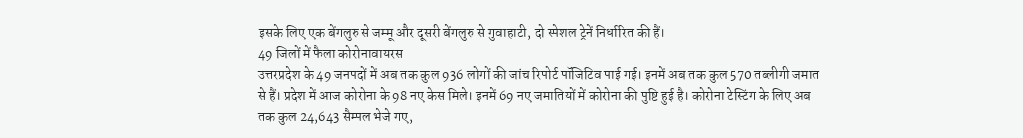इसके लिए एक बेंगलुरु से जम्मू और दूसरी बेंगलुरु से गुवाहाटी, दो स्पेशल ट्रेनें निर्धारित की हैं।
49 जिलों में फैला कोरोनावायरस
उत्तरप्रदेश के 49 जनपदों में अब तक कुल 936 लोगों की जांच रिपोर्ट पॉजिटिव पाई गई। इनमें अब तक कुल 570 तब्लीगी जमात से हैं। प्रदेश में आज कोरोना के 98 नए केस मिले। इनमें 69 नए जमातियों में कोरोना की पुष्टि हुई है। कोरोना टेस्टिंग के लिए अब तक कुल 24,643 सैम्पल भेजे गए,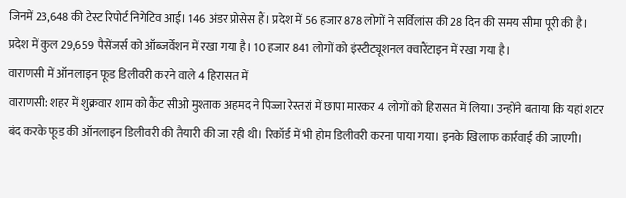जिनमें 23,648 की टेस्ट रिपोर्ट निगेटिव आई। 146 अंडर प्रोसेस हैं। प्रदेश में 56 हजार 878 लोगों ने सर्विलांस की 28 दिन की समय सीमा पूरी की है। प्रदेश में कुल 29,659 पैसेंजर्स को ऑब्जर्वेशन में रखा गया है। 10 हजार 841 लोगों को इंस्टीट्यूशनल क्वारैंटाइन में रखा गया है।
वाराणसी में ऑनलाइन फूड डिलीवरी करने वाले 4 हिरासत में
वाराणसी: शहर में शुक्रवार शाम को कैंट सीओ मुश्ताक अहमद ने पिज्जा रेस्तरां में छापा मारकर 4 लोगों को हिरासत में लिया। उन्होंने बताया कि यहां शटर बंद करके फूड की ऑनलाइन डिलीवरी की तैयारी की जा रही थी। रिकॉर्ड में भी होम डिलीवरी करना पाया गया। इनके खिलाफ कार्रवाई की जाएगी।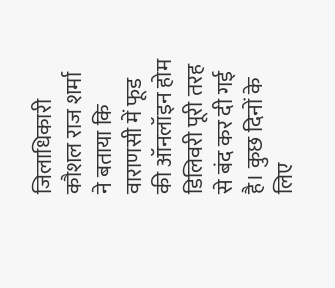जिलाधिकारी कौशल राज शर्मा ने बताया कि वाराणसी में फूड की ऑनलॉइन होम डिलिवरी पूरी तरह से बंद कर दी गई है। कुछ दिनों के लिए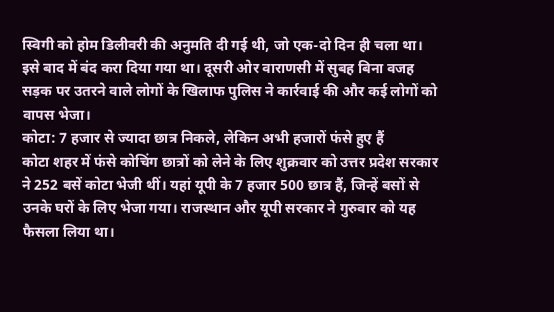स्विगी को होम डिलीवरी की अनुमति दी गई थी, जो एक-दो दिन ही चला था। इसे बाद में बंद करा दिया गया था। दूसरी ओर वाराणसी में सुबह बिना वजह सड़क पर उतरने वाले लोगों के खिलाफ पुलिस ने कार्रवाई की और कई लोगों को वापस भेजा।
कोटा: 7 हजार से ज्यादा छात्र निकले, लेकिन अभी हजारों फंसे हुए हैं
कोटा शहर में फंसे कोचिंग छात्रों को लेने के लिए शुक्रवार को उत्तर प्रदेश सरकार ने 252 बसें कोटा भेजी थीं। यहां यूपी के 7 हजार 500 छात्र हैं, जिन्हें बसों से उनके घरों के लिए भेजा गया। राजस्थान और यूपी सरकार ने गुरुवार को यह फैसला लिया था।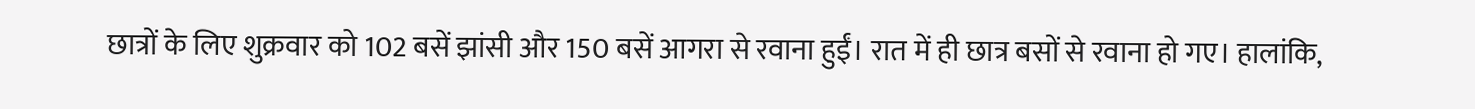छात्रों के लिए शुक्रवार को 102 बसें झांसी और 150 बसें आगरा से रवाना हुईं। रात में ही छात्र बसों से रवाना हो गए। हालांकि,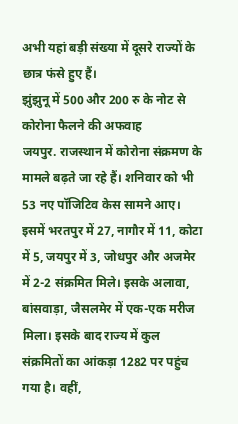अभी यहां बड़ी संख्या में दूसरे राज्यों के छात्र फंसे हुए हैं।
झुंझुनू में 500 और 200 रु के नोट से कोरोना फैलने की अफवाह
जयपुर. राजस्थान में कोरोना संक्रमण के मामले बढ़ते जा रहे हैं। शनिवार को भी 53 नए पॉजिटिव केस सामने आए। इसमें भरतपुर में 27, नागौर में 11, कोटा में 5, जयपुर में 3, जोधपुर और अजमेर में 2-2 संक्रमित मिले। इसके अलावा, बांसवाड़ा, जैसलमेर में एक-एक मरीज मिला। इसके बाद राज्य में कुल संक्रमितों का आंकड़ा 1282 पर पहुंच गया है। वहीं,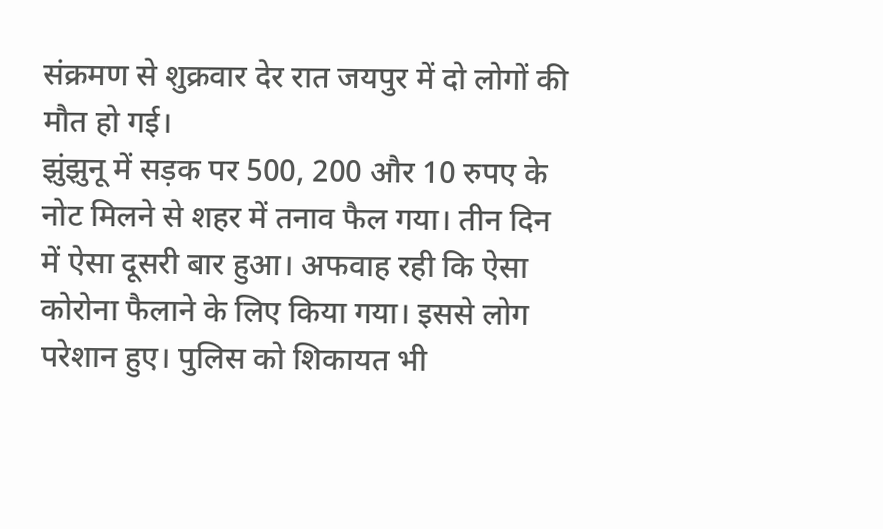संक्रमण से शुक्रवार देर रात जयपुर में दो लोगों की मौत हो गई।
झुंझुनू में सड़क पर 500, 200 और 10 रुपए के नोट मिलने से शहर में तनाव फैल गया। तीन दिन में ऐसा दूसरी बार हुआ। अफवाह रही कि ऐसा कोरोना फैलाने के लिए किया गया। इससे लोग परेशान हुए। पुलिस को शिकायत भी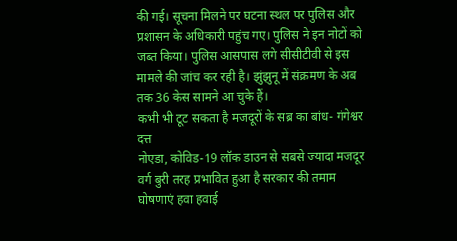की गई। सूचना मिलने पर घटना स्थल पर पुलिस और प्रशासन के अधिकारी पहुंच गए। पुलिस ने इन नोटों को जब्त किया। पुलिस आसपास लगे सीसीटीवी से इस मामले की जांच कर रही है। झुंझुनू में संक्रमण के अब तक 36 केस सामने आ चुके हैं।
कभी भी टूट सकता है मजदूरों के सब्र का बांध- गंगेश्वर दत्त
नोएडा, कोविड-19 लॉक डाउन से सबसे ज्यादा मजदूर वर्ग बुरी तरह प्रभावित हुआ है सरकार की तमाम घोषणाएं हवा हवाई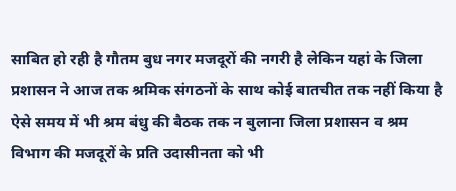साबित हो रही है गौतम बुध नगर मजदूरों की नगरी है लेकिन यहां के जिला प्रशासन ने आज तक श्रमिक संगठनों के साथ कोई बातचीत तक नहीं किया है ऐसे समय में भी श्रम बंधु की बैठक तक न बुलाना जिला प्रशासन व श्रम विभाग की मजदूरों के प्रति उदासीनता को भी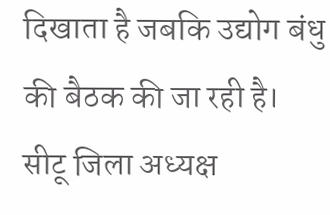दिखाता है जबकि उद्योग बंधु की बैठक की जा रही है।
सीटू जिला अध्यक्ष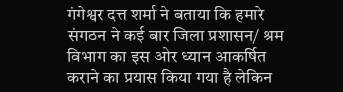गंगेश्वर दत्त शर्मा ने बताया कि हमारे संगठन ने कई बार जिला प्रशासन/ श्रम विभाग का इस ओर ध्यान आकर्षित कराने का प्रयास किया गया है लेकिन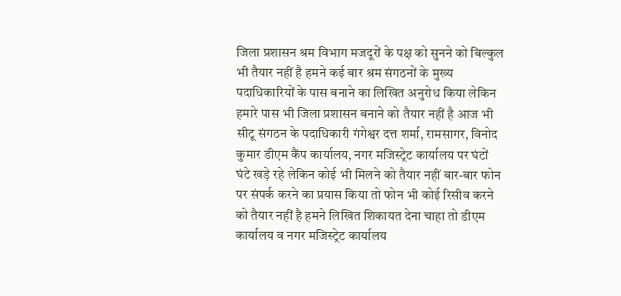जिला प्रशासन श्रम विभाग मजदूरों के पक्ष को सुनने को बिल्कुल भी तैयार नहीं है हमने कई बार श्रम संगठनों के मुख्य पदाधिकारियों के पास बनाने का लिखित अनुरोध किया लेकिन हमारे पास भी जिला प्रशासन बनाने को तैयार नहीं है आज भी सीटू संगठन के पदाधिकारी गंगेश्वर दत्त शर्मा, रामसागर, विनोद कुमार डीएम कैंप कार्यालय, नगर मजिस्ट्रेट कार्यालय पर घंटों घंटे खड़े रहे लेकिन कोई भी मिलने को तैयार नहीं बार-बार फोन पर संपर्क करने का प्रयास किया तो फोन भी कोई रिसीव करने को तैयार नहीं है हमने लिखित शिकायत देना चाहा तो डीएम कार्यालय व नगर मजिस्ट्रेट कार्यालय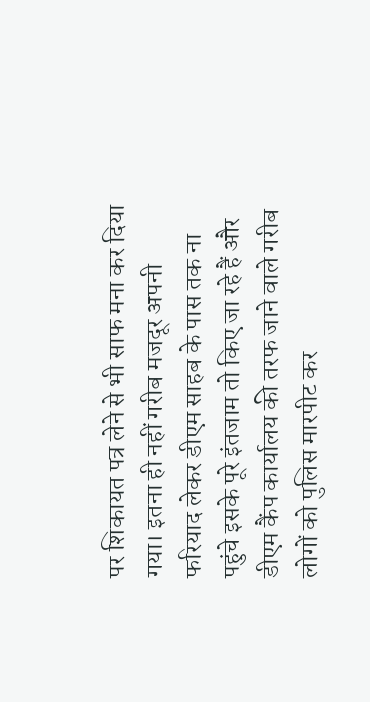पर शिकायत पत्र लेने से भी साफ मना कर दिया गया। इतना ही नहीं गरीब मजदूर अपनी फरियाद लेकर डीएम साहब के पास तक ना पहुंचे इसके पूरे इंतजाम तो किए जा रहे हैं और डीएम कैंप कार्यालय की तरफ जाने वाले गरीब लोगों को पुलिस मारपीट कर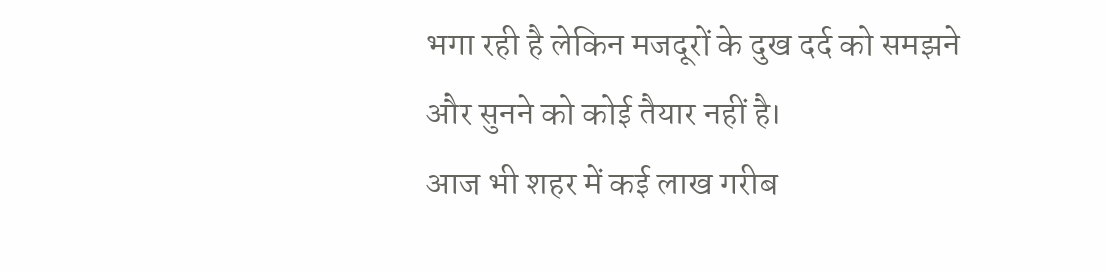भगा रही है लेकिन मजदूरों के दुख दर्द को समझने और सुनने को कोई तैयार नहीं है।
आज भी शहर में कई लाख गरीब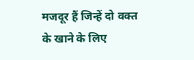मजदूर हैं जिन्हें दो वक्त के खाने के लिए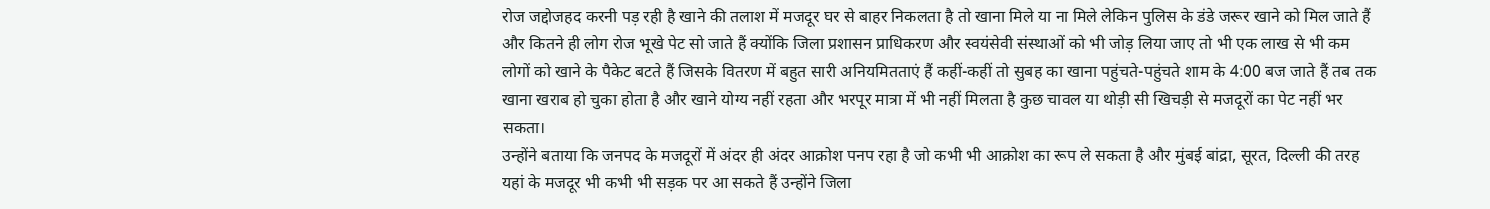रोज जद्दोजहद करनी पड़ रही है खाने की तलाश में मजदूर घर से बाहर निकलता है तो खाना मिले या ना मिले लेकिन पुलिस के डंडे जरूर खाने को मिल जाते हैं और कितने ही लोग रोज भूखे पेट सो जाते हैं क्योंकि जिला प्रशासन प्राधिकरण और स्वयंसेवी संस्थाओं को भी जोड़ लिया जाए तो भी एक लाख से भी कम लोगों को खाने के पैकेट बटते हैं जिसके वितरण में बहुत सारी अनियमितताएं हैं कहीं-कहीं तो सुबह का खाना पहुंचते-पहुंचते शाम के 4:00 बज जाते हैं तब तक खाना खराब हो चुका होता है और खाने योग्य नहीं रहता और भरपूर मात्रा में भी नहीं मिलता है कुछ चावल या थोड़ी सी खिचड़ी से मजदूरों का पेट नहीं भर सकता।
उन्होंने बताया कि जनपद के मजदूरों में अंदर ही अंदर आक्रोश पनप रहा है जो कभी भी आक्रोश का रूप ले सकता है और मुंबई बांद्रा, सूरत, दिल्ली की तरह यहां के मजदूर भी कभी भी सड़क पर आ सकते हैं उन्होंने जिला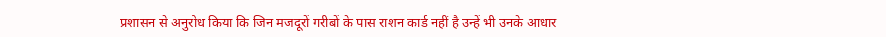प्रशासन से अनुरोध किया कि जिन मजदूरों गरीबों के पास राशन कार्ड नहीं है उन्हें भी उनके आधार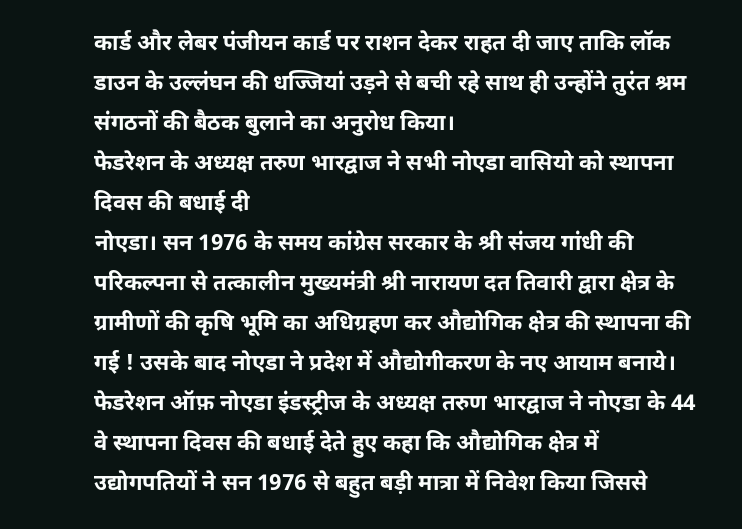कार्ड और लेबर पंजीयन कार्ड पर राशन देकर राहत दी जाए ताकि लॉक डाउन के उल्लंघन की धज्जियां उड़ने से बची रहे साथ ही उन्होंने तुरंत श्रम संगठनों की बैठक बुलाने का अनुरोध किया।
फेडरेशन के अध्यक्ष तरुण भारद्वाज ने सभी नोएडा वासियो को स्थापना दिवस की बधाई दी
नोएडा। सन 1976 के समय कांग्रेस सरकार के श्री संजय गांधी की परिकल्पना से तत्कालीन मुख्यमंत्री श्री नारायण दत तिवारी द्वारा क्षेत्र के ग्रामीणों की कृषि भूमि का अधिग्रहण कर औद्योगिक क्षेत्र की स्थापना की गई ! उसके बाद नोएडा ने प्रदेश में औद्योगीकरण के नए आयाम बनाये।
फेडरेशन ऑफ़ नोएडा इंडस्ट्रीज के अध्यक्ष तरुण भारद्वाज ने नोएडा के 44 वे स्थापना दिवस की बधाई देते हुए कहा कि औद्योगिक क्षेत्र में उद्योगपतियों ने सन 1976 से बहुत बड़ी मात्रा में निवेश किया जिससे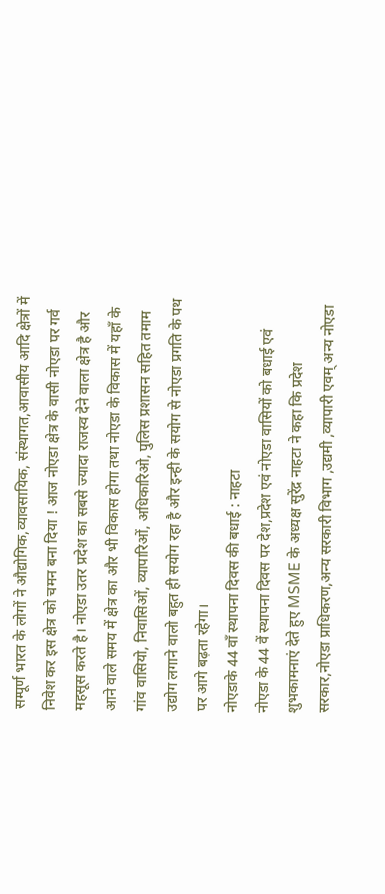सम्पूर्ण भारत के लोगों ने औद्योगिक,व्यावसायिक, संस्थागत,आवासीय आदि क्षेत्रों में निवेश कर इस क्षेत्र को चमन बना दिया ! आज नोएडा क्षेत्र के वासी नोएडा पर गर्व महसूस करते है। नोएडा उतर प्रदेश का सबसे ज्यादा राजस्व देने वाला क्षेत्र है और आने वाले समय में क्षेत्र का और भी विकास होगा तथा नोएडा के विकास में यहाँ के गांव वासियो, निवासिओं, व्यापारिओं, अधिकारिओ, पुलिस प्रशासन सहित तमाम उद्योग लगाने वालो बहुत ही सयोग रहा है और इन्ही के सयोग से नोएडा प्रगति के पथ पर आगे बढ़ता रहेगा।
नोएडाके 44 वाँ स्थापना दिवस की बधाई : नाहटा
नोएडा के 44 वें स्थापना दिवस पर देश,प्रदेश एवं नोएडा वासियों को बधाई एवं शुभकामनाएं देते हुए MSME के अध्यक्ष सुरेंद्र नाहटा ने कहा कि प्रदेश सरकार,नोएडा प्राधिकरण,अन्य सरकारी विभाग ,उद्यमी ,व्यापारी एवम् अन्य नोएडा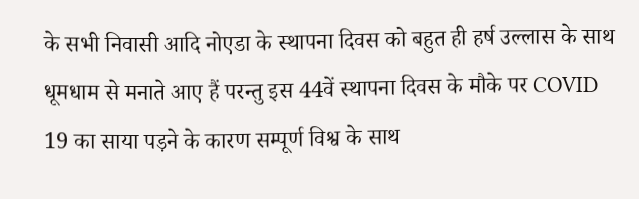के सभी निवासी आदि नोएडा के स्थापना दिवस को बहुत ही हर्ष उल्लास के साथ धूमधाम से मनाते आए हैं परन्तु इस 44वें स्थापना दिवस के मौके पर COVID 19 का साया पड़ने के कारण सम्पूर्ण विश्व के साथ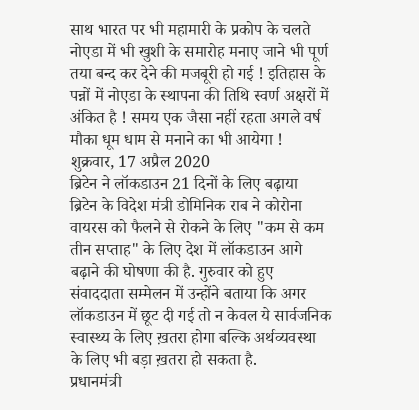साथ भारत पर भी महामारी के प्रकोप के चलते नोएडा में भी खुशी के समारोह मनाए जाने भी पूर्ण तया बन्द कर देने की मजबूरी हो गई ! इतिहास के पन्नों में नोएडा के स्थापना की तिथि स्वर्ण अक्षरों में अंकित है ! समय एक जैसा नहीं रहता अगले वर्ष मौका धूम धाम से मनाने का भी आयेगा !
शुक्रवार, 17 अप्रैल 2020
ब्रिटेन ने लॉकडाउन 21 दिनों के लिए बढ़ाया
ब्रिटेन के विदेश मंत्री डोमिनिक राब ने कोरोना वायरस को फैलने से रोकने के लिए "कम से कम तीन सप्ताह" के लिए देश में लॉकडाउन आगे बढ़ाने की घोषणा की है. गुरुवार को हुए संवाददाता सम्मेलन में उन्होंने बताया कि अगर लॉकडाउन में छूट दी गई तो न केवल ये सार्वजनिक स्वास्थ्य के लिए ख़तरा होगा बल्कि अर्थव्यवस्था के लिए भी बड़ा ख़तरा हो सकता है.
प्रधानमंत्री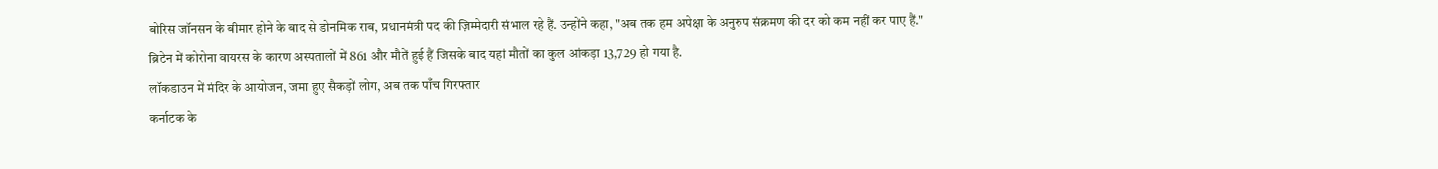बोरिस जॉनसन के बीमार होने के बाद से डोनमिक राब, प्रधानमंत्री पद की ज़िम्मेदारी संभाल रहे हैं. उन्होंने कहा, "अब तक हम अपेक्षा के अनुरुप संक्रमण की दर को कम नहीं कर पाए हैं." ब्रिटेन में कोरोना वायरस के कारण अस्पतालों में 861 और मौतें हुई हैं जिसके बाद यहां मौतों का कुल आंकड़ा 13,729 हो गया है.
लॉकडाउन में मंदिर के आयोजन, जमा हुए सैकड़ों लोग, अब तक पाँच गिरफ्तार
कर्नाटक के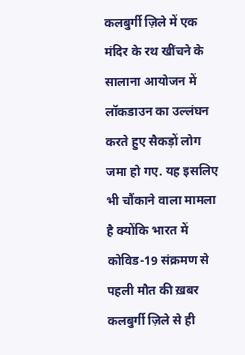कलबुर्गी ज़िले में एक मंदिर के रथ खींचने के सालाना आयोजन में लॉकडाउन का उल्लंघन करते हुए सैकड़ों लोग जमा हो गए. यह इसलिए भी चौंकाने वाला मामला है क्योंकि भारत में कोविड-19 संक्रमण से पहली मौत की ख़बर कलबुर्गी ज़िले से ही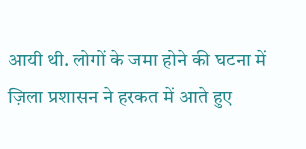आयी थी. लोगों के जमा होने की घटना में ज़िला प्रशासन ने हरकत में आते हुए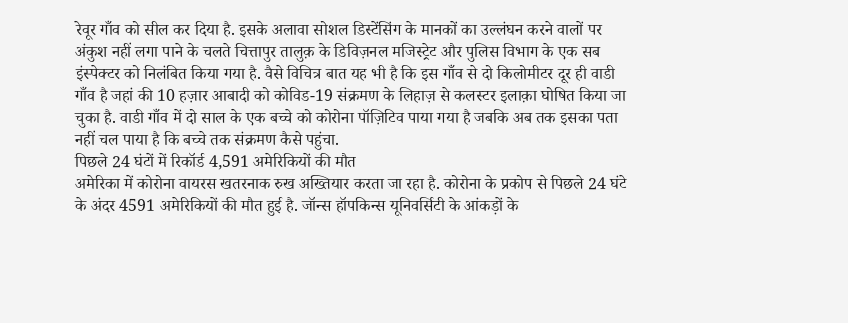रेवूर गाँव को सील कर दिया है. इसके अलावा सोशल डिस्टेंसिंग के मानकों का उल्लंघन करने वालों पर अंकुश नहीं लगा पाने के चलते चित्तापुर तालुक़ के डिविज़नल मजिस्ट्रेट और पुलिस विभाग के एक सब इंस्पेक्टर को निलंबित किया गया है. वैसे विचित्र बात यह भी है कि इस गाँव से दो किलोमीटर दूर ही वाडी गाँव है जहां की 10 हज़ार आबादी को कोविड-19 संक्रमण के लिहाज़ से कलस्टर इलाक़ा घोषित किया जा चुका है. वाडी गाँव में दो साल के एक बच्चे को कोरोना पॉज़िटिव पाया गया है जबकि अब तक इसका पता नहीं चल पाया है कि बच्चे तक संक्रमण कैसे पहुंचा.
पिछले 24 घंटों में रिकॉर्ड 4,591 अमेरिकियों की मौत
अमेरिका में कोरोना वायरस खतरनाक रुख अख्तियार करता जा रहा है. कोरोना के प्रकोप से पिछले 24 घंटे के अंदर 4591 अमेरिकियों की मौत हुई है. जॉन्स हॉपकिन्स यूनिवर्सिटी के आंकड़ों के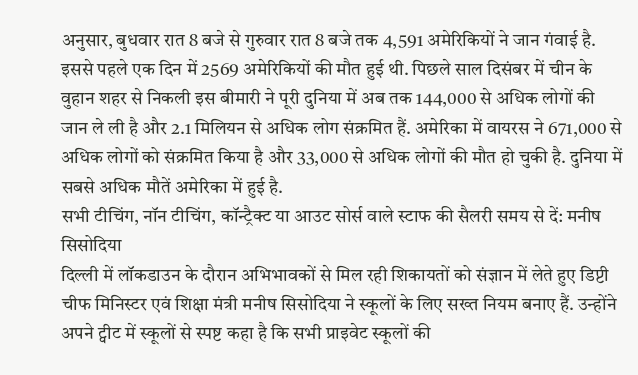अनुसार, बुधवार रात 8 बजे से गुरुवार रात 8 बजे तक 4,591 अमेरिकियों ने जान गंवाई है. इससे पहले एक दिन में 2569 अमेरिकियों की मौत हुई थी. पिछले साल दिसंबर में चीन के वुहान शहर से निकली इस बीमारी ने पूरी दुनिया में अब तक 144,000 से अधिक लोगों की जान ले ली है और 2.1 मिलियन से अधिक लोग संक्रमित हैं. अमेरिका में वायरस ने 671,000 से अधिक लोगों को संक्रमित किया है और 33,000 से अधिक लोगों की मौत हो चुकी है. दुनिया में सबसे अधिक मौतें अमेरिका में हुई है.
सभी टीचिंग, नॉन टीचिंग, कॉन्ट्रैक्ट या आउट सोर्स वाले स्टाफ की सैलरी समय से दें: मनीष सिसोदिया
दिल्ली में लॉकडाउन के दौरान अभिभावकों से मिल रही शिकायतों को संज्ञान में लेते हुए डिप्टी चीफ मिनिस्टर एवं शिक्षा मंत्री मनीष सिसोदिया ने स्कूलों के लिए सख्त नियम बनाए हैं. उन्होंने अपने ट्वीट में स्कूलों से स्पष्ट कहा है कि सभी प्राइवेट स्कूलों की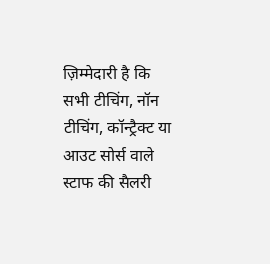ज़िम्मेदारी है कि सभी टीचिंग, नॉन टीचिंग, कॉन्ट्रैक्ट या आउट सोर्स वाले स्टाफ की सैलरी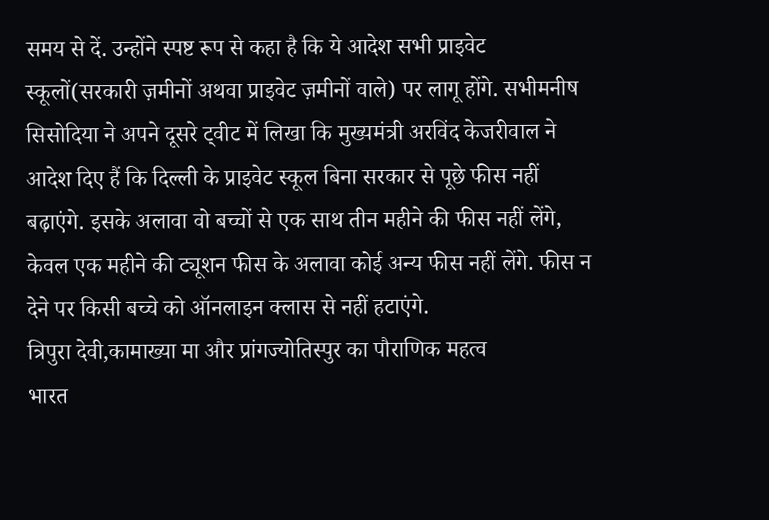समय से दें. उन्होंने स्पष्ट रूप से कहा है कि ये आदेश सभी प्राइवेट स्कूलों(सरकारी ज़मीनों अथवा प्राइवेट ज़मीनों वाले) पर लागू होंगे. सभीमनीष सिसोदिया ने अपने दूसरे ट्वीट में लिखा कि मुख्यमंत्री अरविंद केजरीवाल ने आदेश दिए हैं कि दिल्ली के प्राइवेट स्कूल बिना सरकार से पूछे फीस नहीं बढ़ाएंगे. इसके अलावा वो बच्चों से एक साथ तीन महीने की फीस नहीं लेंगे, केवल एक महीने की ट्यूशन फीस के अलावा कोई अन्य फीस नहीं लेंगे. फीस न देने पर किसी बच्चे को ऑनलाइन क्लास से नहीं हटाएंगे.
त्रिपुरा देवी,कामाख्या मा और प्रांगज्योतिस्पुर का पौराणिक महत्व
भारत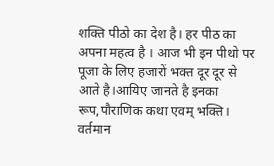शक्ति पीठो का देश है। हर पीठ का अपना महत्व है । आज भी इन पीथो पर पूजा के लिए हजारों भक्त दूर दूर से आते है।आयिए जानते है इनका रूप,पौराणिक कथा एवम् भक्ति।
वर्तमान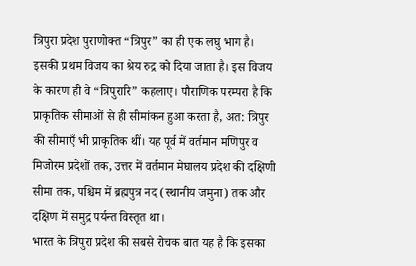त्रिपुरा प्रदेश पुराणोक्त “त्रिपुर” का ही एक लघु भाग है। इसकी प्रथम विजय का श्रेय रुद्र को दिया जाता है। इस विजय के कारण ही वे “त्रिपुरारि” कहलाए। पौराणिक परम्परा है कि प्राकृतिक सीमाओं से ही सीमांकन हुआ करता है, अत: त्रिपुर की सीमाएँ भी प्राकृतिक थीं। यह पूर्व में वर्तमान मणिपुर व मिजोरम प्रदेशों तक, उत्तर में वर्तमान मेघालय प्रदेश की दक्षिणी सीमा तक, पश्चिम में ब्रह्मपुत्र नद (स्थानीय जमुना) तक और दक्षिण में समुद्र पर्यन्त विस्तृत था।
भारत के त्रिपुरा प्रदेश की सबसे रोचक बात यह है कि इसका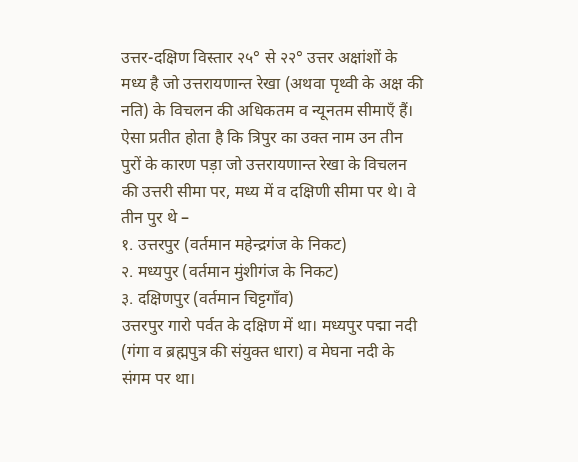उत्तर-दक्षिण विस्तार २५° से २२° उत्तर अक्षांशों के मध्य है जो उत्तरायणान्त रेखा (अथवा पृथ्वी के अक्ष की नति) के विचलन की अधिकतम व न्यूनतम सीमाएँ हैं। ऐसा प्रतीत होता है कि त्रिपुर का उक्त नाम उन तीन पुरों के कारण पड़ा जो उत्तरायणान्त रेखा के विचलन की उत्तरी सीमा पर, मध्य में व दक्षिणी सीमा पर थे। वे तीन पुर थे –
१. उत्तरपुर (वर्तमान महेन्द्रगंज के निकट)
२. मध्यपुर (वर्तमान मुंशीगंज के निकट)
३. दक्षिणपुर (वर्तमान चिट्टगाँव)
उत्तरपुर गारो पर्वत के दक्षिण में था। मध्यपुर पद्मा नदी (गंगा व ब्रह्मपुत्र की संयुक्त धारा) व मेघना नदी के संगम पर था।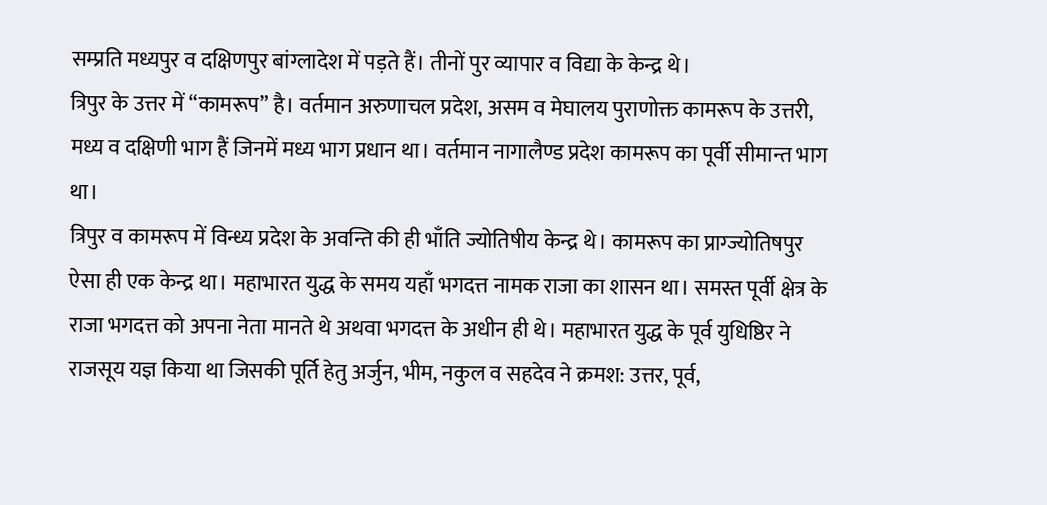सम्प्रति मध्यपुर व दक्षिणपुर बांग्लादेश में पड़ते हैं। तीनों पुर व्यापार व विद्या के केन्द्र थे।
त्रिपुर के उत्तर में “कामरूप” है। वर्तमान अरुणाचल प्रदेश, असम व मेघालय पुराणोक्त कामरूप के उत्तरी, मध्य व दक्षिणी भाग हैं जिनमें मध्य भाग प्रधान था। वर्तमान नागालैण्ड प्रदेश कामरूप का पूर्वी सीमान्त भाग था।
त्रिपुर व कामरूप में विन्ध्य प्रदेश के अवन्ति की ही भाँति ज्योतिषीय केन्द्र थे। कामरूप का प्राग्ज्योतिषपुर ऐसा ही एक केन्द्र था। महाभारत युद्ध के समय यहाँ भगदत्त नामक राजा का शासन था। समस्त पूर्वी क्षेत्र के राजा भगदत्त को अपना नेता मानते थे अथवा भगदत्त के अधीन ही थे। महाभारत युद्ध के पूर्व युधिष्ठिर ने राजसूय यज्ञ किया था जिसकी पूर्ति हेतु अर्जुन, भीम, नकुल व सहदेव ने क्रमश: उत्तर, पूर्व,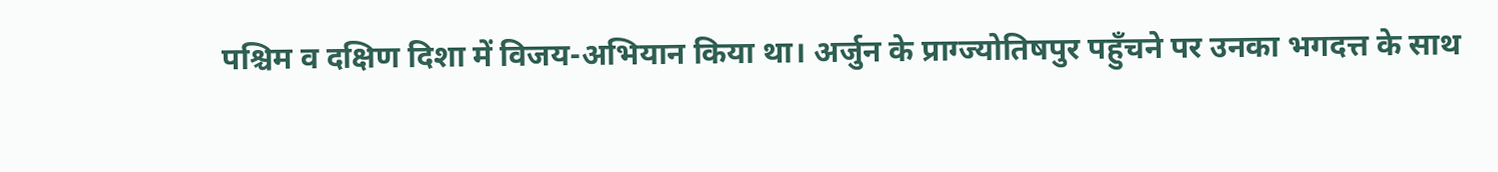पश्चिम व दक्षिण दिशा में विजय-अभियान किया था। अर्जुन के प्राग्ज्योतिषपुर पहुँचने पर उनका भगदत्त के साथ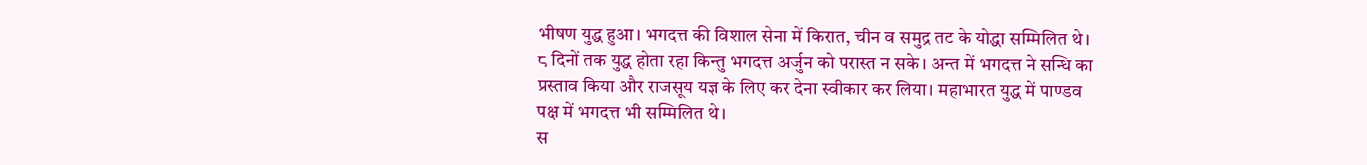भीषण युद्ध हुआ। भगदत्त की विशाल सेना में किरात, चीन व समुद्र तट के योद्धा सम्मिलित थे। ८ दिनों तक युद्ध होता रहा किन्तु भगदत्त अर्जुन को परास्त न सके। अन्त में भगदत्त ने सन्धि का प्रस्ताव किया और राजसूय यज्ञ के लिए कर देना स्वीकार कर लिया। महाभारत युद्ध में पाण्डव पक्ष में भगदत्त भी सम्मिलित थे।
स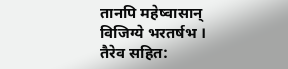तानपि महेष्वासान् विजिग्ये भरतर्षभ ।
तैरेव सहित: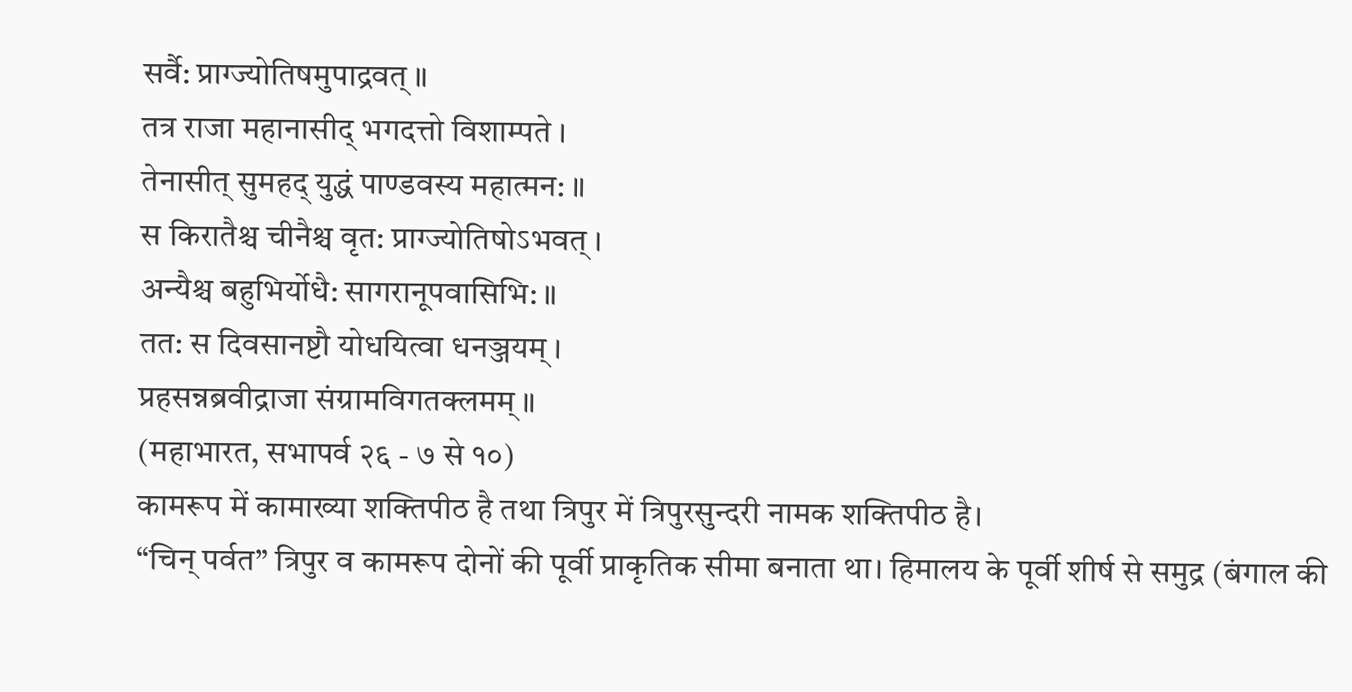सर्वै: प्राग्ज्योतिषमुपाद्रवत् ॥
तत्र राजा महानासीद् भगदत्तो विशाम्पते ।
तेनासीत् सुमहद् युद्धं पाण्डवस्य महात्मन: ॥
स किरातैश्च चीनैश्च वृत: प्राग्ज्योतिषोऽभवत् ।
अन्यैश्च बहुभिर्योधै: सागरानूपवासिभि: ॥
तत: स दिवसानष्टौ योधयित्वा धनञ्जयम् ।
प्रहसन्नब्रवीद्राजा संग्रामविगतक्लमम् ॥
(महाभारत, सभापर्व २६ - ७ से १०)
कामरूप में कामाख्या शक्तिपीठ है तथा त्रिपुर में त्रिपुरसुन्दरी नामक शक्तिपीठ है।
“चिन् पर्वत” त्रिपुर व कामरूप दोनों की पूर्वी प्राकृतिक सीमा बनाता था। हिमालय के पूर्वी शीर्ष से समुद्र (बंगाल की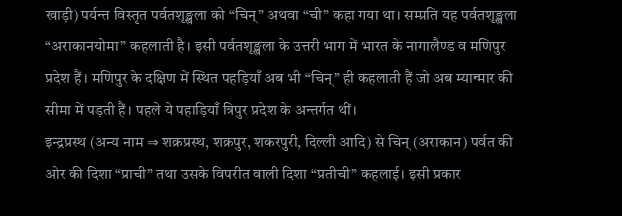खाड़ी) पर्यन्त विस्तृत पर्वतशृङ्खला को “चिन्” अथवा “ची” कहा गया था। सम्प्रति यह पर्वतशृङ्खला “अराकानयोमा” कहलाती है। इसी पर्वतशृङ्खला के उत्तरी भाग में भारत के नागालैण्ड व मणिपुर प्रदेश हैं। मणिपुर के दक्षिण में स्थित पहड़ियाँ अब भी “चिन्” ही कहलाती हैं जो अब म्यान्मार की सीमा में पड़ती हैं। पहले ये पहाड़ियाँ त्रिपुर प्रदेश के अन्तर्गत थीं।
इन्द्रप्रस्थ (अन्य नाम ⇒ शक्रप्रस्थ, शक्रपुर, शकरपुरी, दिल्ली आदि) से चिन् (अराकान) पर्वत की ओर की दिशा “प्राची” तथा उसके विपरीत वाली दिशा “प्रतीची” कहलाई। इसी प्रकार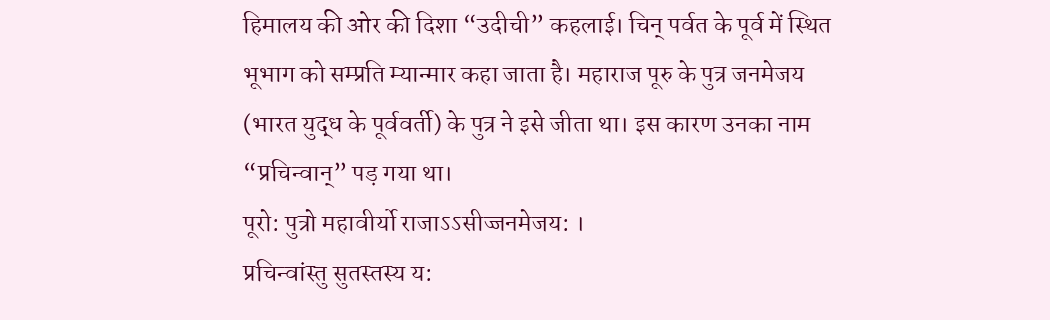हिमालय की ओर की दिशा “उदीची” कहलाई। चिन् पर्वत के पूर्व में स्थित भूभाग को सम्प्रति म्यान्मार कहा जाता है। महाराज पूरु के पुत्र जनमेजय (भारत युद्ध के पूर्ववर्ती) के पुत्र ने इसे जीता था। इस कारण उनका नाम “प्रचिन्वान्” पड़ गया था।
पूरो: पुत्रो महावीर्यो राजाऽऽसीज्जनमेजय: ।
प्रचिन्वांस्तु सुतस्तस्य य: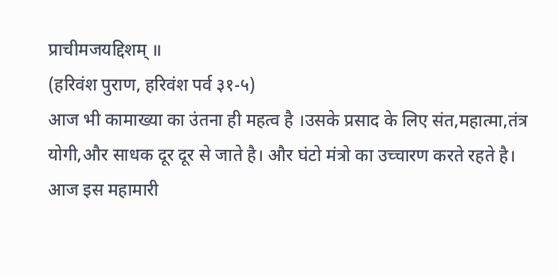प्राचीमजयद्दिशम् ॥
(हरिवंश पुराण, हरिवंश पर्व ३१-५)
आज भी कामाख्या का उंतना ही महत्व है ।उसके प्रसाद के लिए संत,महात्मा,तंत्र योगी,और साधक दूर दूर से जाते है। और घंटो मंत्रो का उच्चारण करते रहते है।
आज इस महामारी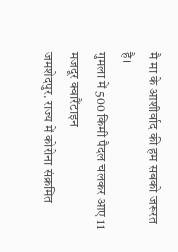मै मा के आशीर्वाद की हम सबको जरूरत है।
गुमला में 500 किमी पैदल चलकर आए 11 मजदूर क्वारैंटाइन
जमशेदपुर. राज्य में कोरोना संक्रमित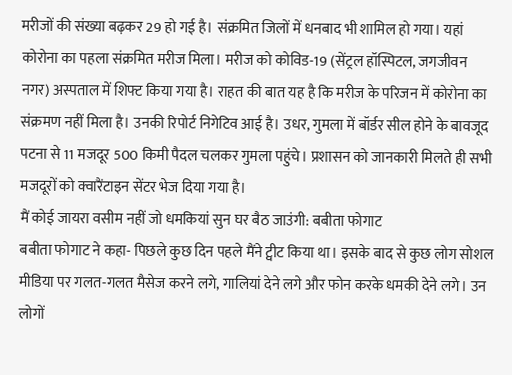मरीजों की संख्या बढ़कर 29 हो गई है। संक्रमित जिलों में धनबाद भी शामिल हो गया। यहां कोरोना का पहला संक्रमित मरीज मिला। मरीज को कोविड-19 (सेंट्रल हॉस्पिटल, जगजीवन नगर) अस्पताल में शिफ्ट किया गया है। राहत की बात यह है कि मरीज के परिजन में कोरोना का संक्रमण नहीं मिला है। उनकी रिपोर्ट निगेटिव आई है। उधर, गुमला में बॉर्डर सील होने के बावजूद पटना से 11 मजदूर 500 किमी पैदल चलकर गुमला पहुंचे। प्रशासन को जानकारी मिलते ही सभी मजदूरों को क्वारैंटाइन सेंटर भेज दिया गया है।
मैं कोई जायरा वसीम नहीं जो धमकियां सुन घर बैठ जाउंगी: बबीता फोगाट
बबीता फोगाट ने कहा- पिछले कुछ दिन पहले मैंने ट्वीट किया था। इसके बाद से कुछ लोग सोशल मीडिया पर गलत-गलत मैसेज करने लगे, गालियां देने लगे और फोन करके धमकी देने लगे। उन लोगों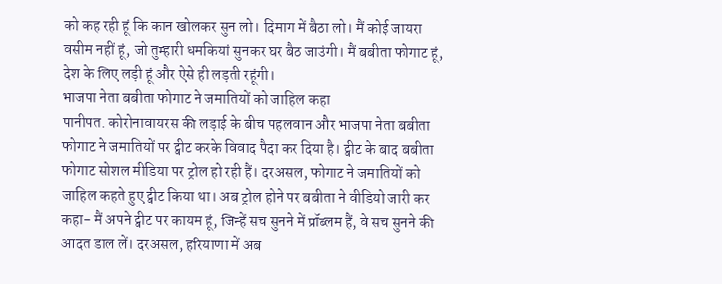को कह रही हूं कि कान खोलकर सुन लो। दिमाग में बैठा लो। मैं कोई जायरा वसीम नहीं हूं, जो तुम्हारी धमकियां सुनकर घर बैठ जाउंगी। मैं बबीता फोगाट हूं, देश के लिए लड़ी हूं और ऐसे ही लड़ती रहूंगी।
भाजपा नेता बबीता फोगाट ने जमातियों को जाहिल कहा
पानीपत. कोरोनावायरस की लड़ाई के बीच पहलवान और भाजपा नेता बबीता फोगाट ने जमातियों पर ट्वीट करके विवाद पैदा कर दिया है। ट्वीट के बाद बबीता फोगाट सोशल मीडिया पर ट्रोल हो रही हैं। दरअसल, फोगाट ने जमातियों को जाहिल कहते हुए ट्वीट किया था। अब ट्रोल होने पर बबीता ने वीडियो जारी कर कहा- मैं अपने ट्वीट पर कायम हूं, जिन्हें सच सुनने में प्रॉब्लम हैं, वे सच सुनने की आदत डाल लें। दरअसल, हरियाणा में अब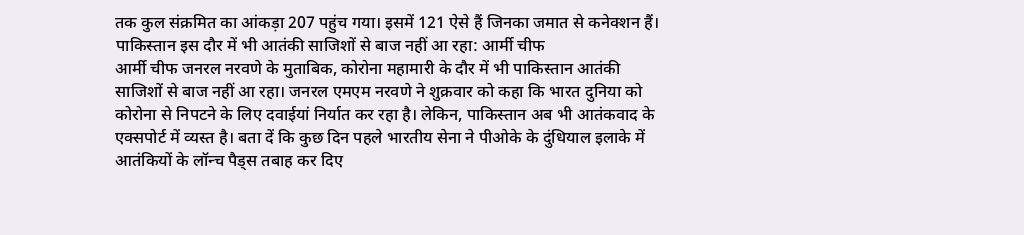तक कुल संक्रमित का आंकड़ा 207 पहुंच गया। इसमें 121 ऐसे हैं जिनका जमात से कनेक्शन हैं।
पाकिस्तान इस दौर में भी आतंकी साजिशों से बाज नहीं आ रहा: आर्मी चीफ
आर्मी चीफ जनरल नरवणे के मुताबिक, कोरोना महामारी के दौर में भी पाकिस्तान आतंकी साजिशों से बाज नहीं आ रहा। जनरल एमएम नरवणे ने शुक्रवार को कहा कि भारत दुनिया को कोरोना से निपटने के लिए दवाईयां निर्यात कर रहा है। लेकिन, पाकिस्तान अब भी आतंकवाद के एक्सपोर्ट में व्यस्त है। बता दें कि कुछ दिन पहले भारतीय सेना ने पीओके के दुंधियाल इलाके में आतंकियों के लॉन्च पैड्स तबाह कर दिए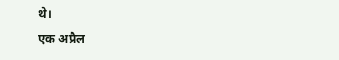थे।
एक अप्रैल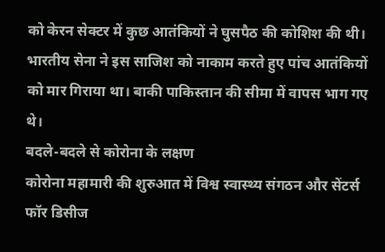को केरन सेक्टर में कुछ आतंकियों ने घुसपैठ की कोशिश की थी। भारतीय सेना ने इस साजिश को नाकाम करते हुए पांच आतंकियों को मार गिराया था। बाकी पाकिस्तान की सीमा में वापस भाग गए थे।
बदले-बदले से कोरोना के लक्षण
कोरोना महामारी की शुरुआत में विश्व स्वास्थ्य संगठन और सेंटर्स फॉर डिसीज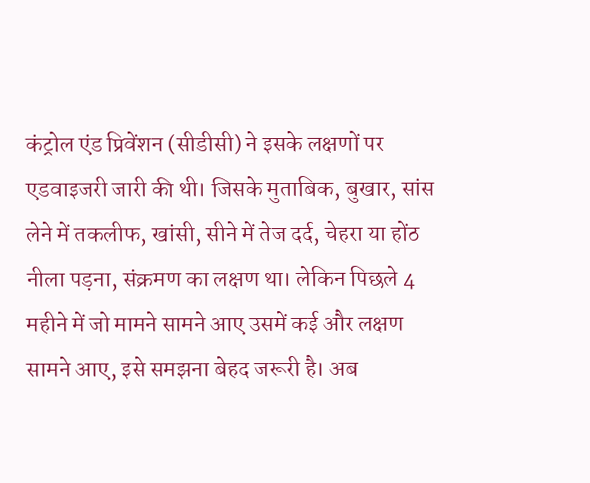कंट्रोल एंड प्रिवेंशन (सीडीसी) ने इसके लक्षणों पर एडवाइजरी जारी की थी। जिसके मुताबिक, बुखार, सांस लेने में तकलीफ, खांसी, सीने में तेज दर्द, चेहरा या होंठ नीला पड़ना, संक्रमण का लक्षण था। लेकिन पिछले 4 महीने में जो मामने सामने आए उसमें कई और लक्षण सामने आए, इसे समझना बेहद जरूरी है। अब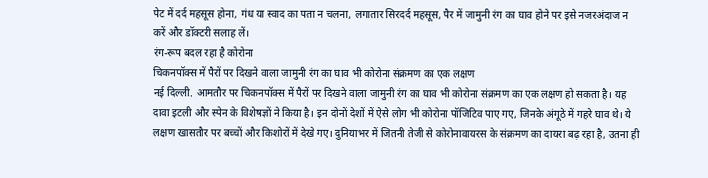पेट में दर्द महसूस होना, गंध या स्वाद का पता न चलना, लगातार सिरदर्द महसूस, पैर में जामुनी रंग का घाव होने पर इसे नजरअंदाज न करें और डॉक्टरी सलाह लें।
रंग-रूप बदल रहा है कोरोना
चिकनपॉक्स में पैरों पर दिखने वाला जामुनी रंग का घाव भी कोरोना संक्रमण का एक लक्षण
नई दिल्ली. आमतौर पर चिकनपॉक्स में पैरों पर दिखने वाला जामुनी रंग का घाव भी कोरोना संक्रमण का एक लक्षण हो सकता है। यह दावा इटली और स्पेन के विशेषज्ञों ने किया है। इन दोनों देशों में ऐसे लोग भी कोरोना पॉजिटिव पाए गए, जिनके अंगूठे में गहरे घाव थे। ये लक्षण खासतौर पर बच्चों और किशोरों में देखे गए। दुनियाभर में जितनी तेजी से कोरोनावायरस के संक्रमण का दायरा बढ़ रहा है, उतना ही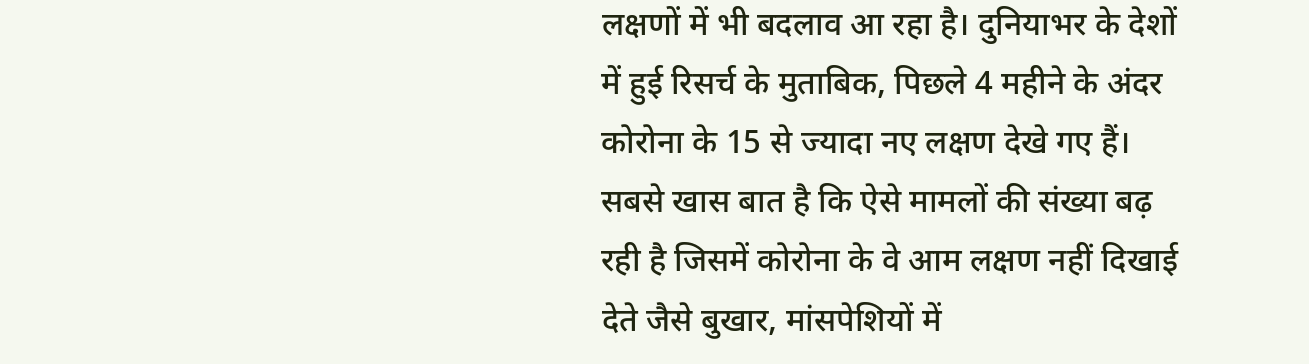लक्षणों में भी बदलाव आ रहा है। दुनियाभर के देशों में हुई रिसर्च के मुताबिक, पिछले 4 महीने के अंदर कोरोना के 15 से ज्यादा नए लक्षण देखे गए हैं।
सबसे खास बात है कि ऐसे मामलों की संख्या बढ़ रही है जिसमें कोरोना के वे आम लक्षण नहीं दिखाई देते जैसे बुखार, मांसपेशियों में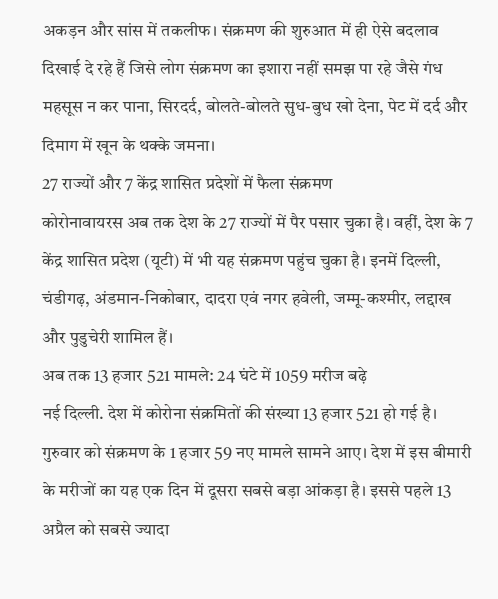अकड़न और सांस में तकलीफ। संक्रमण की शुरुआत में ही ऐसे बदलाव दिखाई दे रहे हैं जिसे लोग संक्रमण का इशारा नहीं समझ पा रहे जैसे गंध महसूस न कर पाना, सिरदर्द, बोलते-बोलते सुध-बुध खो देना, पेट में दर्द और दिमाग में खून के थक्के जमना।
27 राज्यों और 7 केंद्र शासित प्रदेशों में फैला संक्रमण
कोरोनावायरस अब तक देश के 27 राज्यों में पैर पसार चुका है। वहीं, देश के 7 केंद्र शासित प्रदेश (यूटी) में भी यह संक्रमण पहुंच चुका है। इनमें दिल्ली, चंडीगढ़, अंडमान-निकोबार, दादरा एवं नगर हवेली, जम्मू-कश्मीर, लद्दाख और पुडुचेरी शामिल हैं।
अब तक 13 हजार 521 मामले: 24 घंटे में 1059 मरीज बढ़े
नई दिल्ली. देश में कोरोना संक्रमितों की संख्या 13 हजार 521 हो गई है। गुरुवार को संक्रमण के 1 हजार 59 नए मामले सामने आए। देश में इस बीमारी के मरीजों का यह एक दिन में दूसरा सबसे बड़ा आंकड़ा है। इससे पहले 13 अप्रैल को सबसे ज्यादा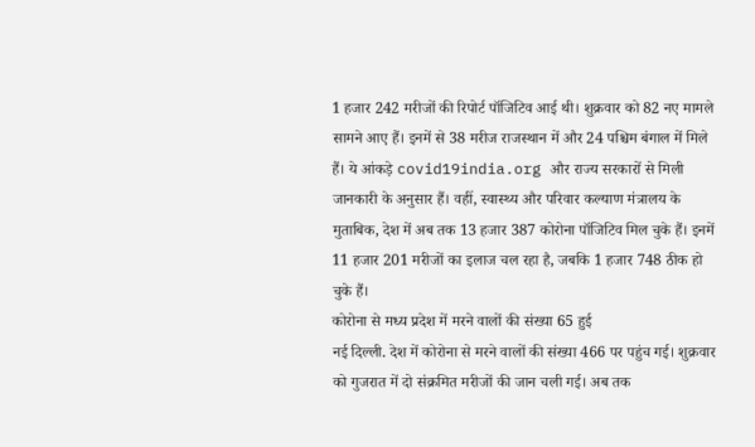1 हजार 242 मरीजों की रिपोर्ट पॉजिटिव आई थी। शुक्रवार को 82 नए मामले सामने आए हैं। इनमें से 38 मरीज राजस्थान में और 24 पश्चिम बंगाल में मिले हैं। ये आंकड़े covid19india.org और राज्य सरकारों से मिली जानकारी के अनुसार हैं। वहीं, स्वास्थ्य और परिवार कल्याण मंत्रालय के मुताबिक, देश में अब तक 13 हजार 387 कोरोना पॉजिटिव मिल चुके हैं। इनमें 11 हजार 201 मरीजों का इलाज चल रहा है, जबकि 1 हजार 748 ठीक हो चुके हैं।
कोरोना से मध्य प्रदेश में मरने वालों की संख्या 65 हुई
नई दिल्ली. देश में कोरोना से मरने वालों की संख्या 466 पर पहुंच गई। शुक्रवार को गुजरात में दो संक्रमित मरीजों की जान चली गई। अब तक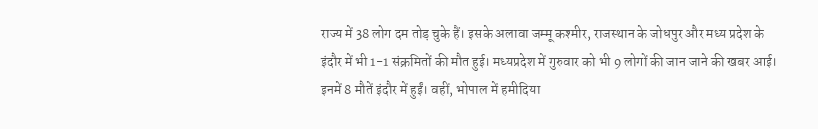राज्य में 38 लोग दम तोड़ चुके हैं। इसके अलावा जम्मू कश्मीर, राजस्थान के जोधपुर और मध्य प्रदेश के इंदौर में भी 1-1 संक्रमितों की मौत हुई। मध्यप्रदेश में गुरुवार को भी 9 लोगों की जान जाने की खबर आई। इनमें 8 मौतें इंदौर में हुईं। वहीं, भोपाल में हमीदिया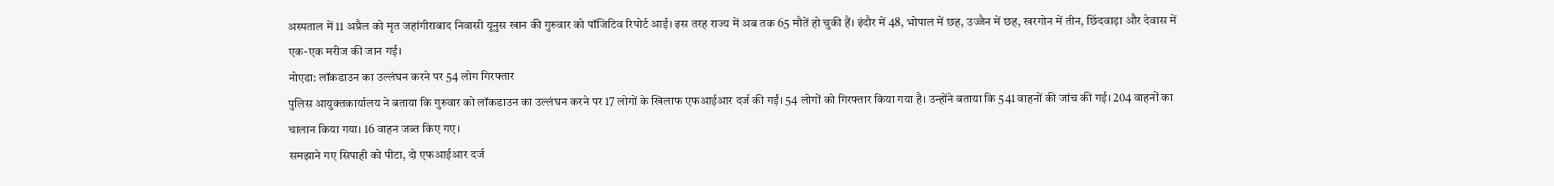अस्पताल में 11 अप्रैल को मृत जहांगीराबाद निवासी यूनुस खान की गुरुवार को पॉजिटिव रिपोर्ट आई। इस तरह राज्य में अब तक 65 मौतें हो चुकी हैं। इंदौर में 48, भोपाल में छह, उज्जैन में छह, खरगोन में तीन, छिंदवाड़ा और देवास में एक-एक मरीज की जान गई।
नोएडा: लॉकडाउन का उल्लंघन करने पर 54 लोग गिरफ्तार
पुलिस आयुक्तकार्यालय ने बताया कि गुरुवार को लॉकडाउन का उल्लंघन करने पर 17 लोगों के खिलाफ एफआईआर दर्ज की गईं। 54 लोगों को गिरफ्तार किया गया है। उन्होंने बताया कि 541 वाहनों की जांच की गई। 204 वाहनों का चालान किया गया। 16 वाहन जब्त किए गए।
समझाने गए सिपाही को पीटा, दो एफआईआर दर्ज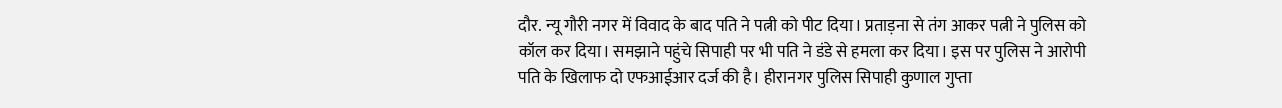दौर. न्यू गौरी नगर में विवाद के बाद पति ने पत्नी को पीट दिया। प्रताड़ना से तंग आकर पत्नी ने पुलिस को कॉल कर दिया। समझाने पहुंचे सिपाही पर भी पति ने डंडे से हमला कर दिया। इस पर पुलिस ने आरोपी पति के खिलाफ दो एफआईआर दर्ज की है। हीरानगर पुलिस सिपाही कुणाल गुप्ता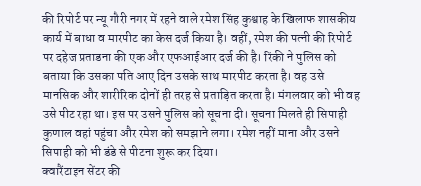की रिपोर्ट पर न्यू गौरी नगर में रहने वाले रमेश सिंह कुश्वाह के खिलाफ शासकीय कार्य में बाधा व मारपीट का केस दर्ज किया है। वहीं, रमेश की पत्नी की रिपोर्ट पर दहेज प्रताडना की एक और एफआईआर दर्ज की है। रिंकी ने पुलिस को बताया कि उसका पति आए दिन उसके साथ मारपीट करता है। वह उसे मानसिक और शारीरिक दोनों ही तरह से प्रताड़ित करता है। मंगलवार को भी वह उसे पीट रहा था। इस पर उसने पुलिस को सूचना दी। सूचना मिलते ही सिपाही कुणाल वहां पहुंचा और रमेश को समझाने लगा। रमेश नहीं माना और उसने सिपाही को भी डंडे से पीटना शुरू कर दिया।
क्वारैंटाइन सेंटर की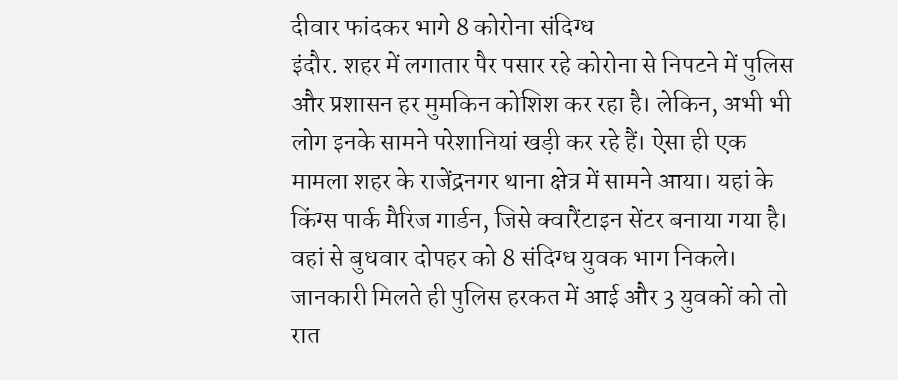दीवार फांदकर भागे 8 कोरोना संदिग्ध
इंदौर. शहर में लगातार पैर पसार रहे कोरोना से निपटने में पुलिस और प्रशासन हर मुमकिन कोशिश कर रहा है। लेकिन, अभी भी लोग इनके सामने परेशानियां खड़ी कर रहे हैं। ऐसा ही एक मामला शहर के राजेंद्रनगर थाना क्षेत्र में सामने आया। यहां के किंग्स पार्क मैरिज गार्डन, जिसे क्वारैंटाइन सेंटर बनाया गया है। वहां से बुधवार दोपहर को 8 संदिग्ध युवक भाग निकले। जानकारी मिलते ही पुलिस हरकत में आई और 3 युवकों को तो रात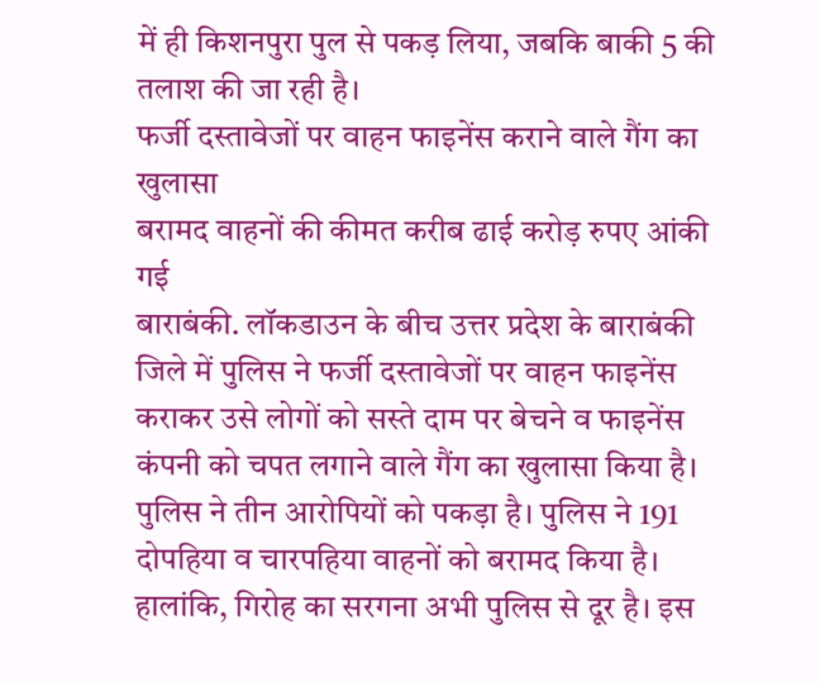में ही किशनपुरा पुल से पकड़ लिया, जबकि बाकी 5 की तलाश की जा रही है।
फर्जी दस्तावेजों पर वाहन फाइनेंस कराने वाले गैंग का खुलासा
बरामद वाहनों की कीमत करीब ढाई करोड़ रुपए आंकी गई
बाराबंकी. लॉकडाउन के बीच उत्तर प्रदेश के बाराबंकी जिले में पुलिस ने फर्जी दस्तावेजों पर वाहन फाइनेंस कराकर उसे लोगों को सस्ते दाम पर बेचने व फाइनेंस कंपनी को चपत लगाने वाले गैंग का खुलासा किया है। पुलिस ने तीन आरोपियों को पकड़ा है। पुलिस ने 191 दोपहिया व चारपहिया वाहनों को बरामद किया है। हालांकि, गिरोह का सरगना अभी पुलिस से दूर है। इस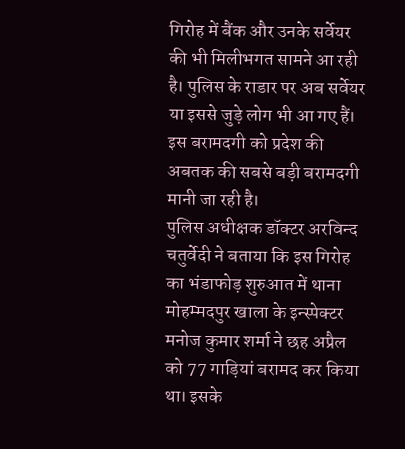गिरोह में बैंक और उनके सर्वेयर की भी मिलीभगत सामने आ रही है। पुलिस के राडार पर अब सर्वेयर या इससे जुड़े लोग भी आ गए हैं। इस बरामदगी को प्रदेश की अबतक की सबसे बड़ी बरामदगी मानी जा रही है।
पुलिस अधीक्षक डॉक्टर अरविन्द चतुर्वेदी ने बताया कि इस गिरोह का भंडाफोड़ शुरुआत में थाना मोहम्मदपुर खाला के इन्स्पेक्टर मनोज कुमार शर्मा ने छह अप्रैल को 77 गाड़ियां बरामद कर किया था। इसके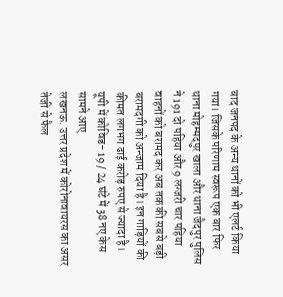बाद जनपद के अन्य थानों को भी एलर्ट किया गया। जिसके परिणाम स्वरूप एक बार फिर थाना मोहम्मदपुर खाला और थाना जैदपुर पुलिस ने 191 दो पहिया और 9 लग्जरी चार पहिया वाहनों को बरामद कर अब तक की सबसे बड़ी बरामदगी को अन्जाम दिया है। इन गाड़ियों की कीमत लगभग ढाई करोड़ रुपए से ज्यादा है।
यूपी में कोविड- 19 / 24 घंटे में 38 नए केस सामने आए
लखनऊ. उत्तर प्रदेश में कोरोनावायरस का असर तेजी से फैल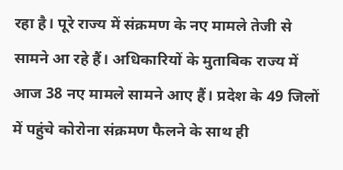रहा है। पूरे राज्य में संक्रमण के नए मामले तेजी से सामने आ रहे हैं। अधिकारियों के मुताबिक राज्य में आज 38 नए मामले सामने आए हैं। प्रदेश के 49 जिलों में पहुंचे कोरोना संक्रमण फैलने के साथ ही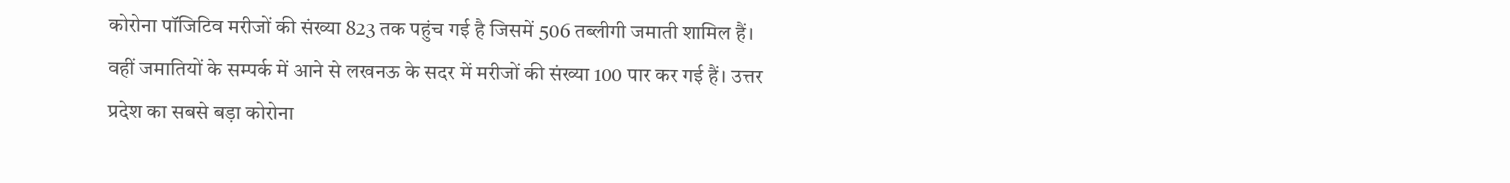कोरोना पॉजिटिव मरीजों की संख्या 823 तक पहुंच गई है जिसमें 506 तब्लीगी जमाती शामिल हैं। वहीं जमातियों के सम्पर्क में आने से लखनऊ के सदर में मरीजों की संख्या 100 पार कर गई हैं। उत्तर प्रदेश का सबसे बड़ा कोरोना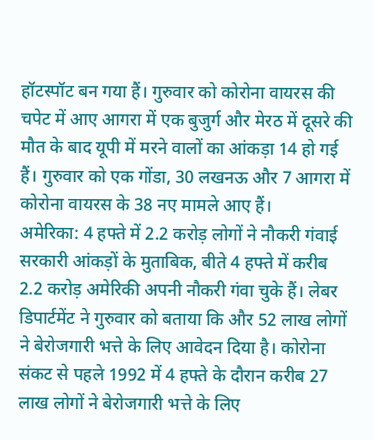हॉटस्पॉट बन गया हैं। गुरुवार को कोरोना वायरस की चपेट में आए आगरा में एक बुजुर्ग और मेरठ में दूसरे की मौत के बाद यूपी में मरने वालों का आंकड़ा 14 हो गई हैं। गुरुवार को एक गोंडा, 30 लखनऊ और 7 आगरा में कोरोना वायरस के 38 नए मामले आए हैं।
अमेरिका: 4 हफ्ते में 2.2 करोड़ लोगों ने नौकरी गंवाई
सरकारी आंकड़ों के मुताबिक, बीते 4 हफ्ते में करीब 2.2 करोड़ अमेरिकी अपनी नौकरी गंवा चुके हैं। लेबर डिपार्टमेंट ने गुरुवार को बताया कि और 52 लाख लोगों ने बेरोजगारी भत्ते के लिए आवेदन दिया है। कोरोना संकट से पहले 1992 में 4 हफ्ते के दौरान करीब 27 लाख लोगों ने बेरोजगारी भत्ते के लिए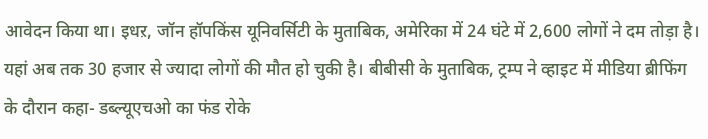आवेदन किया था। इधऱ, जॉन हॉपकिंस यूनिवर्सिटी के मुताबिक, अमेरिका में 24 घंटे में 2,600 लोगों ने दम तोड़ा है। यहां अब तक 30 हजार से ज्यादा लोगों की मौत हो चुकी है। बीबीसी के मुताबिक, ट्रम्प ने व्हाइट में मीडिया ब्रीफिंग के दौरान कहा- डब्ल्यूएचओ का फंड रोके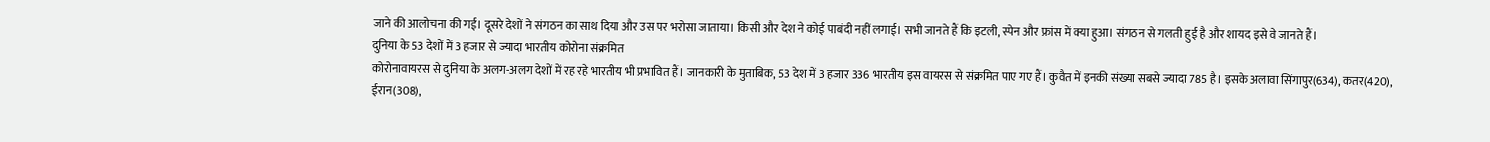जाने की आलोचना की गई। दूसरे देशों ने संगठन का साथ दिया और उस पर भरोसा जाताया। किसी और देश ने कोई पाबंदी नहीं लगाई। सभी जानते हैं कि इटली, स्पेन और फ्रांस में क्या हुआ। संगठन से गलती हुई है और शायद इसे वे जानते हैं।
दुनिया के 53 देशों में 3 हजार से ज्यादा भारतीय कोरोना संक्रमित
कोरोनावायरस से दुनिया के अलग-अलग देशों में रह रहे भारतीय भी प्रभावित हैं। जानकारी के मुताबिक, 53 देश में 3 हजार 336 भारतीय इस वायरस से संक्रमित पाए गए हैं। कुवैत में इनकी संख्या सबसे ज्यादा 785 है। इसके अलावा सिंगापुर(634), कतर(420), ईरान(308),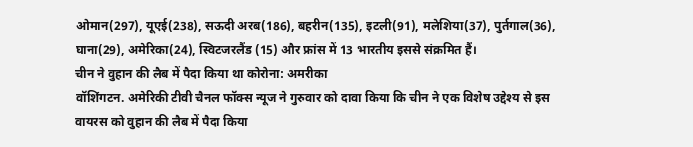ओमान(297), यूएई(238), सऊदी अरब(186), बहरीन(135), इटली(91), मलेशिया(37), पुर्तगाल(36), घाना(29), अमेरिका(24), स्विटजरलैंड (15) और फ्रांस में 13 भारतीय इससे संक्रमित हैं।
चीन ने वुहान की लैब में पैदा किया था कोरोना: अमरीका
वॉशिंगटन. अमेरिकी टीवी चैनल फॉक्स न्यूज ने गुरुवार को दावा किया कि चीन ने एक विशेष उद्देश्य से इस वायरस को वुहान की लैब में पैदा किया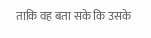ताकि वह बता सके कि उसके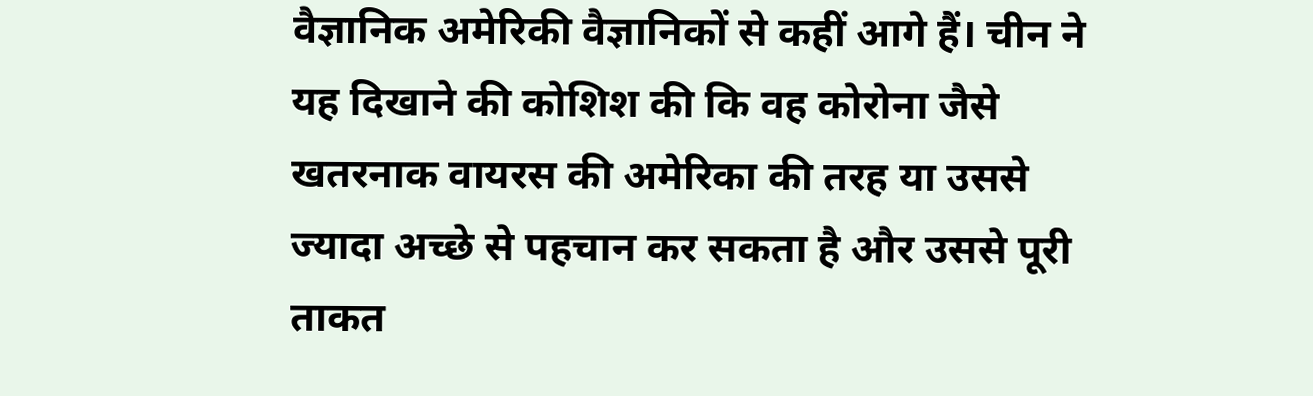वैज्ञानिक अमेरिकी वैज्ञानिकों से कहीं आगे हैं। चीन ने यह दिखाने की कोशिश की कि वह कोरोना जैसे खतरनाक वायरस की अमेरिका की तरह या उससे ज्यादा अच्छे से पहचान कर सकता है और उससे पूरी ताकत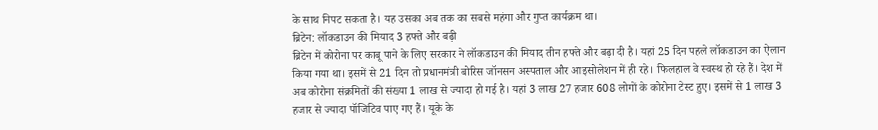के साथ निपट सकता है। यह उसका अब तक का सबसे महंगा और गुप्त कार्यक्रम था।
ब्रिटेन: लॉकडाउन की मियाद 3 हफ्ते और बढ़ी
ब्रिटेन में कोरोना पर काबू पाने के लिए सरकार ने लॉकडाउन की मियाद तीन हफ्ते और बढ़ा दी है। यहां 25 दिन पहले लॉकडाउन का ऐलान किया गया था। इसमें से 21 दिन तो प्रधानमंत्री बोरिस जॉनसन अस्पताल और आइसोलेशन में ही रहे। फिलहाल वे स्वस्थ हो रहे हैं। देश में अब कोरोना संक्रमितों की संख्या 1 लाख से ज्यादा हो गई है। यहां 3 लाख 27 हजार 608 लोगों के कोरोना टेस्ट हुए। इसमें से 1 लाख 3 हजार से ज्यादा पॉजिटिव पाए गए हैं। यूके के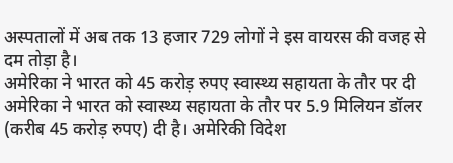अस्पतालों में अब तक 13 हजार 729 लोगों ने इस वायरस की वजह से दम तोड़ा है।
अमेरिका ने भारत को 45 करोड़ रुपए स्वास्थ्य सहायता के तौर पर दी
अमेरिका ने भारत को स्वास्थ्य सहायता के तौर पर 5.9 मिलियन डॉलर (करीब 45 करोड़ रुपए) दी है। अमेरिकी विदेश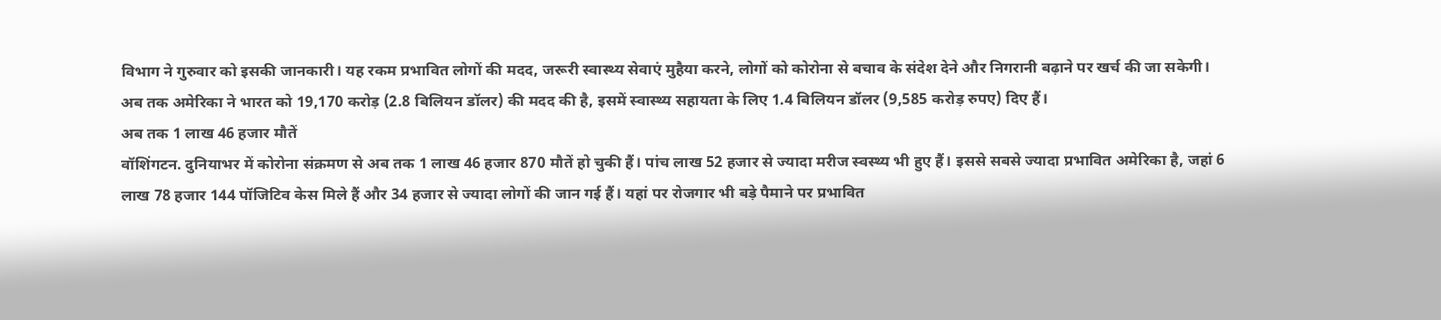विभाग ने गुरुवार को इसकी जानकारी। यह रकम प्रभावित लोगों की मदद, जरूरी स्वास्थ्य सेवाएं मुहैया करने, लोगों को कोरोना से बचाव के संदेश देने और निगरानी बढ़ाने पर खर्च की जा सकेगी। अब तक अमेरिका ने भारत को 19,170 करोड़ (2.8 बिलियन डॉलर) की मदद की है, इसमें स्वास्थ्य सहायता के लिए 1.4 बिलियन डॉलर (9,585 करोड़ रुपए) दिए हैं।
अब तक 1 लाख 46 हजार मौतें
वॉशिंगटन. दुनियाभर में कोरोना संक्रमण से अब तक 1 लाख 46 हजार 870 मौतें हो चुकी हैं। पांच लाख 52 हजार से ज्यादा मरीज स्वस्थ्य भी हुए हैं। इससे सबसे ज्यादा प्रभावित अमेरिका है, जहां 6 लाख 78 हजार 144 पॉजिटिव केस मिले हैं और 34 हजार से ज्यादा लोगों की जान गई हैं। यहां पर रोजगार भी बड़े पैमाने पर प्रभावित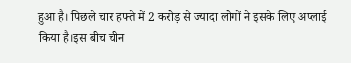हुआ है। पिछले चार हफ्ते में 2 करोड़ से ज्यादा लोगों ने इसके लिए अप्लाई किया है।इस बीच चीन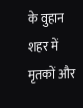के वुहान शहर में मृतकों और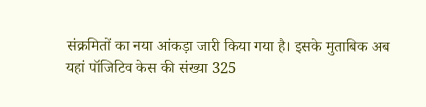संक्रमितों का नया आंकड़ा जारी किया गया है। इसके मुताबिक अब यहां पॉजिटिव केस की संख्या 325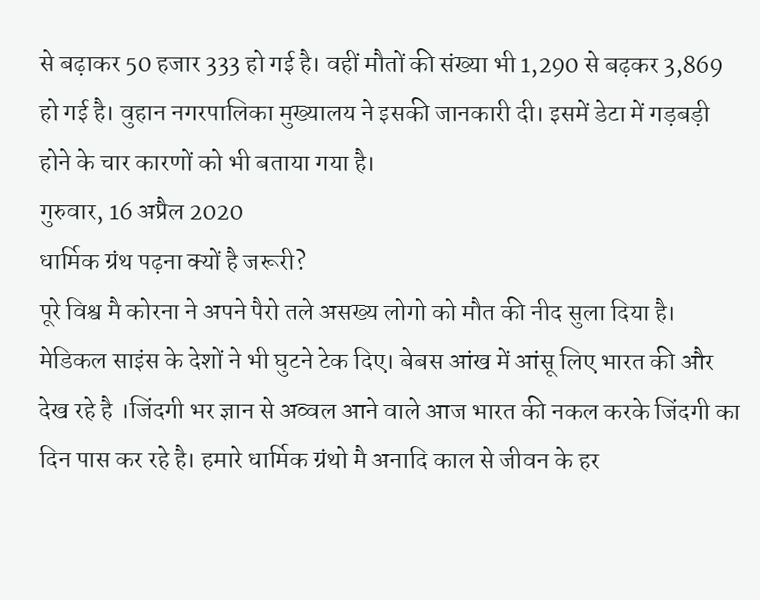से बढ़ाकर 50 हजार 333 हो गई है। वहीं मौतों की संख्या भी 1,290 से बढ़कर 3,869 हो गई है। वुहान नगरपालिका मुख्यालय ने इसकी जानकारी दी। इसमें डेटा में गड़बड़ी होने के चार कारणों को भी बताया गया है।
गुरुवार, 16 अप्रैल 2020
धार्मिक ग्रंथ पढ़ना क्यों है जरूरी?
पूरे विश्व मै कोरना ने अपने पैरो तले असख्य लोगो को मौत की नीद सुला दिया है। मेडिकल साइंस के देशों ने भी घुटने टेक दिए। बेबस आंख में आंसू लिए भारत की और देख रहे है ।जिंदगी भर ज्ञान से अव्वल आने वाले आज भारत की नकल करके जिंदगी का दिन पास कर रहे है। हमारे धार्मिक ग्रंथो मै अनादि काल से जीवन के हर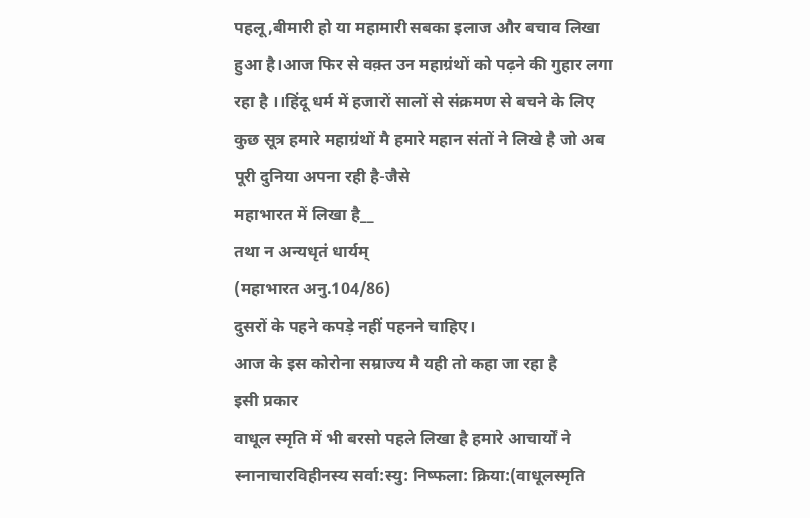पहलू,बीमारी हो या महामारी सबका इलाज और बचाव लिखा हुआ है।आज फिर से वक़्त उन महाग्रंथों को पढ़ने की गुहार लगा रहा है ।।हिंदू धर्म में हजारों सालों से संक्रमण से बचने के लिए कुछ सूत्र हमारे महाग्रंथों मै हमारे महान संतों ने लिखे है जो अब पूरी दुनिया अपना रही है-जैसे
महाभारत में लिखा है__
तथा न अन्यधृतं धार्यम्
(महाभारत अनु.104/86)
दुसरों के पहने कपड़े नहीं पहनने चाहिए।
आज के इस कोरोना सम्राज्य मै यही तो कहा जा रहा है
इसी प्रकार
वाधूल स्मृति में भी बरसो पहले लिखा है हमारे आचार्यों ने
स्नानाचारविहीनस्य सर्वा:स्यु: निष्फला: क्रिया:(वाधूलस्मृति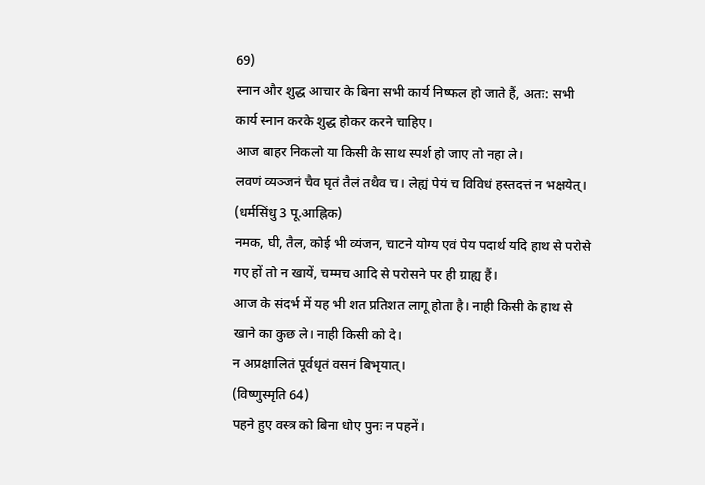69)
स्नान और शुद्ध आचार के बिना सभी कार्य निष्फल हो जाते हैं, अतः: सभी कार्य स्नान करके शुद्ध होकर करने चाहिए।
आज बाहर निकलो या किसी के साथ स्पर्श हो जाए तो नहा ले।
लवणं व्यञ्जनं चैव घृतं तैलं तथैव च। लेह्यं पेयं च विविधं हस्तदत्तं न भक्षयेत्।
(धर्मसिंधु 3 पू.आह्निक)
नमक, घी, तैल, कोई भी व्यंजन, चाटने योग्य एवं पेय पदार्थ यदि हाथ से परोसे गए हों तो न खायें, चम्मच आदि से परोसने पर ही ग्राह्य हैं।
आज के संदर्भ में यह भी शत प्रतिशत लागू होता है। नाही किसी के हाथ से खाने का कुछ ले। नाही किसी को दे।
न अप्रक्षालितं पूर्वधृतं वसनं बिभृयात्।
(विष्णुस्मृति 64)
पहने हुए वस्त्र को बिना धोए पुनः न पहनें।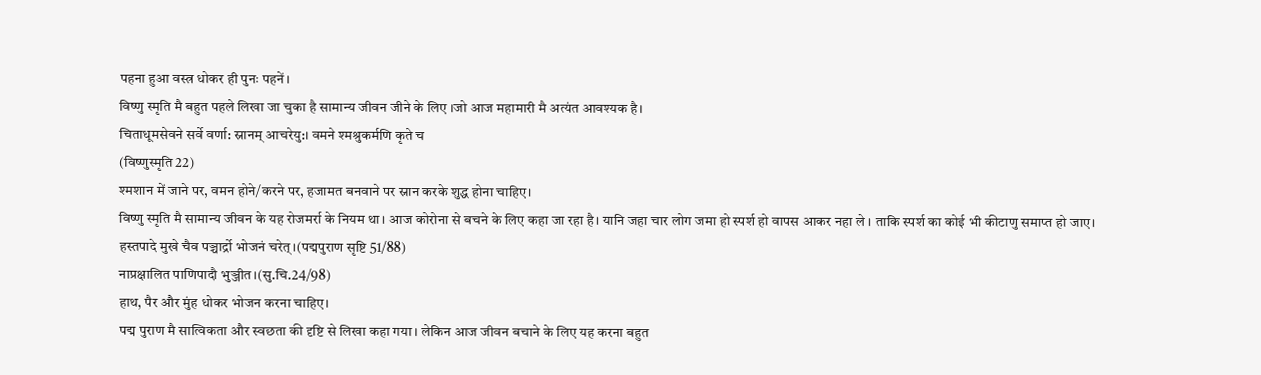पहना हुआ वस्त्र धोकर ही पुनः पहनें।
विष्णु स्मृति मै बहुत पहले लिखा जा चुका है सामान्य जीवन जीने के लिए ।जो आज महामारी मै अत्यंत आवश्यक है।
चिताधूमसेवने सर्वे वर्णा: स्नानम् आचरेयु:। वमने श्मश्रुकर्मणि कृते च
(विष्णुस्मृति 22)
श्मशान में जाने पर, वमन होने/करने पर, हजामत बनवाने पर स्नान करके शुद्ध होना चाहिए।
विष्णु स्मृति मै सामान्य जीवन के यह रोजमर्रा के नियम था। आज कोरोना से बचने के लिए कहा जा रहा है। यानि जहा चार लोग जमा हो स्पर्श हो वापस आकर नहा ले । ताकि स्पर्श का कोई भी कीटाणु समाप्त हो जाए।
हस्तपादे मुखे चैव पञ्चार्द्रो भोजनं चरेत्।(पद्मपुराण सृष्टि 51/88)
नाप्रक्षालित पाणिपादौ भुञ्जीत।(सु.चि.24/98)
हाथ, पैर और मुंह धोकर भोजन करना चाहिए।
पद्म पुराण मै सात्विकता और स्वछता की दृष्टि से लिखा कहा गया। लेकिन आज जीवन बचाने के लिए यह करना बहुत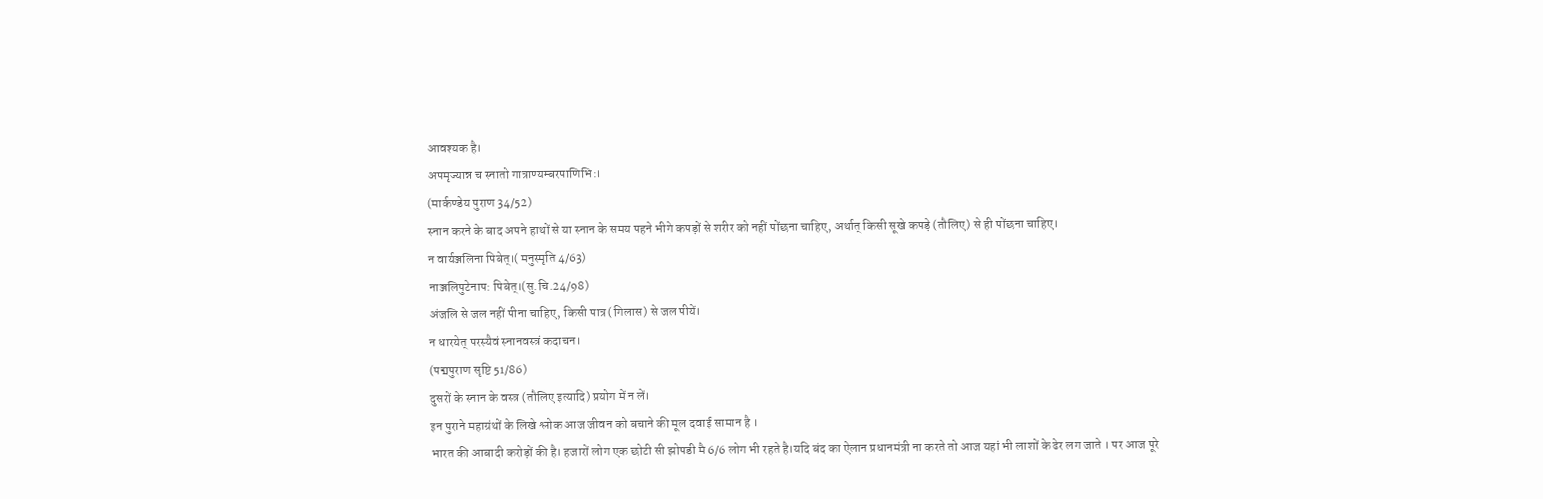आवश्यक है।
अपमृज्यान्न च स्नातो गात्राण्यम्बरपाणिभि:।
(मार्कण्डेय पुराण 34/52)
स्नान करने के बाद अपने हाथों से या स्नान के समय पहने भीगे कपड़ों से शरीर को नहीं पोंछना चाहिए, अर्थात् किसी सूखे कपड़े (तौलिए) से ही पोंछना चाहिए।
न वार्यञ्जलिना पिबेत्।( मनुस्मृति 4/63)
नाञ्जलिपुटेनाप: पिबेत्।(सु.चि.24/98)
अंजलि से जल नहीं पीना चाहिए, किसी पात्र(गिलास) से जल पीयें।
न धारयेत् परस्यैवं स्नानवस्त्रं कदाचन।
(पद्मपुराण सृष्टि 51/86)
दुसरों के स्नान के वस्त्र (तौलिए इत्यादि) प्रयोग में न लें।
इन पुराने महाग्रंथों के लिखे श्लोक आज जीवन को बचाने की मूल दवाई सामान है ।
भारत की आबादी करोड़ों की है। हजारों लोग एक छोटी सी झोपडी मै 6/6 लोग भी रहते है।यदि बंद का ऐलान प्रधानमंत्री ना करते तो आज यहां भी लाशों के ढेर लग जाते । पर आज पूरे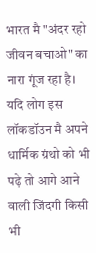भारत मै "अंदर रहो जीवन बचाओ" का नारा गूंज रहा है। यदि लोग इस लॉकडॉउन मै अपने धार्मिक ग्रंथो को भी पढ़े तो आगे आने वाली जिंदगी किसी भी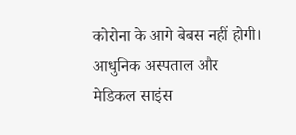कोरोना के आगे बेबस नहीं होगी।
आधुनिक अस्पताल और मेडिकल साइंस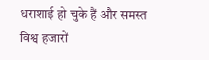धराशाई हो चुके हैं और समस्त विश्व हजारों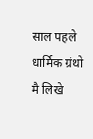साल पहले धार्मिक ग्रंथो मै लिखे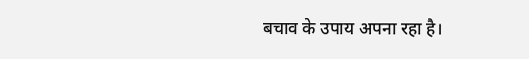बचाव के उपाय अपना रहा है।